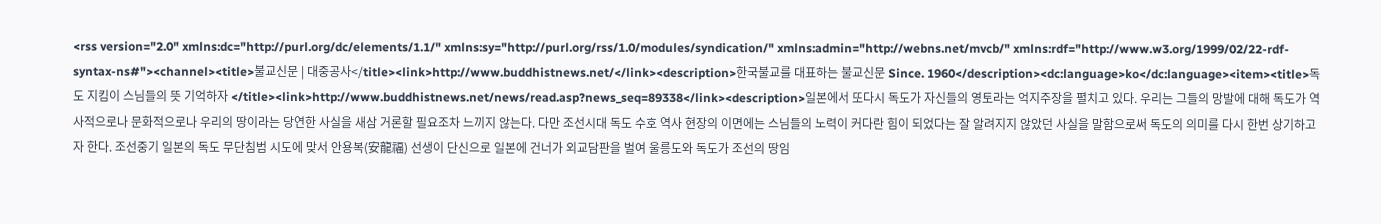<rss version="2.0" xmlns:dc="http://purl.org/dc/elements/1.1/" xmlns:sy="http://purl.org/rss/1.0/modules/syndication/" xmlns:admin="http://webns.net/mvcb/" xmlns:rdf="http://www.w3.org/1999/02/22-rdf-syntax-ns#"><channel><title>불교신문 | 대중공사</title><link>http://www.buddhistnews.net/</link><description>한국불교를 대표하는 불교신문 Since. 1960</description><dc:language>ko</dc:language><item><title>독도 지킴이 스님들의 뜻 기억하자 </title><link>http://www.buddhistnews.net/news/read.asp?news_seq=89338</link><description>일본에서 또다시 독도가 자신들의 영토라는 억지주장을 펼치고 있다. 우리는 그들의 망발에 대해 독도가 역사적으로나 문화적으로나 우리의 땅이라는 당연한 사실을 새삼 거론할 필요조차 느끼지 않는다. 다만 조선시대 독도 수호 역사 현장의 이면에는 스님들의 노력이 커다란 힘이 되었다는 잘 알려지지 않았던 사실을 말함으로써 독도의 의미를 다시 한번 상기하고자 한다. 조선중기 일본의 독도 무단침범 시도에 맞서 안용복(安龍福) 선생이 단신으로 일본에 건너가 외교담판을 벌여 울릉도와 독도가 조선의 땅임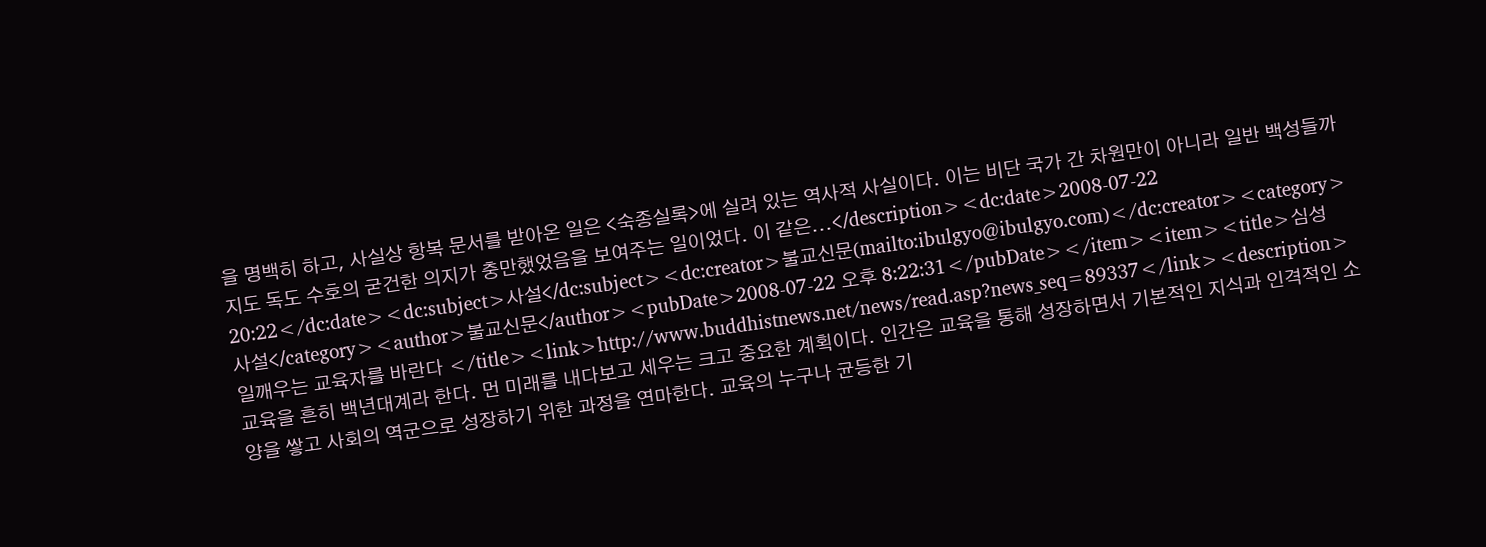을 명백히 하고, 사실상 항복 문서를 받아온 일은 <숙종실록>에 실려 있는 역사적 사실이다. 이는 비단 국가 간 차원만이 아니라 일반 백성들까지도 독도 수호의 굳건한 의지가 충만했었음을 보여주는 일이었다. 이 같은...</description><dc:date>2008-07-22 20:22</dc:date><dc:subject>사설</dc:subject><dc:creator>불교신문(mailto:ibulgyo@ibulgyo.com)</dc:creator><category>사설</category><author>불교신문</author><pubDate>2008-07-22 오후 8:22:31</pubDate></item><item><title>심성 일깨우는 교육자를 바란다 </title><link>http://www.buddhistnews.net/news/read.asp?news_seq=89337</link><description>교육을 흔히 백년대계라 한다. 먼 미래를 내다보고 세우는 크고 중요한 계획이다. 인간은 교육을 통해 성장하면서 기본적인 지식과 인격적인 소양을 쌓고 사회의 역군으로 성장하기 위한 과정을 연마한다. 교육의 누구나 균등한 기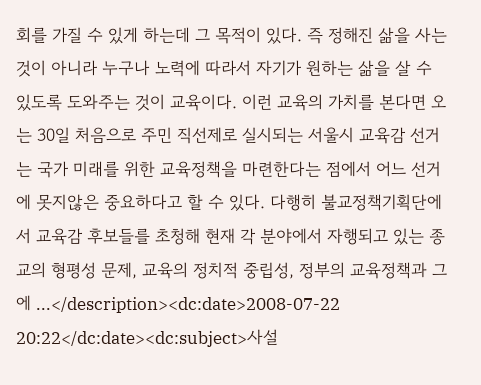회를 가질 수 있게 하는데 그 목적이 있다. 즉 정해진 삶을 사는 것이 아니라 누구나 노력에 따라서 자기가 원하는 삶을 살 수 있도록 도와주는 것이 교육이다. 이런 교육의 가치를 본다면 오는 30일 처음으로 주민 직선제로 실시되는 서울시 교육감 선거는 국가 미래를 위한 교육정책을 마련한다는 점에서 어느 선거에 못지않은 중요하다고 할 수 있다. 다행히 불교정책기획단에서 교육감 후보들를 초청해 현재 각 분야에서 자행되고 있는 종교의 형평성 문제, 교육의 정치적 중립성, 정부의 교육정책과 그에 ...</description><dc:date>2008-07-22 20:22</dc:date><dc:subject>사설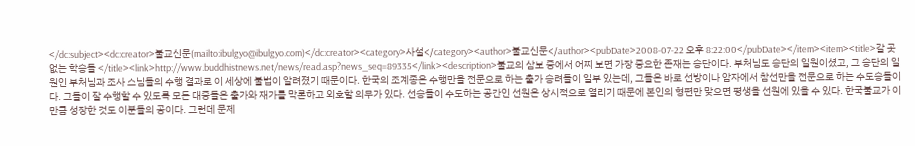</dc:subject><dc:creator>불교신문(mailto:ibulgyo@ibulgyo.com)</dc:creator><category>사설</category><author>불교신문</author><pubDate>2008-07-22 오후 8:22:00</pubDate></item><item><title>갈 곳 없는 학승들 </title><link>http://www.buddhistnews.net/news/read.asp?news_seq=89335</link><description>불교의 삼보 중에서 어찌 보면 가장 중요한 존재는 승단이다. 부처님도 승단의 일원이셨고, 그 승단의 일원인 부처님과 조사 스님들의 수행 결과로 이 세상에 불법이 알려졌기 때문이다. 한국의 조계종은 수행만을 전문으로 하는 출가 승려들이 일부 있는데, 그들은 바로 선방이나 암자에서 참선만을 전문으로 하는 수도승들이다. 그들이 잘 수행할 수 있도록 모든 대중들은 출가와 재가를 막론하고 외호할 의무가 있다. 선승들이 수도하는 공간인 선원은 상시적으로 열리기 때문에 본인의 형편만 맞으면 평생을 선원에 있을 수 있다. 한국불교가 이만큼 성장한 것도 이분들의 공이다. 그런데 문제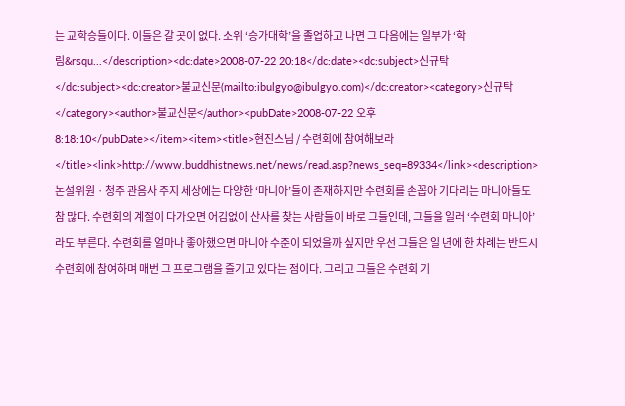는 교학승들이다. 이들은 갈 곳이 없다. 소위 ‘승가대학’을 졸업하고 나면 그 다음에는 일부가 ‘학림&rsqu...</description><dc:date>2008-07-22 20:18</dc:date><dc:subject>신규탁</dc:subject><dc:creator>불교신문(mailto:ibulgyo@ibulgyo.com)</dc:creator><category>신규탁</category><author>불교신문</author><pubDate>2008-07-22 오후 8:18:10</pubDate></item><item><title>현진스님 / 수련회에 참여해보라 </title><link>http://www.buddhistnews.net/news/read.asp?news_seq=89334</link><description>논설위원ㆍ청주 관음사 주지 세상에는 다양한 ‘마니아’들이 존재하지만 수련회를 손꼽아 기다리는 마니아들도 참 많다. 수련회의 계절이 다가오면 어김없이 산사를 찾는 사람들이 바로 그들인데, 그들을 일러 ‘수련회 마니아’라도 부른다. 수련회를 얼마나 좋아했으면 마니아 수준이 되었을까 싶지만 우선 그들은 일 년에 한 차례는 반드시 수련회에 참여하며 매번 그 프로그램을 즐기고 있다는 점이다. 그리고 그들은 수련회 기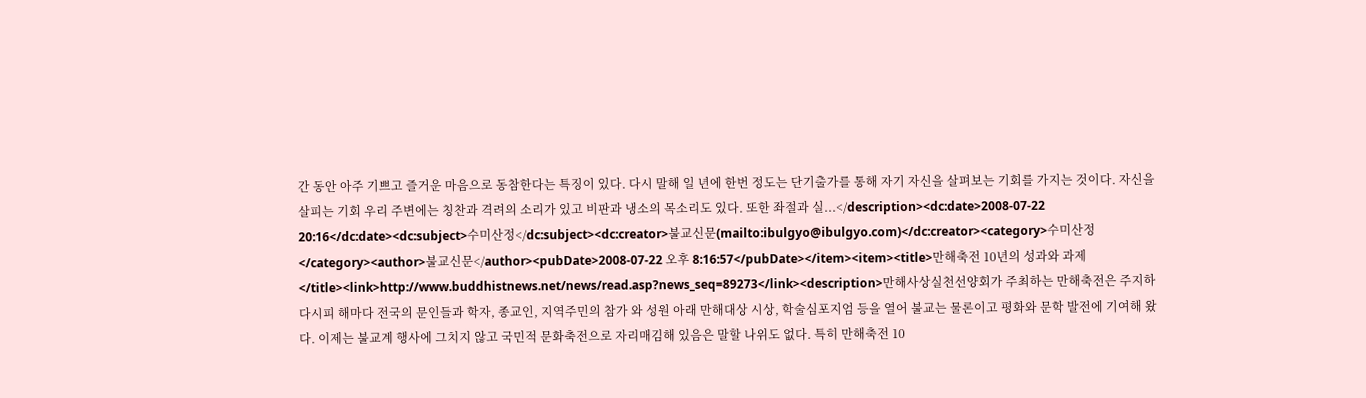간 동안 아주 기쁘고 즐거운 마음으로 동참한다는 특징이 있다. 다시 말해 일 년에 한번 정도는 단기출가를 통해 자기 자신을 살펴보는 기회를 가지는 것이다. 자신을 살피는 기회 우리 주변에는 칭찬과 격려의 소리가 있고 비판과 냉소의 목소리도 있다. 또한 좌절과 실...</description><dc:date>2008-07-22 20:16</dc:date><dc:subject>수미산정</dc:subject><dc:creator>불교신문(mailto:ibulgyo@ibulgyo.com)</dc:creator><category>수미산정</category><author>불교신문</author><pubDate>2008-07-22 오후 8:16:57</pubDate></item><item><title>만해축전 10년의 성과와 과제 </title><link>http://www.buddhistnews.net/news/read.asp?news_seq=89273</link><description>만해사상실천선양회가 주최하는 만해축전은 주지하다시피 해마다 전국의 문인들과 학자, 종교인, 지역주민의 참가 와 성원 아래 만해대상 시상, 학술심포지엄 등을 열어 불교는 물론이고 평화와 문학 발전에 기여해 왔다. 이제는 불교계 행사에 그치지 않고 국민적 문화축전으로 자리매김해 있음은 말할 나위도 없다. 특히 만해축전 10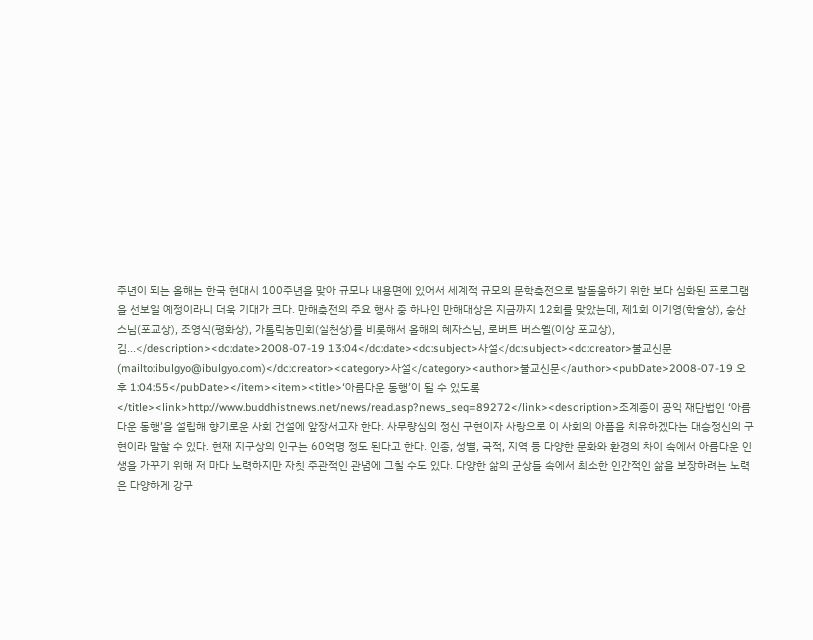주년이 되는 올해는 한국 현대시 100주년을 맞아 규모나 내용면에 있어서 세계적 규모의 문학축전으로 발돋움하기 위한 보다 심화된 프로그램을 선보일 예정이라니 더욱 기대가 크다. 만해축전의 주요 행사 중 하나인 만해대상은 지금까지 12회를 맞았는데, 제1회 이기영(학술상), 숭산스님(포교상), 조영식(평화상), 가톨릭농민회(실천상)를 비롯해서 올해의 혜자스님, 로버트 버스웰(이상 포교상), 김...</description><dc:date>2008-07-19 13:04</dc:date><dc:subject>사설</dc:subject><dc:creator>불교신문(mailto:ibulgyo@ibulgyo.com)</dc:creator><category>사설</category><author>불교신문</author><pubDate>2008-07-19 오후 1:04:55</pubDate></item><item><title>‘아름다운 동행’이 될 수 있도록 </title><link>http://www.buddhistnews.net/news/read.asp?news_seq=89272</link><description>조계종이 공익 재단법인 ‘아름다운 동행’을 설립해 향기로운 사회 건설에 앞장서고자 한다. 사무량심의 정신 구현이자 사랑으로 이 사회의 아픔을 치유하겠다는 대승정신의 구현이라 말할 수 있다. 현재 지구상의 인구는 60억명 정도 된다고 한다. 인종, 성별, 국적, 지역 등 다양한 문화와 환경의 차이 속에서 아름다운 인생을 가꾸기 위해 저 마다 노력하지만 자칫 주관적인 관념에 그칠 수도 있다. 다양한 삶의 군상들 속에서 최소한 인간적인 삶을 보장하려는 노력은 다양하게 강구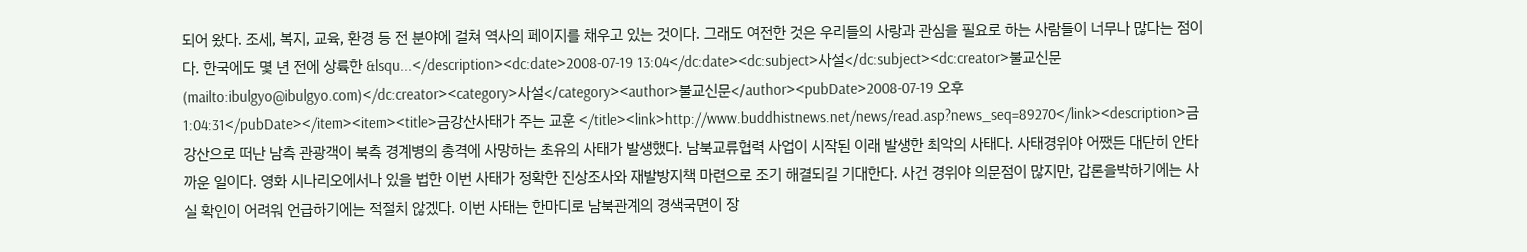되어 왔다. 조세, 복지, 교육, 환경 등 전 분야에 걸쳐 역사의 페이지를 채우고 있는 것이다. 그래도 여전한 것은 우리들의 사랑과 관심을 필요로 하는 사람들이 너무나 많다는 점이다. 한국에도 몇 년 전에 상륙한 &lsqu...</description><dc:date>2008-07-19 13:04</dc:date><dc:subject>사설</dc:subject><dc:creator>불교신문(mailto:ibulgyo@ibulgyo.com)</dc:creator><category>사설</category><author>불교신문</author><pubDate>2008-07-19 오후 1:04:31</pubDate></item><item><title>금강산사태가 주는 교훈 </title><link>http://www.buddhistnews.net/news/read.asp?news_seq=89270</link><description>금강산으로 떠난 남측 관광객이 북측 경계병의 총격에 사망하는 초유의 사태가 발생했다. 남북교류협력 사업이 시작된 이래 발생한 최악의 사태다. 사태경위야 어쨌든 대단히 안타까운 일이다. 영화 시나리오에서나 있을 법한 이번 사태가 정확한 진상조사와 재발방지책 마련으로 조기 해결되길 기대한다. 사건 경위야 의문점이 많지만, 갑론을박하기에는 사실 확인이 어려워 언급하기에는 적절치 않겠다. 이번 사태는 한마디로 남북관계의 경색국면이 장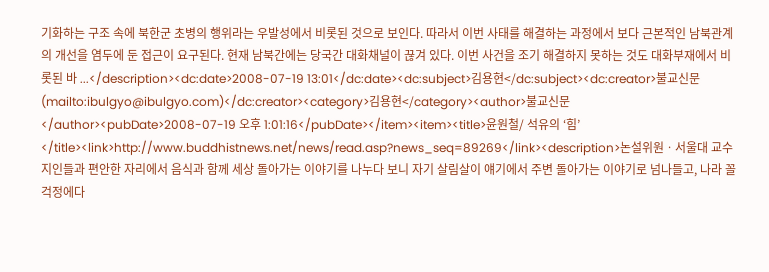기화하는 구조 속에 북한군 초병의 행위라는 우발성에서 비롯된 것으로 보인다. 따라서 이번 사태를 해결하는 과정에서 보다 근본적인 남북관계의 개선을 염두에 둔 접근이 요구된다. 현재 남북간에는 당국간 대화채널이 끊겨 있다. 이번 사건을 조기 해결하지 못하는 것도 대화부재에서 비롯된 바 ...</description><dc:date>2008-07-19 13:01</dc:date><dc:subject>김용현</dc:subject><dc:creator>불교신문(mailto:ibulgyo@ibulgyo.com)</dc:creator><category>김용현</category><author>불교신문</author><pubDate>2008-07-19 오후 1:01:16</pubDate></item><item><title>윤원철/ 석유의 ‘힘’ </title><link>http://www.buddhistnews.net/news/read.asp?news_seq=89269</link><description>논설위원ㆍ서울대 교수 지인들과 편안한 자리에서 음식과 함께 세상 돌아가는 이야기를 나누다 보니 자기 살림살이 얘기에서 주변 돌아가는 이야기로 넘나들고, 나라 꼴 걱정에다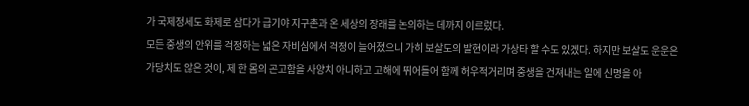가 국제정세도 화제로 삼다가 급기야 지구촌과 온 세상의 장래를 논의하는 데까지 이르렀다.
모든 중생의 안위를 걱정하는 넓은 자비심에서 걱정이 늘어졌으니 가히 보살도의 발현이라 가상타 할 수도 있겠다. 하지만 보살도 운운은 가당치도 않은 것이, 제 한 몸의 곤고함을 사양치 아니하고 고해에 뛰어들어 함께 허우적거리며 중생을 건져내는 일에 신명을 아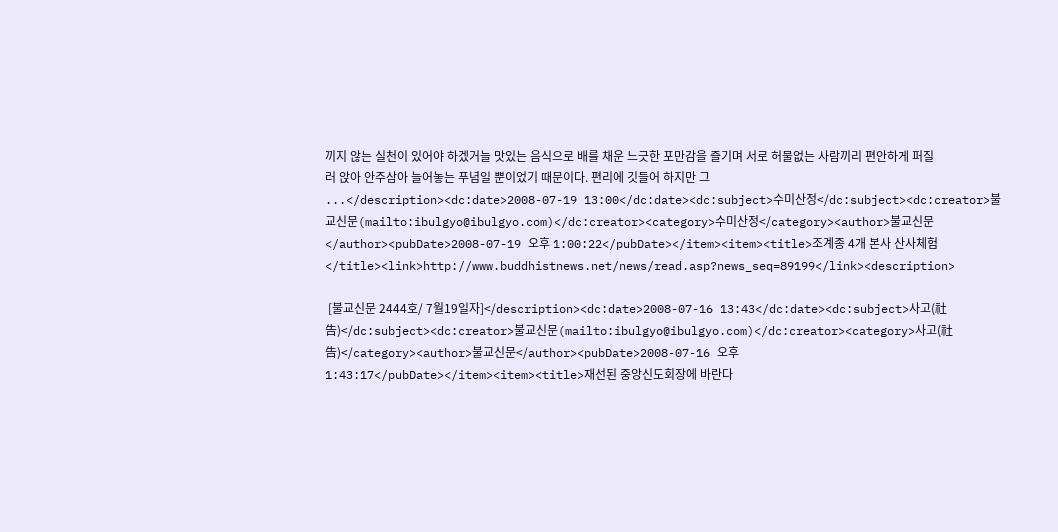끼지 않는 실천이 있어야 하겠거늘 맛있는 음식으로 배를 채운 느긋한 포만감을 즐기며 서로 허물없는 사람끼리 편안하게 퍼질러 앉아 안주삼아 늘어놓는 푸념일 뿐이었기 때문이다. 편리에 깃들어 하지만 그 ...</description><dc:date>2008-07-19 13:00</dc:date><dc:subject>수미산정</dc:subject><dc:creator>불교신문(mailto:ibulgyo@ibulgyo.com)</dc:creator><category>수미산정</category><author>불교신문</author><pubDate>2008-07-19 오후 1:00:22</pubDate></item><item><title>조계종 4개 본사 산사체험</title><link>http://www.buddhistnews.net/news/read.asp?news_seq=89199</link><description>

 [불교신문 2444호/ 7월19일자]</description><dc:date>2008-07-16 13:43</dc:date><dc:subject>사고(社告)</dc:subject><dc:creator>불교신문(mailto:ibulgyo@ibulgyo.com)</dc:creator><category>사고(社告)</category><author>불교신문</author><pubDate>2008-07-16 오후 1:43:17</pubDate></item><item><title>재선된 중앙신도회장에 바란다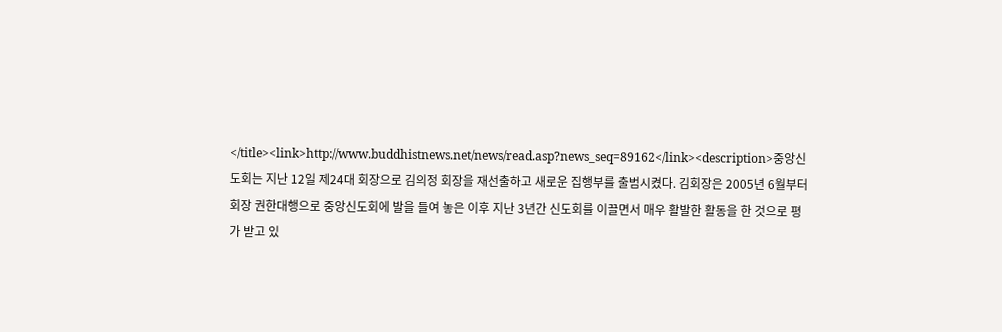</title><link>http://www.buddhistnews.net/news/read.asp?news_seq=89162</link><description>중앙신도회는 지난 12일 제24대 회장으로 김의정 회장을 재선출하고 새로운 집행부를 출범시켰다. 김회장은 2005년 6월부터 회장 권한대행으로 중앙신도회에 발을 들여 놓은 이후 지난 3년간 신도회를 이끌면서 매우 활발한 활동을 한 것으로 평가 받고 있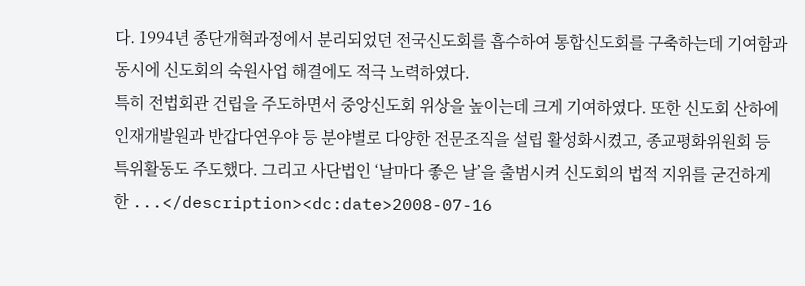다. 1994년 종단개혁과정에서 분리되었던 전국신도회를 흡수하여 통합신도회를 구축하는데 기여함과 동시에 신도회의 숙원사업 해결에도 적극 노력하였다.
특히 전법회관 건립을 주도하면서 중앙신도회 위상을 높이는데 크게 기여하였다. 또한 신도회 산하에 인재개발원과 반갑다연우야 등 분야별로 다양한 전문조직을 설립 활성화시켰고, 종교평화위원회 등 특위활동도 주도했다. 그리고 사단법인 ‘날마다 좋은 날’을 출범시켜 신도회의 법적 지위를 굳건하게 한 ...</description><dc:date>2008-07-16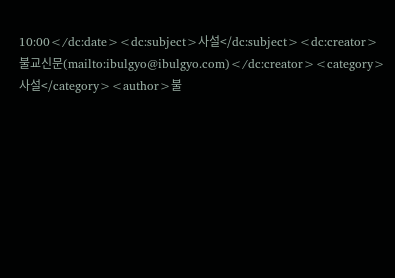10:00</dc:date><dc:subject>사설</dc:subject><dc:creator>불교신문(mailto:ibulgyo@ibulgyo.com)</dc:creator><category>사설</category><author>불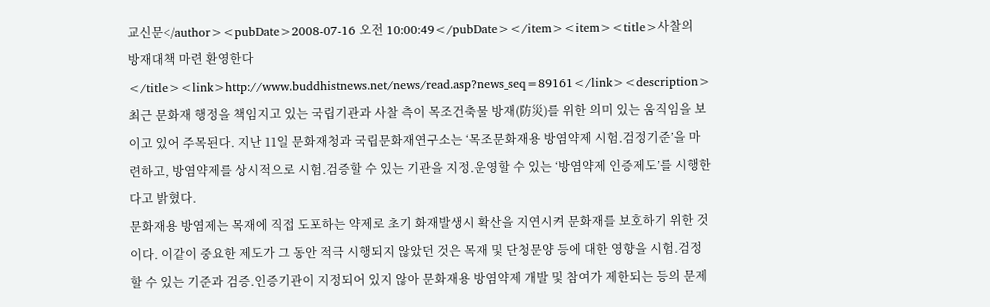교신문</author><pubDate>2008-07-16 오전 10:00:49</pubDate></item><item><title>사찰의 방재대책 마련 환영한다</title><link>http://www.buddhistnews.net/news/read.asp?news_seq=89161</link><description>최근 문화재 행정을 책임지고 있는 국립기관과 사찰 측이 목조건축물 방재(防災)를 위한 의미 있는 움직임을 보이고 있어 주목된다. 지난 11일 문화재청과 국립문화재연구소는 ‘목조문화재용 방염약제 시험.검정기준’을 마련하고, 방염약제를 상시적으로 시험.검증할 수 있는 기관을 지정.운영할 수 있는 ‘방염약제 인증제도’를 시행한다고 밝혔다.
문화재용 방염제는 목재에 직접 도포하는 약제로 초기 화재발생시 확산을 지연시켜 문화재를 보호하기 위한 것이다. 이같이 중요한 제도가 그 동안 적극 시행되지 않았던 것은 목재 및 단청문양 등에 대한 영향을 시험.검정할 수 있는 기준과 검증.인증기관이 지정되어 있지 않아 문화재용 방염약제 개발 및 참여가 제한되는 등의 문제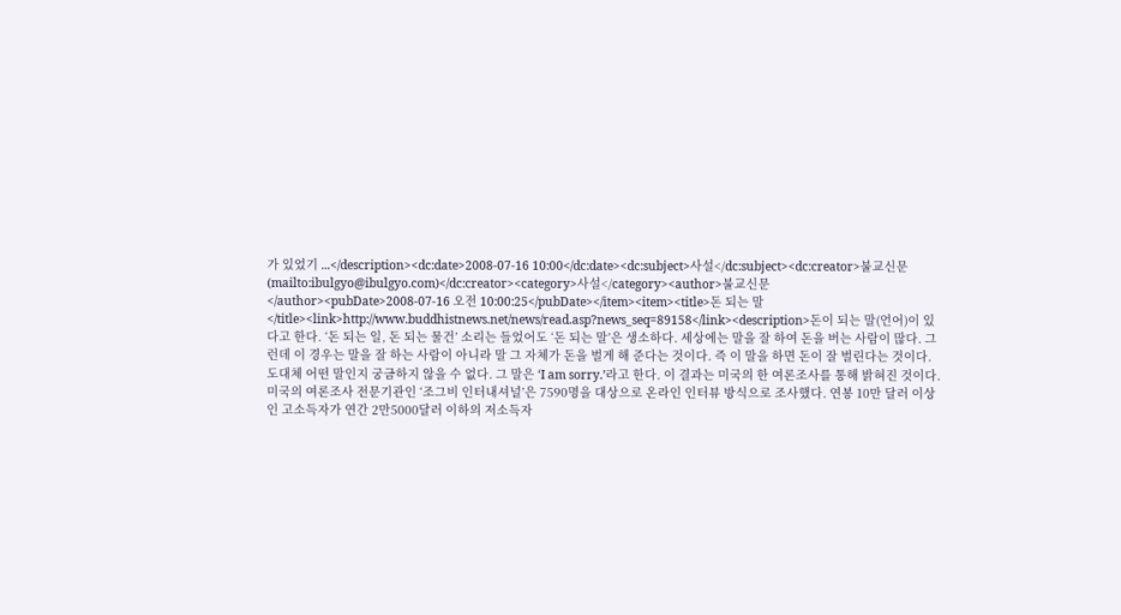가 있었기 ...</description><dc:date>2008-07-16 10:00</dc:date><dc:subject>사설</dc:subject><dc:creator>불교신문(mailto:ibulgyo@ibulgyo.com)</dc:creator><category>사설</category><author>불교신문</author><pubDate>2008-07-16 오전 10:00:25</pubDate></item><item><title>돈 되는 말</title><link>http://www.buddhistnews.net/news/read.asp?news_seq=89158</link><description>돈이 되는 말(언어)이 있다고 한다. ‘돈 되는 일, 돈 되는 물건’ 소리는 들었어도 ‘돈 되는 말’은 생소하다. 세상에는 말을 잘 하여 돈을 버는 사람이 많다. 그런데 이 경우는 말을 잘 하는 사람이 아니라 말 그 자체가 돈을 벌게 해 준다는 것이다. 즉 이 말을 하면 돈이 잘 벌린다는 것이다. 도대체 어떤 말인지 궁금하지 않을 수 없다. 그 말은 ‘I am sorry.’라고 한다. 이 결과는 미국의 한 여론조사를 통해 밝혀진 것이다.
미국의 여론조사 전문기관인 ‘조그비 인터내셔널’은 7590명을 대상으로 온라인 인터뷰 방식으로 조사했다. 연봉 10만 달러 이상인 고소득자가 연간 2만5000달러 이하의 저소득자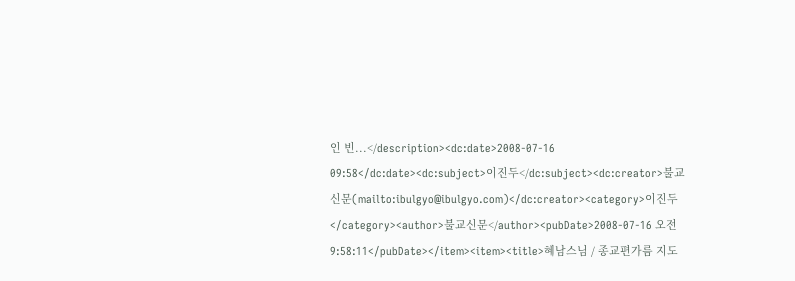인 빈...</description><dc:date>2008-07-16 09:58</dc:date><dc:subject>이진두</dc:subject><dc:creator>불교신문(mailto:ibulgyo@ibulgyo.com)</dc:creator><category>이진두</category><author>불교신문</author><pubDate>2008-07-16 오전 9:58:11</pubDate></item><item><title>혜남스님 / 종교편가름 지도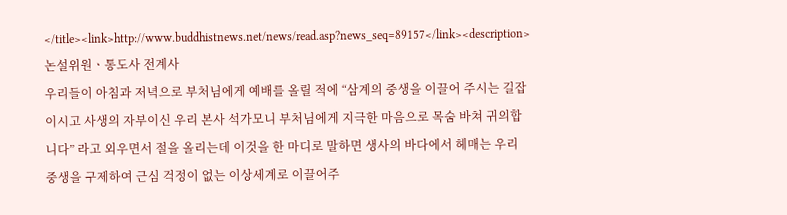</title><link>http://www.buddhistnews.net/news/read.asp?news_seq=89157</link><description>논설위원ㆍ통도사 전계사
우리들이 아침과 저녁으로 부처님에게 예배를 올릴 적에 “삼계의 중생을 이끌어 주시는 길잡이시고 사생의 자부이신 우리 본사 석가모니 부처님에게 지극한 마음으로 목숨 바쳐 귀의합니다” 라고 외우면서 절을 올리는데 이것을 한 마디로 말하면 생사의 바다에서 헤매는 우리 중생을 구제하여 근심 걱정이 없는 이상세계로 이끌어주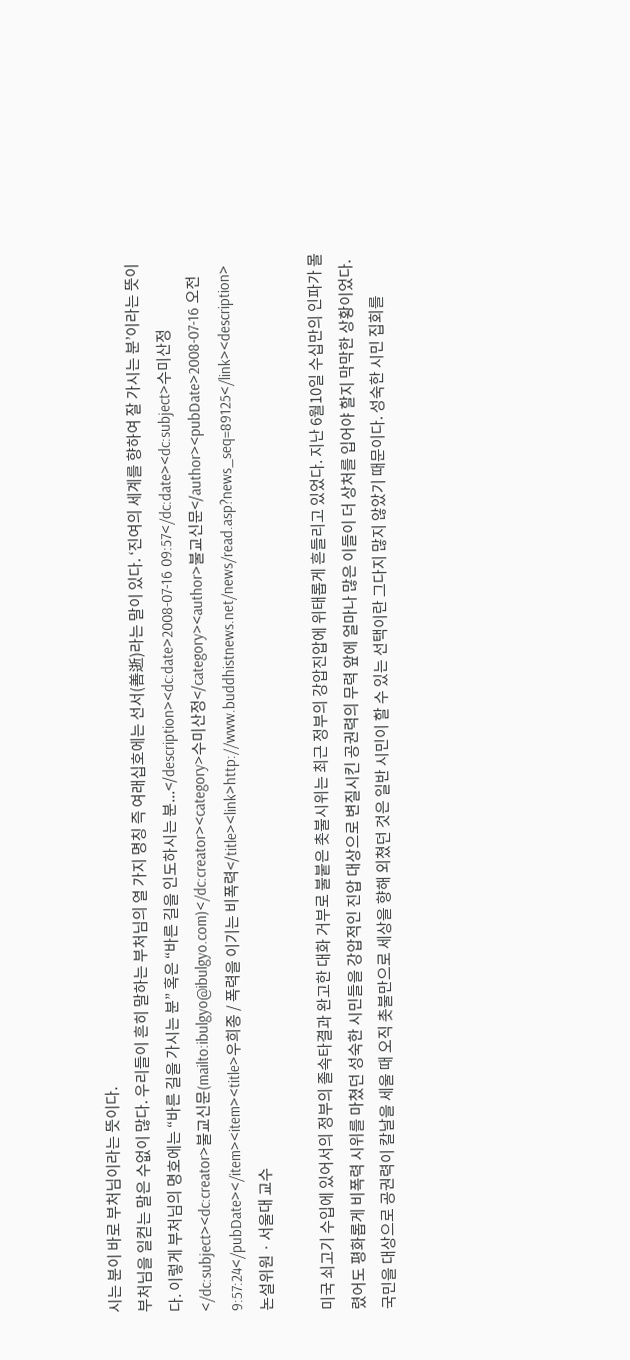시는 분이 바로 부처님이라는 뜻이다.
부처님을 일컫는 말은 수없이 많다. 우리들이 흔히 말하는 부처님의 열 가지 명칭 즉 여래십호에는 선서(善逝)라는 말이 있다. ‘진여의 세계를 향하여 잘 가시는 분’이라는 뜻이다. 이렇게 부처님의 명호에는 “바른 길을 가시는 분” 혹은 “바른 길을 인도하시는 분...</description><dc:date>2008-07-16 09:57</dc:date><dc:subject>수미산정</dc:subject><dc:creator>불교신문(mailto:ibulgyo@ibulgyo.com)</dc:creator><category>수미산정</category><author>불교신문</author><pubDate>2008-07-16 오전 9:57:24</pubDate></item><item><title>우희종 / 폭력을 이기는 비폭력</title><link>http://www.buddhistnews.net/news/read.asp?news_seq=89125</link><description>
논설위원ㆍ서울대 교수

미국 쇠고기 수입에 있어서의 정부의 졸속타결과 완고한 대화 거부로 불붙은 촛불시위는 최근 정부의 강압진압에 위태롭게 흔들리고 있었다. 지난 6월10일 수십만의 인파가 몰렸어도 평화롭게 비폭력 시위를 마쳤던 성숙한 시민들을 강압적인 진압 대상으로 변질시킨 공권력의 무력 앞에 얼마나 많은 이들이 더 상처를 입어야 할지 막막한 상황이었다. 국민을 대상으로 공권력이 칼날을 세울 때 오직 촛불만으로 세상을 향해 외쳤던 것은 일반 시민이 할 수 있는 선택이란 그다지 많지 않았기 때문이다. 성숙한 시민 집회를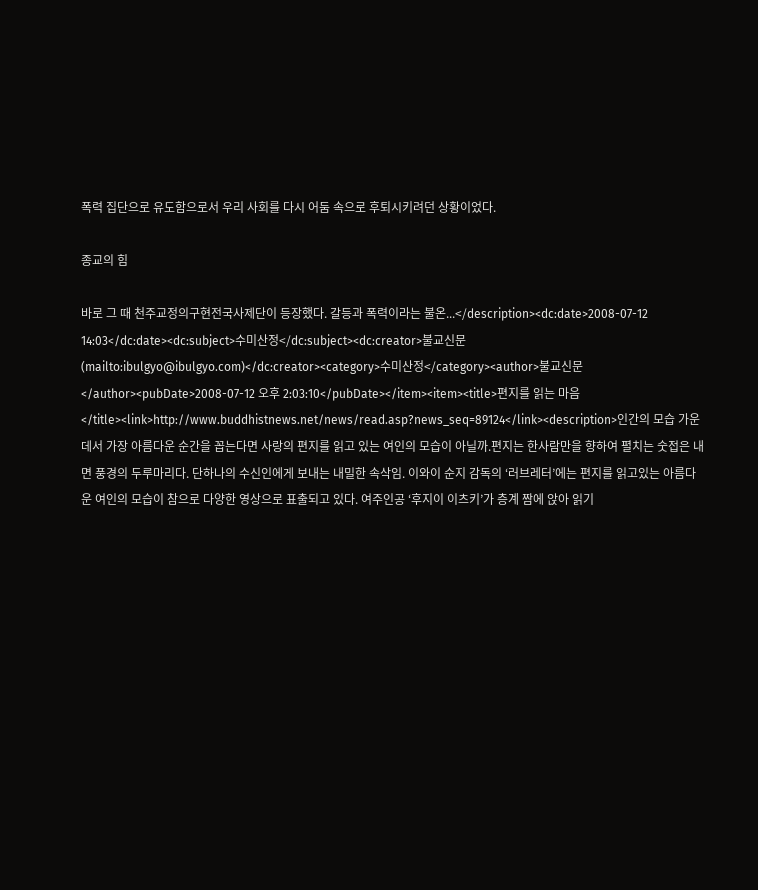폭력 집단으로 유도함으로서 우리 사회를 다시 어둠 속으로 후퇴시키려던 상황이었다.

종교의 힘

바로 그 때 천주교정의구현전국사제단이 등장했다. 갈등과 폭력이라는 불온...</description><dc:date>2008-07-12 14:03</dc:date><dc:subject>수미산정</dc:subject><dc:creator>불교신문(mailto:ibulgyo@ibulgyo.com)</dc:creator><category>수미산정</category><author>불교신문</author><pubDate>2008-07-12 오후 2:03:10</pubDate></item><item><title>편지를 읽는 마음</title><link>http://www.buddhistnews.net/news/read.asp?news_seq=89124</link><description>인간의 모습 가운데서 가장 아름다운 순간을 꼽는다면 사랑의 편지를 읽고 있는 여인의 모습이 아닐까.편지는 한사람만을 향하여 펼치는 숫접은 내면 풍경의 두루마리다. 단하나의 수신인에게 보내는 내밀한 속삭임. 이와이 순지 감독의 ‘러브레터’에는 편지를 읽고있는 아름다운 여인의 모습이 참으로 다양한 영상으로 표출되고 있다. 여주인공 ‘후지이 이츠키’가 층계 짬에 앉아 읽기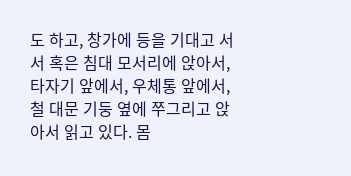도 하고, 창가에 등을 기대고 서서 혹은 침대 모서리에 앉아서, 타자기 앞에서, 우체통 앞에서, 철 대문 기둥 옆에 쭈그리고 앉아서 읽고 있다. 몸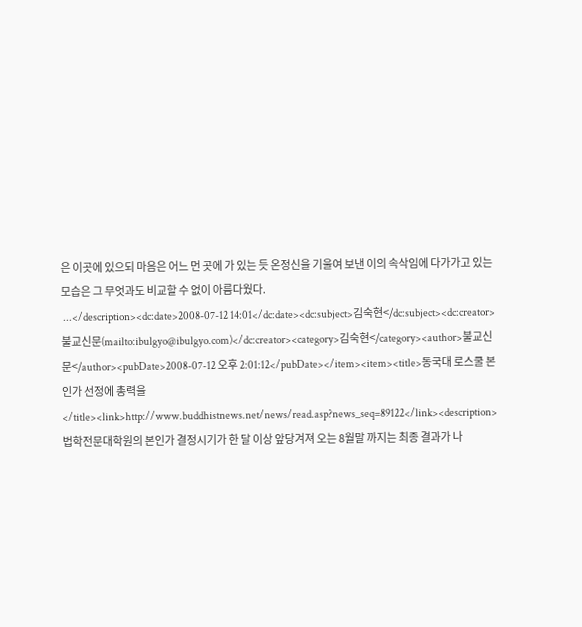은 이곳에 있으되 마음은 어느 먼 곳에 가 있는 듯 온정신을 기울여 보낸 이의 속삭임에 다가가고 있는 모습은 그 무엇과도 비교할 수 없이 아름다웠다.
 ...</description><dc:date>2008-07-12 14:01</dc:date><dc:subject>김숙현</dc:subject><dc:creator>불교신문(mailto:ibulgyo@ibulgyo.com)</dc:creator><category>김숙현</category><author>불교신문</author><pubDate>2008-07-12 오후 2:01:12</pubDate></item><item><title>동국대 로스쿨 본인가 선정에 총력을</title><link>http://www.buddhistnews.net/news/read.asp?news_seq=89122</link><description>법학전문대학원의 본인가 결정시기가 한 달 이상 앞당겨져 오는 8월말 까지는 최종 결과가 나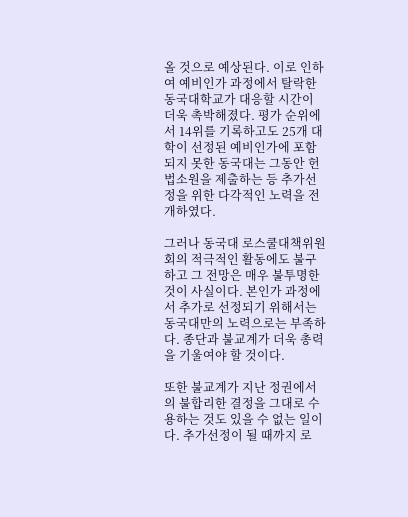올 것으로 예상된다. 이로 인하여 예비인가 과정에서 탈락한 동국대학교가 대응할 시간이 더욱 촉박해졌다. 평가 순위에서 14위를 기록하고도 25개 대학이 선정된 예비인가에 포함되지 못한 동국대는 그동안 헌법소원을 제출하는 등 추가선정을 위한 다각적인 노력을 전개하였다.

그러나 동국대 로스쿨대책위원회의 적극적인 활동에도 불구하고 그 전망은 매우 불투명한 것이 사실이다. 본인가 과정에서 추가로 선정되기 위해서는 동국대만의 노력으로는 부족하다. 종단과 불교계가 더욱 총력을 기울여야 할 것이다.

또한 불교계가 지난 정권에서의 불합리한 결정을 그대로 수용하는 것도 있을 수 없는 일이다. 추가선정이 될 때까지 로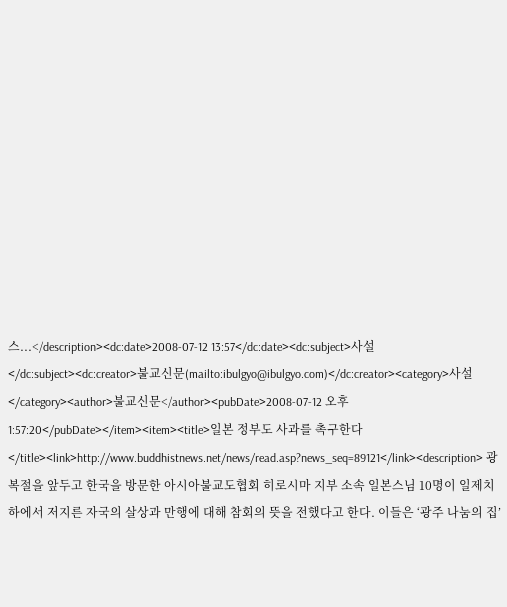스...</description><dc:date>2008-07-12 13:57</dc:date><dc:subject>사설</dc:subject><dc:creator>불교신문(mailto:ibulgyo@ibulgyo.com)</dc:creator><category>사설</category><author>불교신문</author><pubDate>2008-07-12 오후 1:57:20</pubDate></item><item><title>일본 정부도 사과를 촉구한다</title><link>http://www.buddhistnews.net/news/read.asp?news_seq=89121</link><description> 광복절을 앞두고 한국을 방문한 아시아불교도협회 히로시마 지부 소속 일본스님 10명이 일제치하에서 저지른 자국의 살상과 만행에 대해 참회의 뜻을 전했다고 한다. 이들은 ‘광주 나눔의 집’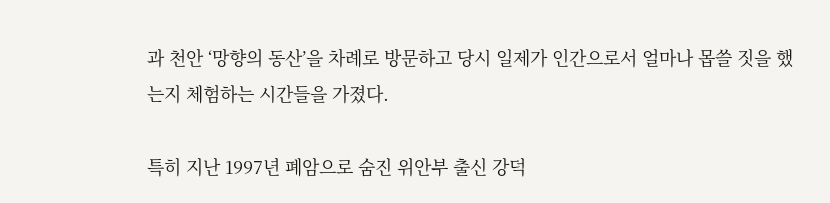과 천안 ‘망향의 동산’을 차례로 방문하고 당시 일제가 인간으로서 얼마나 몹쓸 짓을 했는지 체험하는 시간들을 가졌다.

특히 지난 1997년 폐암으로 숨진 위안부 출신 강덕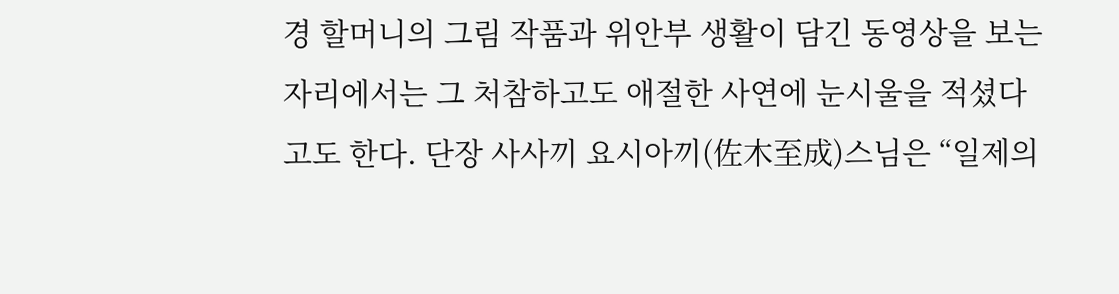경 할머니의 그림 작품과 위안부 생활이 담긴 동영상을 보는 자리에서는 그 처참하고도 애절한 사연에 눈시울을 적셨다고도 한다. 단장 사사끼 요시아끼(佐木至成)스님은 “일제의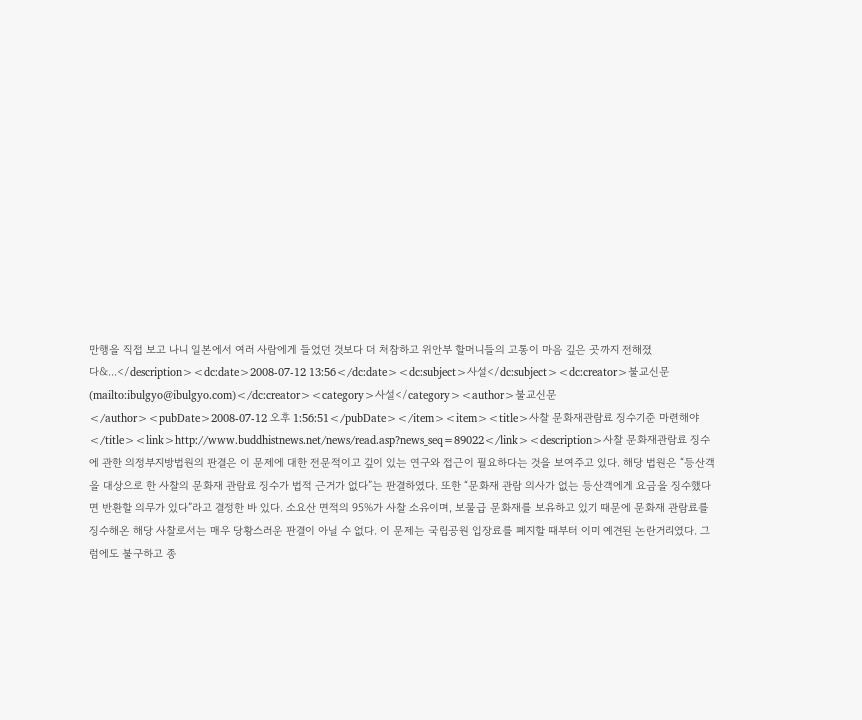만행을 직접 보고 나니 일본에서 여러 사람에게 들었던 것보다 더 처참하고 위안부 할머니들의 고통이 마음 깊은 곳까지 전해졌다&...</description><dc:date>2008-07-12 13:56</dc:date><dc:subject>사설</dc:subject><dc:creator>불교신문(mailto:ibulgyo@ibulgyo.com)</dc:creator><category>사설</category><author>불교신문</author><pubDate>2008-07-12 오후 1:56:51</pubDate></item><item><title>사찰 문화재관람료 징수기준 마련해야 </title><link>http://www.buddhistnews.net/news/read.asp?news_seq=89022</link><description>사찰 문화재관람료 징수에 관한 의정부지방법원의 판결은 이 문제에 대한 전문적이고 깊이 있는 연구와 접근이 필요하다는 것을 보여주고 있다. 해당 법원은 “등산객을 대상으로 한 사찰의 문화재 관람료 징수가 법적 근거가 없다”는 판결하였다. 또한 “문화재 관람 의사가 없는 등산객에게 요금을 징수했다면 반환할 의무가 있다”라고 결정한 바 있다. 소요산 면적의 95%가 사찰 소유이며, 보물급 문화재를 보유하고 있기 때문에 문화재 관람료를 징수해온 해당 사찰로서는 매우 당황스러운 판결이 아닐 수 없다. 이 문제는 국립공원 입장료를 폐지할 때부터 이미 예견된 논란거리였다. 그럼에도 불구하고 종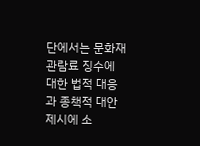단에서는 문화재관람료 징수에 대한 법적 대응과 종책적 대안제시에 소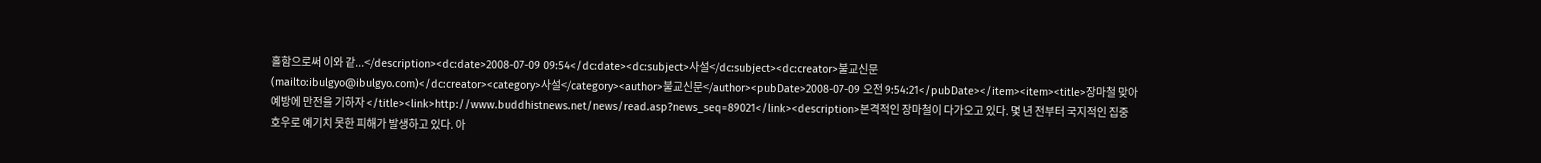홀함으로써 이와 같...</description><dc:date>2008-07-09 09:54</dc:date><dc:subject>사설</dc:subject><dc:creator>불교신문(mailto:ibulgyo@ibulgyo.com)</dc:creator><category>사설</category><author>불교신문</author><pubDate>2008-07-09 오전 9:54:21</pubDate></item><item><title>장마철 맞아 예방에 만전을 기하자 </title><link>http://www.buddhistnews.net/news/read.asp?news_seq=89021</link><description>본격적인 장마철이 다가오고 있다. 몇 년 전부터 국지적인 집중호우로 예기치 못한 피해가 발생하고 있다. 아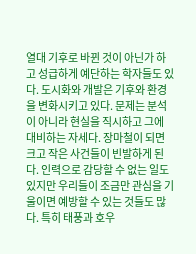열대 기후로 바뀐 것이 아닌가 하고 성급하게 예단하는 학자들도 있다. 도시화와 개발은 기후와 환경을 변화시키고 있다. 문제는 분석이 아니라 현실을 직시하고 그에 대비하는 자세다. 장마철이 되면 크고 작은 사건들이 빈발하게 된다. 인력으로 감당할 수 없는 일도 있지만 우리들이 조금만 관심을 기울이면 예방할 수 있는 것들도 많다. 특히 태풍과 호우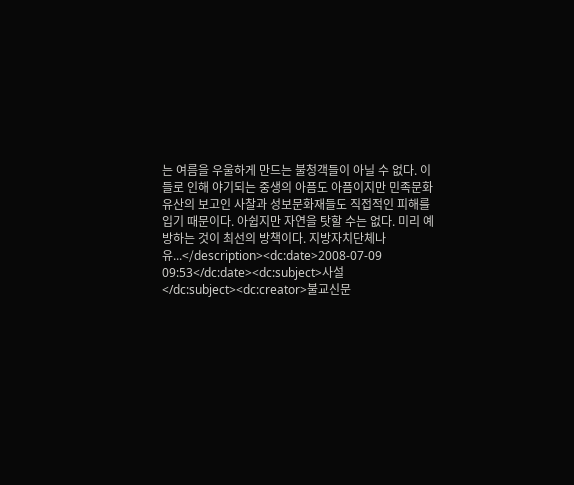는 여름을 우울하게 만드는 불청객들이 아닐 수 없다. 이들로 인해 야기되는 중생의 아픔도 아픔이지만 민족문화유산의 보고인 사찰과 성보문화재들도 직접적인 피해를 입기 때문이다. 아쉽지만 자연을 탓할 수는 없다. 미리 예방하는 것이 최선의 방책이다. 지방자치단체나 유...</description><dc:date>2008-07-09 09:53</dc:date><dc:subject>사설</dc:subject><dc:creator>불교신문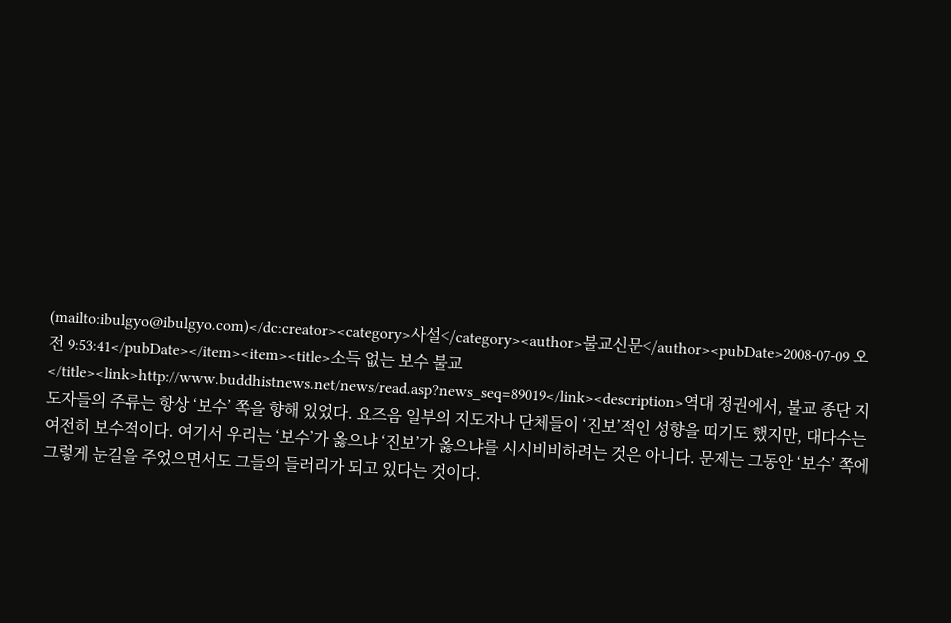(mailto:ibulgyo@ibulgyo.com)</dc:creator><category>사설</category><author>불교신문</author><pubDate>2008-07-09 오전 9:53:41</pubDate></item><item><title>소득 없는 보수 불교 </title><link>http://www.buddhistnews.net/news/read.asp?news_seq=89019</link><description>역대 정권에서, 불교 종단 지도자들의 주류는 항상 ‘보수’ 쪽을 향해 있었다. 요즈음 일부의 지도자나 단체들이 ‘진보’적인 성향을 띠기도 했지만, 대다수는 여전히 보수적이다. 여기서 우리는 ‘보수’가 옳으냐 ‘진보’가 옳으냐를 시시비비하려는 것은 아니다. 문제는 그동안 ‘보수’ 쪽에 그렇게 눈길을 주었으면서도 그들의 들러리가 되고 있다는 것이다.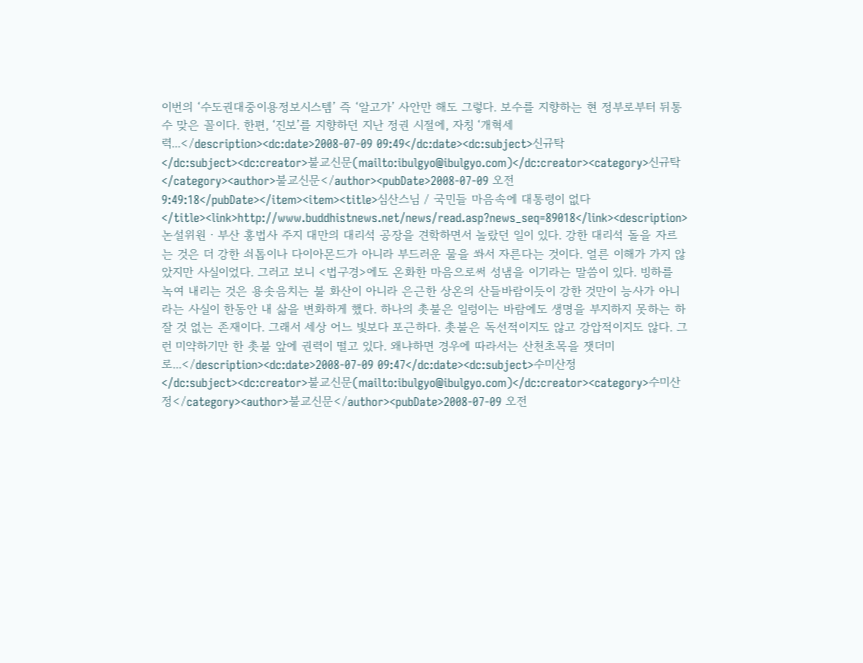이번의 ‘수도권대중이용정보시스템’ 즉 ‘알고가’ 사안만 해도 그렇다. 보수를 지향하는 현 정부로부터 뒤통수 맞은 꼴이다. 한편, ‘진보’를 지향하던 지난 정권 시절에, 자칭 ‘개혁세력...</description><dc:date>2008-07-09 09:49</dc:date><dc:subject>신규탁</dc:subject><dc:creator>불교신문(mailto:ibulgyo@ibulgyo.com)</dc:creator><category>신규탁</category><author>불교신문</author><pubDate>2008-07-09 오전 9:49:18</pubDate></item><item><title>심산스님 / 국민들 마음속에 대통령이 없다</title><link>http://www.buddhistnews.net/news/read.asp?news_seq=89018</link><description>논설위원ㆍ부산 홍법사 주지 대만의 대리석 공장을 견학하면서 놀랐던 일이 있다. 강한 대리석 돌을 자르는 것은 더 강한 쇠톱이나 다이아몬드가 아니라 부드러운 물을 쏴서 자른다는 것이다. 얼른 이해가 가지 않았지만 사실이었다. 그러고 보니 <법구경>에도 온화한 마음으로써 성냄을 이기라는 말씀이 있다. 빙하를 녹여 내리는 것은 용솟음치는 불 화산이 아니라 은근한 상온의 산들바람이듯이 강한 것만이 능사가 아니라는 사실이 한동안 내 삶을 변화하게 했다. 하나의 촛불은 일렁이는 바람에도 생명을 부지하지 못하는 하잘 것 없는 존재이다. 그래서 세상 어느 빛보다 포근하다. 촛불은 독선적이지도 않고 강압적이지도 않다. 그런 미약하기만 한 촛불 앞에 권력이 떨고 있다. 왜냐하면 경우에 따라서는 산천초목을 잿더미로...</description><dc:date>2008-07-09 09:47</dc:date><dc:subject>수미산정</dc:subject><dc:creator>불교신문(mailto:ibulgyo@ibulgyo.com)</dc:creator><category>수미산정</category><author>불교신문</author><pubDate>2008-07-09 오전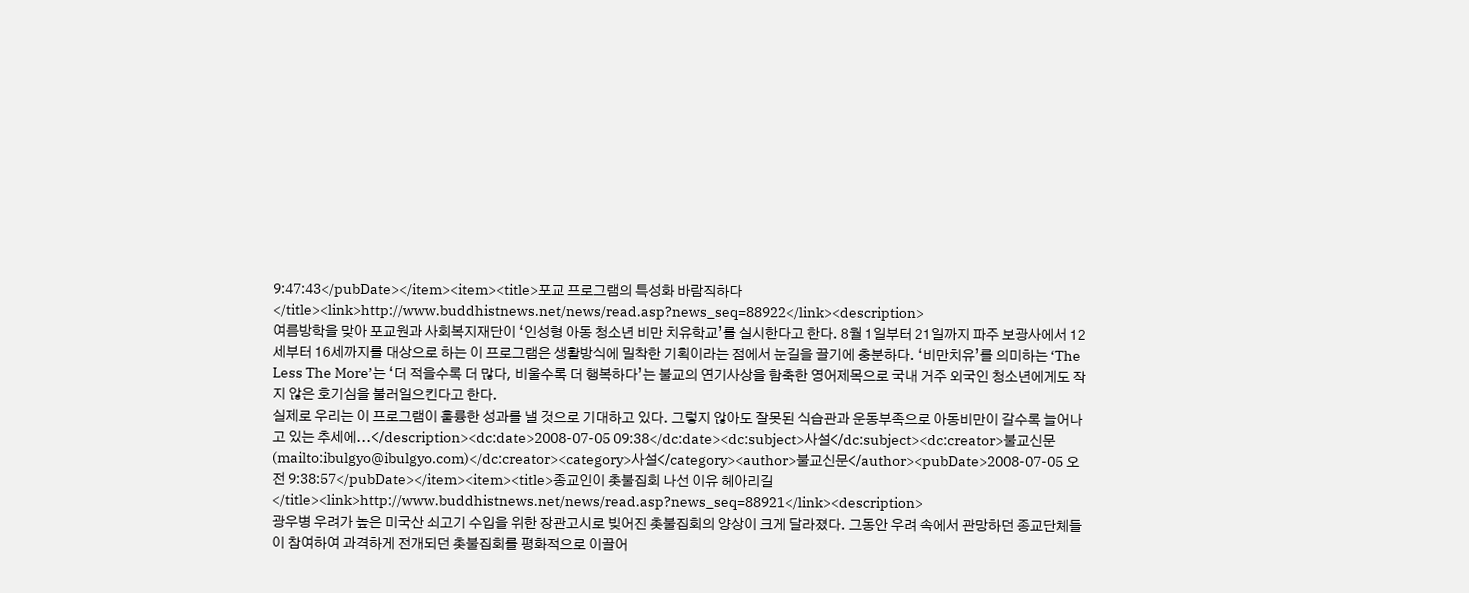9:47:43</pubDate></item><item><title>포교 프로그램의 특성화 바람직하다</title><link>http://www.buddhistnews.net/news/read.asp?news_seq=88922</link><description>
여름방학을 맞아 포교원과 사회복지재단이 ‘인성형 아동 청소년 비만 치유학교’를 실시한다고 한다. 8월 1일부터 21일까지 파주 보광사에서 12세부터 16세까지를 대상으로 하는 이 프로그램은 생활방식에 밀착한 기획이라는 점에서 눈길을 끌기에 충분하다. ‘비만치유’를 의미하는 ‘The Less The More’는 ‘더 적을수록 더 많다, 비울수록 더 행복하다’는 불교의 연기사상을 함축한 영어제목으로 국내 거주 외국인 청소년에게도 작지 않은 호기심을 불러일으킨다고 한다.
실제로 우리는 이 프로그램이 훌륭한 성과를 낼 것으로 기대하고 있다. 그렇지 않아도 잘못된 식습관과 운동부족으로 아동비만이 갈수록 늘어나고 있는 추세에...</description><dc:date>2008-07-05 09:38</dc:date><dc:subject>사설</dc:subject><dc:creator>불교신문(mailto:ibulgyo@ibulgyo.com)</dc:creator><category>사설</category><author>불교신문</author><pubDate>2008-07-05 오전 9:38:57</pubDate></item><item><title>종교인이 촛불집회 나선 이유 헤아리길</title><link>http://www.buddhistnews.net/news/read.asp?news_seq=88921</link><description>
광우병 우려가 높은 미국산 쇠고기 수입을 위한 장관고시로 빚어진 촛불집회의 양상이 크게 달라졌다. 그동안 우려 속에서 관망하던 종교단체들이 참여하여 과격하게 전개되던 촛불집회를 평화적으로 이끌어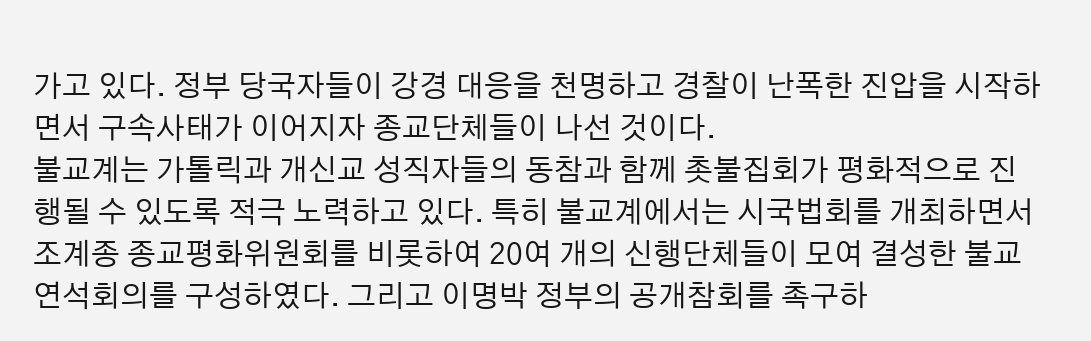가고 있다. 정부 당국자들이 강경 대응을 천명하고 경찰이 난폭한 진압을 시작하면서 구속사태가 이어지자 종교단체들이 나선 것이다.
불교계는 가톨릭과 개신교 성직자들의 동참과 함께 촛불집회가 평화적으로 진행될 수 있도록 적극 노력하고 있다. 특히 불교계에서는 시국법회를 개최하면서 조계종 종교평화위원회를 비롯하여 20여 개의 신행단체들이 모여 결성한 불교연석회의를 구성하였다. 그리고 이명박 정부의 공개참회를 촉구하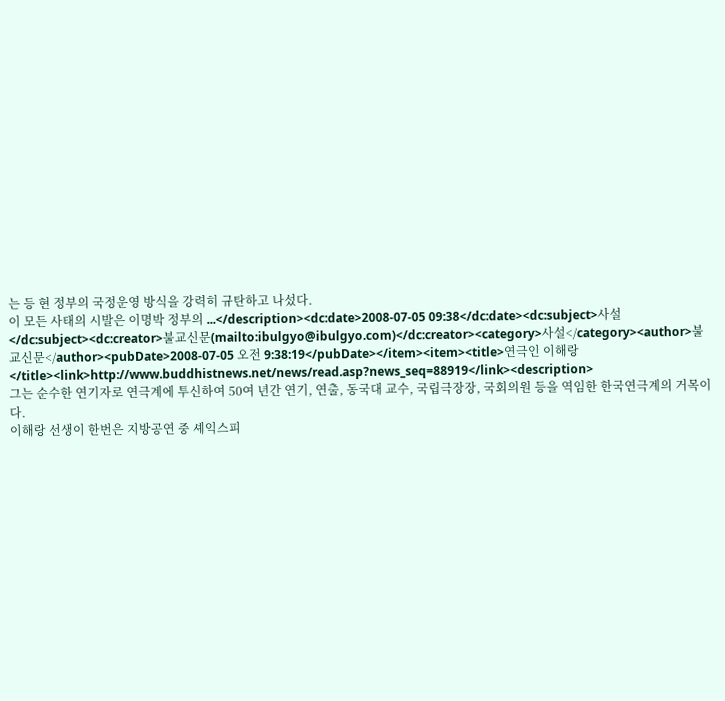는 등 현 정부의 국정운영 방식을 강력히 규탄하고 나섰다.
이 모든 사태의 시발은 이명박 정부의 ...</description><dc:date>2008-07-05 09:38</dc:date><dc:subject>사설</dc:subject><dc:creator>불교신문(mailto:ibulgyo@ibulgyo.com)</dc:creator><category>사설</category><author>불교신문</author><pubDate>2008-07-05 오전 9:38:19</pubDate></item><item><title>연극인 이해랑</title><link>http://www.buddhistnews.net/news/read.asp?news_seq=88919</link><description>
그는 순수한 연기자로 연극계에 투신하여 50여 년간 연기, 연출, 동국대 교수, 국립극장장, 국회의원 등을 역임한 한국연극계의 거목이다.
이해랑 선생이 한번은 지방공연 중 셰익스피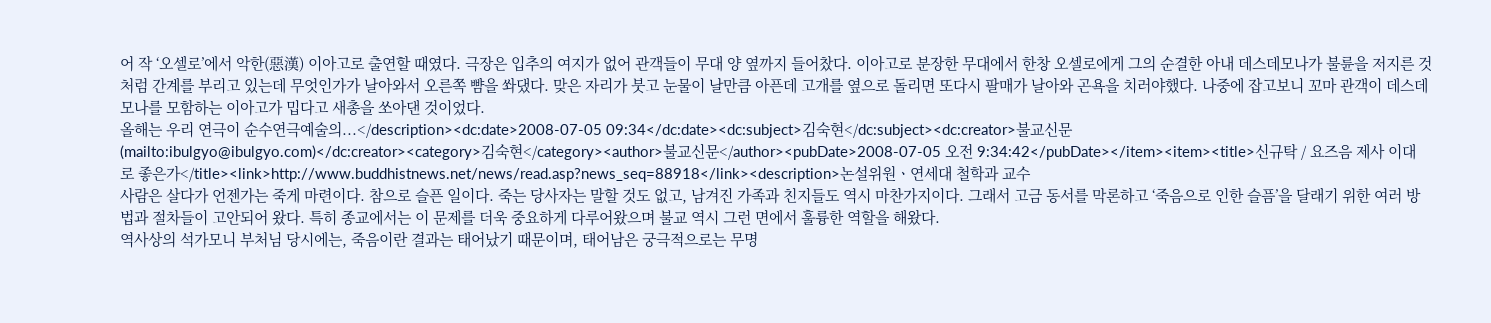어 작 ‘오셀로’에서 악한(惡漢) 이아고로 출연할 때였다. 극장은 입추의 여지가 없어 관객들이 무대 양 옆까지 들어찼다. 이아고로 분장한 무대에서 한창 오셀로에게 그의 순결한 아내 데스데모나가 불륜을 저지른 것처럼 간계를 부리고 있는데 무엇인가가 날아와서 오른쪽 뺨을 쏴댔다. 맞은 자리가 붓고 눈물이 날만큼 아픈데 고개를 옆으로 돌리면 또다시 팔매가 날아와 곤욕을 치러야했다. 나중에 잡고보니 꼬마 관객이 데스데모나를 모함하는 이아고가 밉다고 새총을 쏘아댄 것이었다.
올해는 우리 연극이 순수연극예술의...</description><dc:date>2008-07-05 09:34</dc:date><dc:subject>김숙현</dc:subject><dc:creator>불교신문(mailto:ibulgyo@ibulgyo.com)</dc:creator><category>김숙현</category><author>불교신문</author><pubDate>2008-07-05 오전 9:34:42</pubDate></item><item><title>신규탁 / 요즈음 제사 이대로 좋은가</title><link>http://www.buddhistnews.net/news/read.asp?news_seq=88918</link><description>논설위원ㆍ연세대 철학과 교수
사람은 살다가 언젠가는 죽게 마련이다. 참으로 슬픈 일이다. 죽는 당사자는 말할 것도 없고, 남겨진 가족과 친지들도 역시 마찬가지이다. 그래서 고금 동서를 막론하고 ‘죽음으로 인한 슬픔’을 달래기 위한 여러 방법과 절차들이 고안되어 왔다. 특히 종교에서는 이 문제를 더욱 중요하게 다루어왔으며 불교 역시 그런 면에서 훌륭한 역할을 해왔다.
역사상의 석가모니 부처님 당시에는, 죽음이란 결과는 태어났기 때문이며, 태어남은 궁극적으로는 무명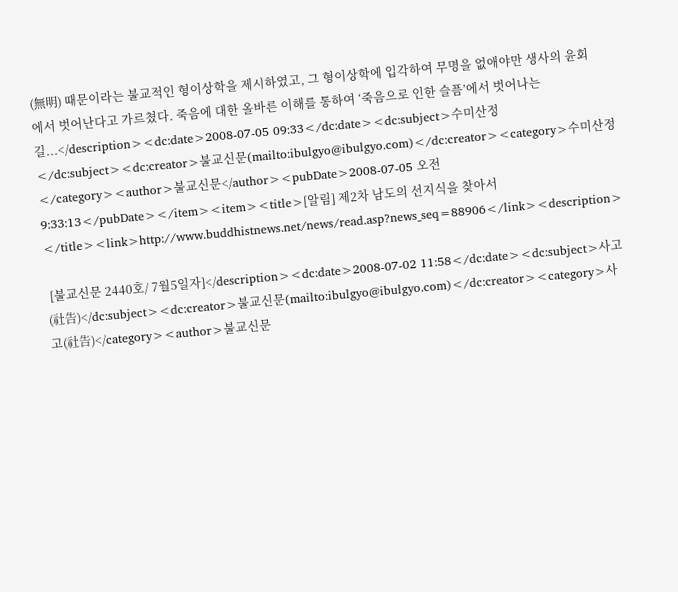(無明) 때문이라는 불교적인 형이상학을 제시하였고, 그 형이상학에 입각하여 무명을 없애야만 생사의 윤회에서 벗어난다고 가르쳤다. 죽음에 대한 올바른 이해를 통하여 ‘죽음으로 인한 슬픔’에서 벗어나는 길...</description><dc:date>2008-07-05 09:33</dc:date><dc:subject>수미산정</dc:subject><dc:creator>불교신문(mailto:ibulgyo@ibulgyo.com)</dc:creator><category>수미산정</category><author>불교신문</author><pubDate>2008-07-05 오전 9:33:13</pubDate></item><item><title>[알림] 제2차 남도의 선지식을 찾아서</title><link>http://www.buddhistnews.net/news/read.asp?news_seq=88906</link><description>

 [불교신문 2440호/ 7월5일자]</description><dc:date>2008-07-02 11:58</dc:date><dc:subject>사고(社告)</dc:subject><dc:creator>불교신문(mailto:ibulgyo@ibulgyo.com)</dc:creator><category>사고(社告)</category><author>불교신문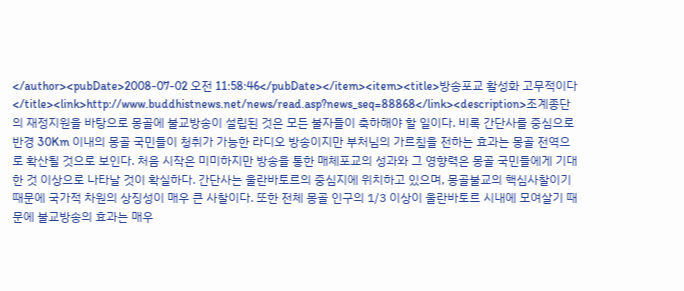</author><pubDate>2008-07-02 오전 11:58:46</pubDate></item><item><title>방송포교 활성화 고무적이다 </title><link>http://www.buddhistnews.net/news/read.asp?news_seq=88868</link><description>조계종단의 재정지원을 바탕으로 몽골에 불교방송이 설립된 것은 모든 불자들이 축하해야 할 일이다. 비록 간단사를 중심으로 반경 30Km 이내의 몽골 국민들이 청취가 가능한 라디오 방송이지만 부처님의 가르침을 전하는 효과는 몽골 전역으로 확산될 것으로 보인다. 처음 시작은 미미하지만 방송을 통한 매체포교의 성과와 그 영향력은 몽골 국민들에게 기대한 것 이상으로 나타날 것이 확실하다. 간단사는 울란바토르의 중심지에 위치하고 있으며, 몽골불교의 핵심사찰이기 때문에 국가적 차원의 상징성이 매우 큰 사찰이다. 또한 전체 몽골 인구의 1/3 이상이 울란바토르 시내에 모여살기 때문에 불교방송의 효과는 매우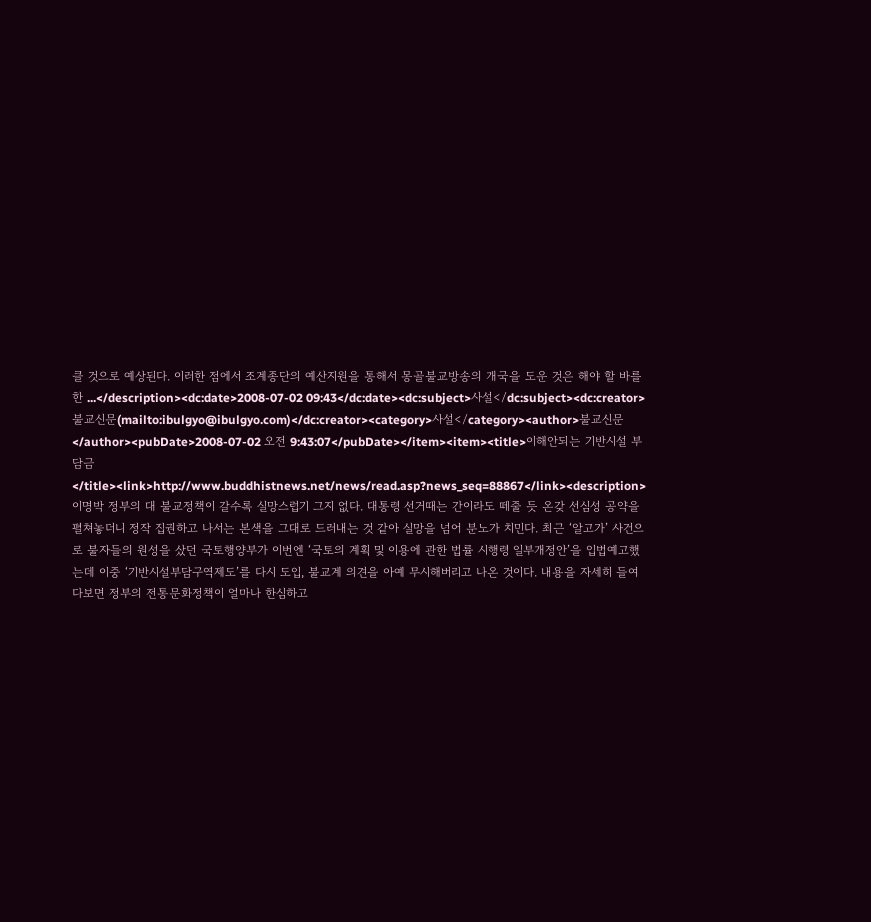클 것으로 예상된다. 이러한 점에서 조계종단의 예산지원을 통해서 몽골불교방송의 개국을 도운 것은 해야 할 바를 한 ...</description><dc:date>2008-07-02 09:43</dc:date><dc:subject>사설</dc:subject><dc:creator>불교신문(mailto:ibulgyo@ibulgyo.com)</dc:creator><category>사설</category><author>불교신문</author><pubDate>2008-07-02 오전 9:43:07</pubDate></item><item><title>이해안되는 기반시설 부담금 </title><link>http://www.buddhistnews.net/news/read.asp?news_seq=88867</link><description>이명박 정부의 대 불교정책이 갈수록 실망스럽기 그지 없다. 대통령 선거때는 간이라도 떼줄 듯 온갖 선심성 공약을 펼쳐놓더니 정작 집권하고 나서는 본색을 그대로 드러내는 것 같아 실망을 넘어 분노가 치민다. 최근 ‘알고가’ 사건으로 불자들의 원성을 샀던 국토행양부가 이번엔 ‘국토의 계획 및 이용에 관한 법률 시행령 일부개정안’을 입법예고했는데 이중 ‘기반시설부담구역제도’를 다시 도입, 불교계 의견을 아예 무시해버리고 나온 것이다. 내용을 자세히 들여다보면 정부의 전통문화정책이 얼마나 한심하고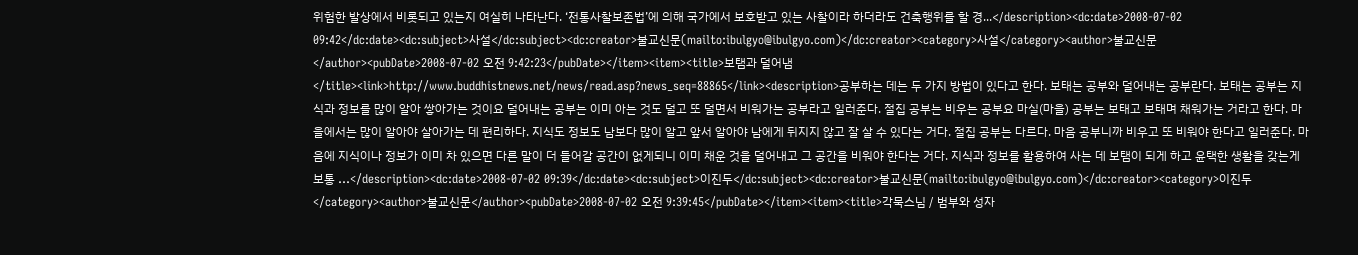위험한 발상에서 비롯되고 있는지 여실히 나타난다. ‘전통사찰보존법’에 의해 국가에서 보호받고 있는 사찰이라 하더라도 건축행위를 할 경...</description><dc:date>2008-07-02 09:42</dc:date><dc:subject>사설</dc:subject><dc:creator>불교신문(mailto:ibulgyo@ibulgyo.com)</dc:creator><category>사설</category><author>불교신문</author><pubDate>2008-07-02 오전 9:42:23</pubDate></item><item><title>보탬과 덜어냄 </title><link>http://www.buddhistnews.net/news/read.asp?news_seq=88865</link><description>공부하는 데는 두 가지 방법이 있다고 한다. 보태는 공부와 덜어내는 공부란다. 보태는 공부는 지식과 정보를 많이 알아 쌓아가는 것이요 덜어내는 공부는 이미 아는 것도 덜고 또 덜면서 비워가는 공부라고 일러준다. 절집 공부는 비우는 공부요 마실(마을) 공부는 보태고 보태며 채워가는 거라고 한다. 마을에서는 많이 알아야 살아가는 데 편리하다. 지식도 정보도 남보다 많이 알고 앞서 알아야 남에게 뒤지지 않고 잘 살 수 있다는 거다. 절집 공부는 다르다. 마음 공부니까 비우고 또 비워야 한다고 일러준다. 마음에 지식이나 정보가 이미 차 있으면 다른 말이 더 들어갈 공간이 없게되니 이미 채운 것을 덜어내고 그 공간을 비워야 한다는 거다. 지식과 정보를 활용하여 사는 데 보탬이 되게 하고 윤택한 생활을 갖는게 보통 ...</description><dc:date>2008-07-02 09:39</dc:date><dc:subject>이진두</dc:subject><dc:creator>불교신문(mailto:ibulgyo@ibulgyo.com)</dc:creator><category>이진두</category><author>불교신문</author><pubDate>2008-07-02 오전 9:39:45</pubDate></item><item><title>각묵스님 / 범부와 성자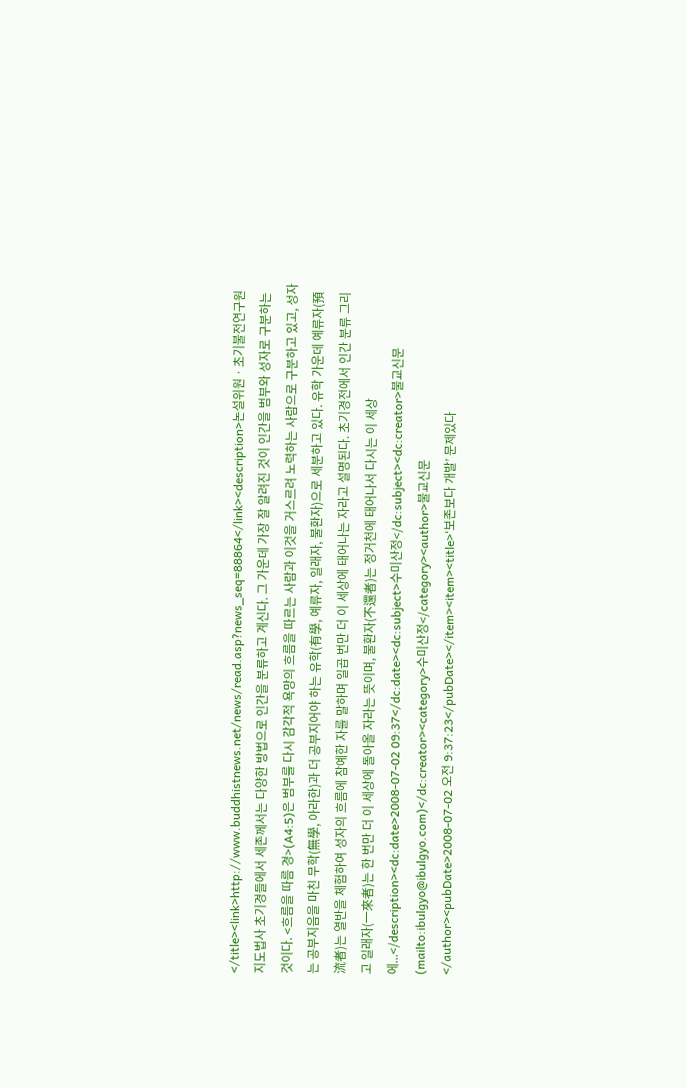</title><link>http://www.buddhistnews.net/news/read.asp?news_seq=88864</link><description>논설위원ㆍ초기불전연구원 지도법사 초기경들에서 세존께서는 다양한 방법으로 인간을 분류하고 계신다. 그 가운데 가장 잘 알려진 것이 인간을 범부와 성자로 구분하는 것이다. <흐름을 따름 경>(A4:5)은 범부를 다시 감각적 욕망의 흐름을 따르는 사람과 이것을 거스르려 노력하는 사람으로 구분하고 있고, 성자는 공부지음을 마친 무학(無學, 아라한)과 더 공부지어야 하는 유학(有學, 예류자, 일래자, 불환자)으로 세분하고 있다. 유학 가운데 예류자(預流者)는 열반을 체험하여 성자의 흐름에 참예한 자를 말하며 일곱 번만 더 이 세상에 태어나는 자라고 설명된다. 초기경전에서 인간 분류 그리고 일래자(一來者)는 한 번만 더 이 세상에 돌아올 자라는 뜻이며, 불환자(不還者)는 정거천에 태어나서 다시는 이 세상에...</description><dc:date>2008-07-02 09:37</dc:date><dc:subject>수미산정</dc:subject><dc:creator>불교신문(mailto:ibulgyo@ibulgyo.com)</dc:creator><category>수미산정</category><author>불교신문</author><pubDate>2008-07-02 오전 9:37:23</pubDate></item><item><title>‘보존보다 개발’ 문제있다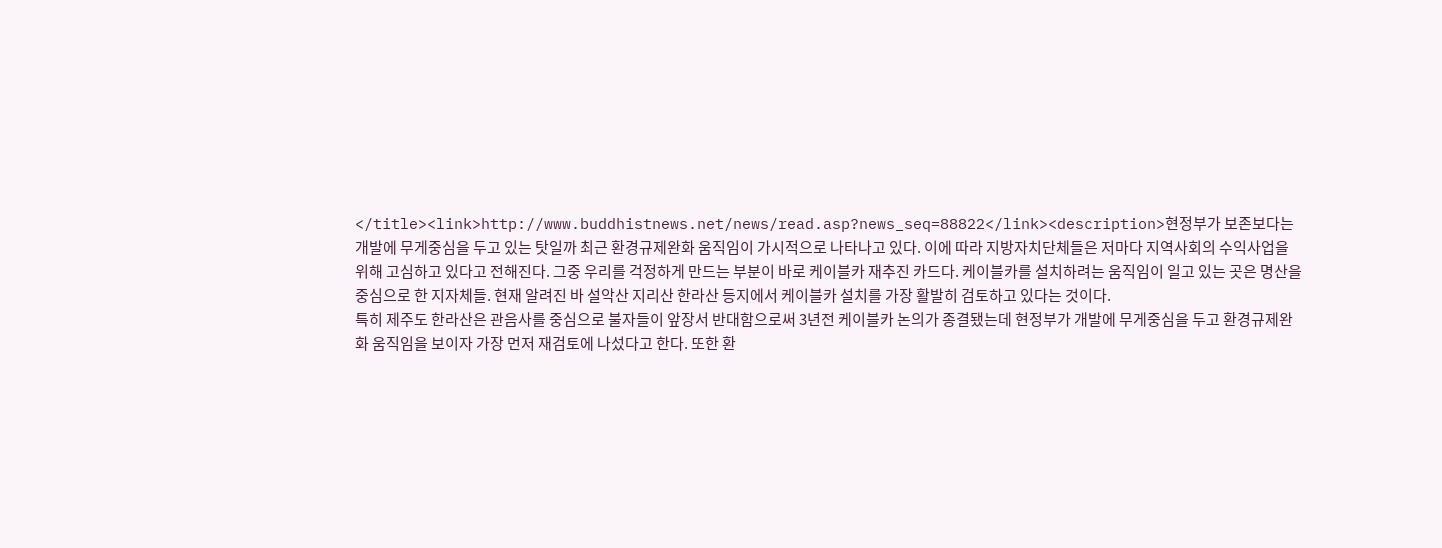</title><link>http://www.buddhistnews.net/news/read.asp?news_seq=88822</link><description>현정부가 보존보다는 개발에 무게중심을 두고 있는 탓일까 최근 환경규제완화 움직임이 가시적으로 나타나고 있다. 이에 따라 지방자치단체들은 저마다 지역사회의 수익사업을 위해 고심하고 있다고 전해진다. 그중 우리를 걱정하게 만드는 부분이 바로 케이블카 재추진 카드다. 케이블카를 설치하려는 움직임이 일고 있는 곳은 명산을 중심으로 한 지자체들. 현재 알려진 바 설악산 지리산 한라산 등지에서 케이블카 설치를 가장 활발히 검토하고 있다는 것이다.
특히 제주도 한라산은 관음사를 중심으로 불자들이 앞장서 반대함으로써 3년전 케이블카 논의가 종결됐는데 현정부가 개발에 무게중심을 두고 환경규제완화 움직임을 보이자 가장 먼저 재검토에 나섰다고 한다. 또한 환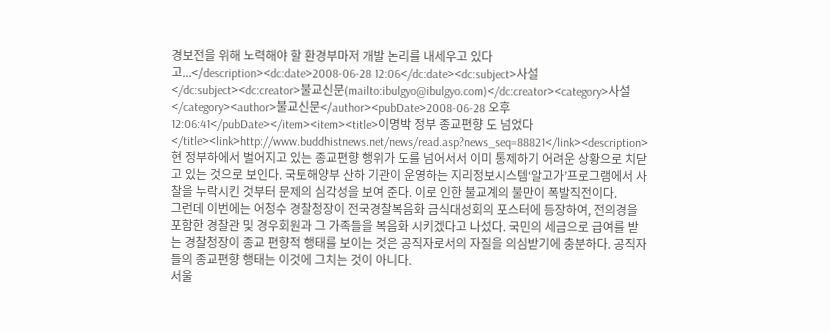경보전을 위해 노력해야 할 환경부마저 개발 논리를 내세우고 있다고...</description><dc:date>2008-06-28 12:06</dc:date><dc:subject>사설</dc:subject><dc:creator>불교신문(mailto:ibulgyo@ibulgyo.com)</dc:creator><category>사설</category><author>불교신문</author><pubDate>2008-06-28 오후 12:06:41</pubDate></item><item><title>이명박 정부 종교편향 도 넘었다</title><link>http://www.buddhistnews.net/news/read.asp?news_seq=88821</link><description>현 정부하에서 벌어지고 있는 종교편향 행위가 도를 넘어서서 이미 통제하기 어려운 상황으로 치닫고 있는 것으로 보인다. 국토해양부 산하 기관이 운영하는 지리정보시스템‘알고가’프로그램에서 사찰을 누락시킨 것부터 문제의 심각성을 보여 준다. 이로 인한 불교계의 불만이 폭발직전이다.
그런데 이번에는 어청수 경찰청장이 전국경찰복음화 금식대성회의 포스터에 등장하여, 전의경을 포함한 경찰관 및 경우회원과 그 가족들을 복음화 시키겠다고 나섰다. 국민의 세금으로 급여를 받는 경찰청장이 종교 편향적 행태를 보이는 것은 공직자로서의 자질을 의심받기에 충분하다. 공직자들의 종교편향 행태는 이것에 그치는 것이 아니다.
서울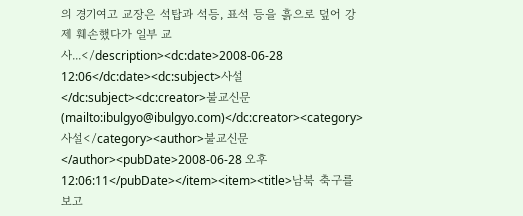의 경기여고 교장은 석탑과 석등, 표석 등을 흙으로 덮어 강제 훼손했다가 일부 교사...</description><dc:date>2008-06-28 12:06</dc:date><dc:subject>사설</dc:subject><dc:creator>불교신문(mailto:ibulgyo@ibulgyo.com)</dc:creator><category>사설</category><author>불교신문</author><pubDate>2008-06-28 오후 12:06:11</pubDate></item><item><title>남북 축구를 보고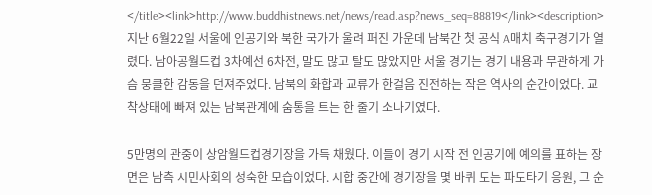</title><link>http://www.buddhistnews.net/news/read.asp?news_seq=88819</link><description>지난 6월22일 서울에 인공기와 북한 국가가 울려 퍼진 가운데 남북간 첫 공식 A매치 축구경기가 열렸다. 남아공월드컵 3차예선 6차전, 말도 많고 탈도 많았지만 서울 경기는 경기 내용과 무관하게 가슴 뭉클한 감동을 던져주었다. 남북의 화합과 교류가 한걸음 진전하는 작은 역사의 순간이었다. 교착상태에 빠져 있는 남북관계에 숨통을 트는 한 줄기 소나기였다.

5만명의 관중이 상암월드컵경기장을 가득 채웠다. 이들이 경기 시작 전 인공기에 예의를 표하는 장면은 남측 시민사회의 성숙한 모습이었다. 시합 중간에 경기장을 몇 바퀴 도는 파도타기 응원, 그 순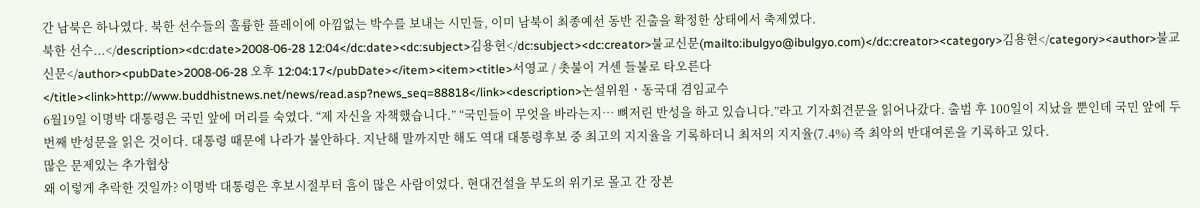간 남북은 하나였다. 북한 선수들의 훌륭한 플레이에 아낌없는 박수를 보내는 시민들, 이미 남북이 최종예선 동반 진출을 확정한 상태에서 축제였다.
북한 선수...</description><dc:date>2008-06-28 12:04</dc:date><dc:subject>김용현</dc:subject><dc:creator>불교신문(mailto:ibulgyo@ibulgyo.com)</dc:creator><category>김용현</category><author>불교신문</author><pubDate>2008-06-28 오후 12:04:17</pubDate></item><item><title>서영교 / 촛불이 거센 들불로 타오른다</title><link>http://www.buddhistnews.net/news/read.asp?news_seq=88818</link><description>논설위원ㆍ동국대 겸임교수
6월19일 이명박 대통령은 국민 앞에 머리를 숙였다. “제 자신을 자책했습니다.” “국민들이 무엇을 바라는지… 뼈저린 반성을 하고 있습니다.”라고 기자회견문을 읽어나갔다. 출범 후 100일이 지났을 뿐인데 국민 앞에 두 번째 반성문을 읽은 것이다. 대통령 때문에 나라가 불안하다. 지난해 말까지만 해도 역대 대통령후보 중 최고의 지지율을 기록하더니 최저의 지지율(7.4%) 즉 최악의 반대여론을 기록하고 있다.
많은 문제있는 추가협상
왜 이렇게 추락한 것일까? 이명박 대통령은 후보시절부터 흠이 많은 사람이었다. 현대건설을 부도의 위기로 몰고 간 장본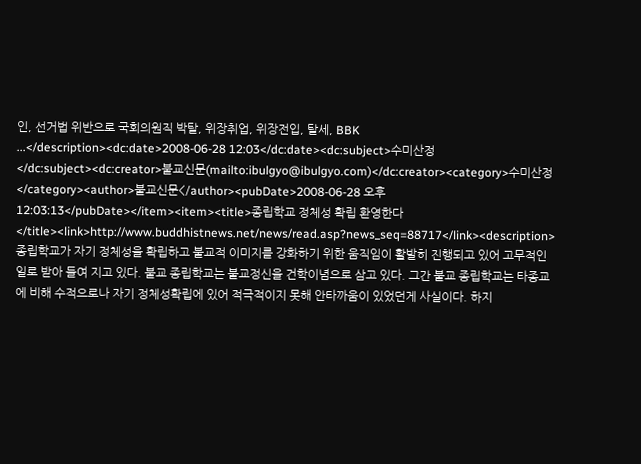인, 선거법 위반으로 국회의원직 박탈, 위장취업, 위장전입, 탈세, BBK ...</description><dc:date>2008-06-28 12:03</dc:date><dc:subject>수미산정</dc:subject><dc:creator>불교신문(mailto:ibulgyo@ibulgyo.com)</dc:creator><category>수미산정</category><author>불교신문</author><pubDate>2008-06-28 오후 12:03:13</pubDate></item><item><title>종립학교 정체성 확립 환영한다 </title><link>http://www.buddhistnews.net/news/read.asp?news_seq=88717</link><description>종립학교가 자기 정체성을 확립하고 불교적 이미지를 강화하기 위한 움직임이 활발히 진행되고 있어 고무적인 일로 받아 들여 지고 있다. 불교 종립학교는 불교정신을 건학이념으로 삼고 있다. 그간 불교 종립학교는 타종교에 비해 수적으로나 자기 정체성확립에 있어 적극적이지 못해 안타까움이 있었던게 사실이다. 하지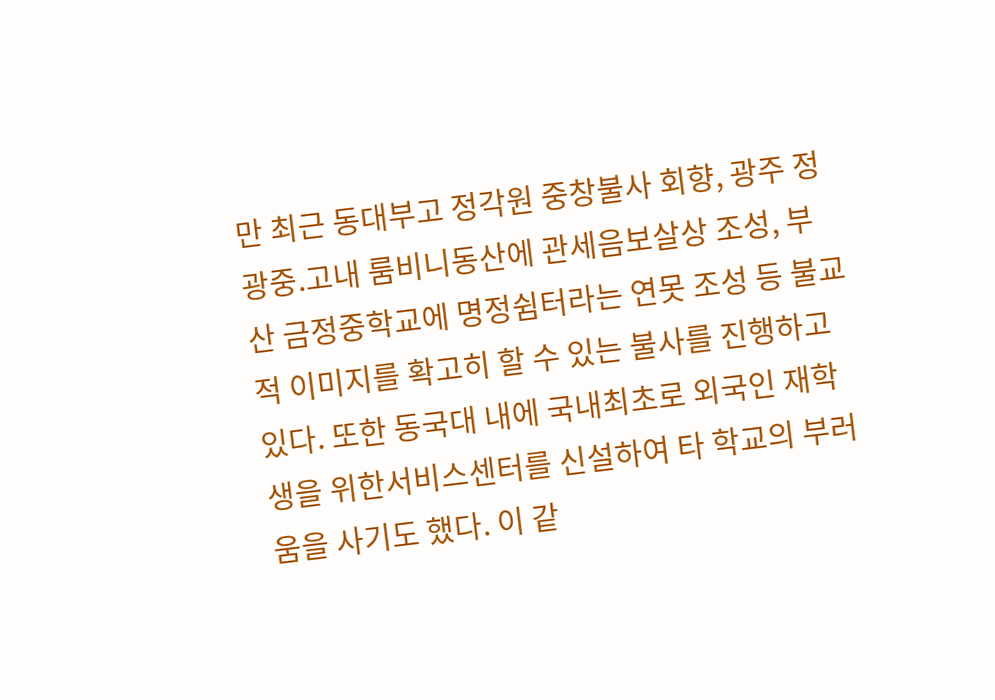만 최근 동대부고 정각원 중창불사 회향, 광주 정광중.고내 룸비니동산에 관세음보살상 조성, 부산 금정중학교에 명정쉼터라는 연못 조성 등 불교적 이미지를 확고히 할 수 있는 불사를 진행하고 있다. 또한 동국대 내에 국내최초로 외국인 재학생을 위한서비스센터를 신설하여 타 학교의 부러움을 사기도 했다. 이 같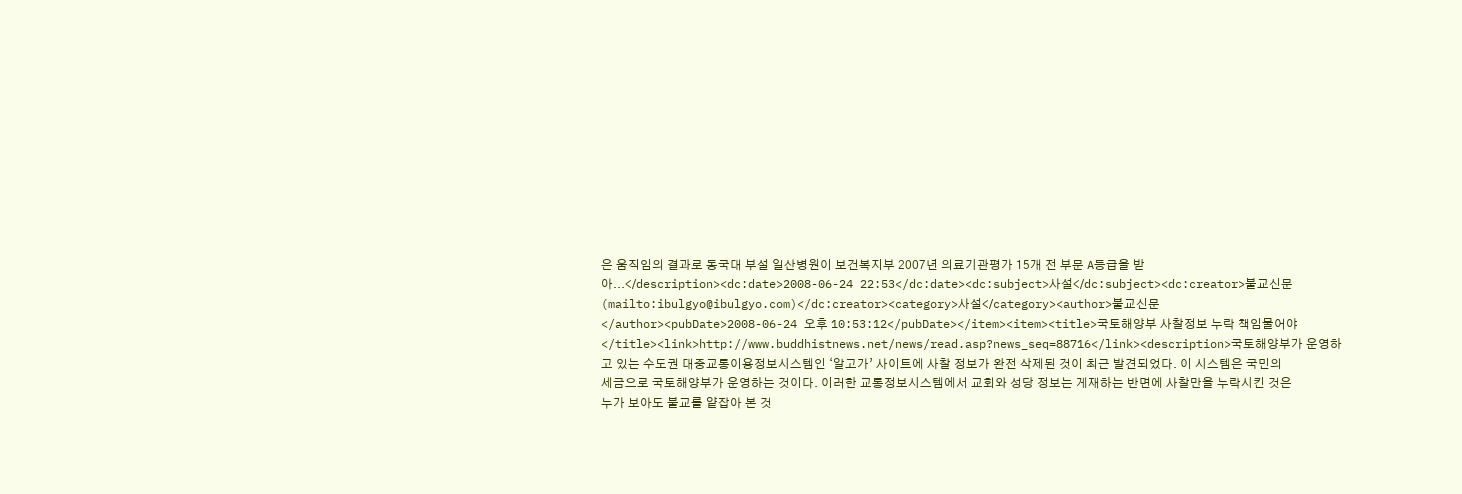은 움직임의 결과로 동국대 부설 일산병원이 보건복지부 2007년 의료기관평가 15개 전 부문 A등급을 받아...</description><dc:date>2008-06-24 22:53</dc:date><dc:subject>사설</dc:subject><dc:creator>불교신문(mailto:ibulgyo@ibulgyo.com)</dc:creator><category>사설</category><author>불교신문</author><pubDate>2008-06-24 오후 10:53:12</pubDate></item><item><title>국토해양부 사찰정보 누락 책임물어야 </title><link>http://www.buddhistnews.net/news/read.asp?news_seq=88716</link><description>국토해양부가 운영하고 있는 수도권 대중교통이용정보시스템인 ‘알고가’ 사이트에 사찰 정보가 완전 삭제된 것이 최근 발견되었다. 이 시스템은 국민의 세금으로 국토해양부가 운영하는 것이다. 이러한 교통정보시스템에서 교회와 성당 정보는 게재하는 반면에 사찰만을 누락시킨 것은 누가 보아도 불교를 얕잡아 본 것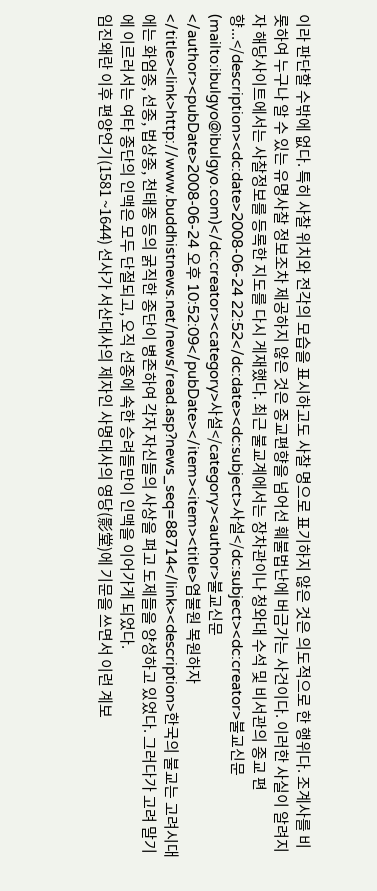이라 판단할 수밖에 없다. 특히 사찰 위치와 전각의 모습을 표시하고도 사찰 명으로 표기하지 않은 것은 의도적으로 한 행위다. 조계사를 비롯하여 누구나 알 수 있는 유명사찰 정보조차 제공하지 않은 것은 종교편향을 넘어선 훼불법난에 버금가는 사건이다. 이러한 사실이 알려지자 해당사이트에서는 사찰정보를 등록한 지도를 다시 게재했다. 최근 불교계에서는 장차관이나 청와대 수석 및 비서관의 종교 편향...</description><dc:date>2008-06-24 22:52</dc:date><dc:subject>사설</dc:subject><dc:creator>불교신문(mailto:ibulgyo@ibulgyo.com)</dc:creator><category>사설</category><author>불교신문</author><pubDate>2008-06-24 오후 10:52:09</pubDate></item><item><title>염불원 복원하자 </title><link>http://www.buddhistnews.net/news/read.asp?news_seq=88714</link><description>한국의 불교는 고려시대에는 화엄종, 선종, 법상종, 천태종 등의 굵직한 종단이 병존하여 각자 자신들의 사상을 펴고 도제들을 양성하고 있었다. 그러다가 고려 말기에 이르러서는 여타 종단의 인맥은 모두 단절되고, 오직 선종에 속한 승려들만이 인맥을 이어가게 되었다.
임진왜란 이후 편양언기(1581 ~1644) 선사가 서산대사의 제자인 사명대사의 영당(影堂)에 기문을 쓰면서 이런 계보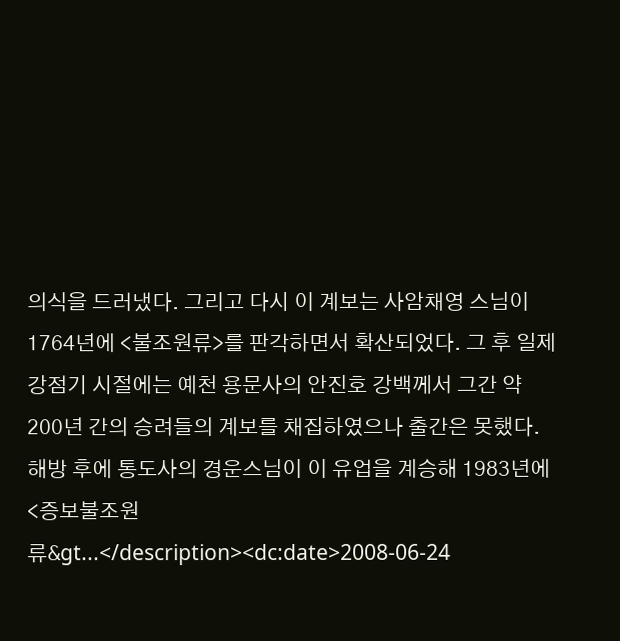의식을 드러냈다. 그리고 다시 이 계보는 사암채영 스님이 1764년에 <불조원류>를 판각하면서 확산되었다. 그 후 일제강점기 시절에는 예천 용문사의 안진호 강백께서 그간 약 200년 간의 승려들의 계보를 채집하였으나 출간은 못했다. 해방 후에 통도사의 경운스님이 이 유업을 계승해 1983년에 <증보불조원류&gt...</description><dc:date>2008-06-24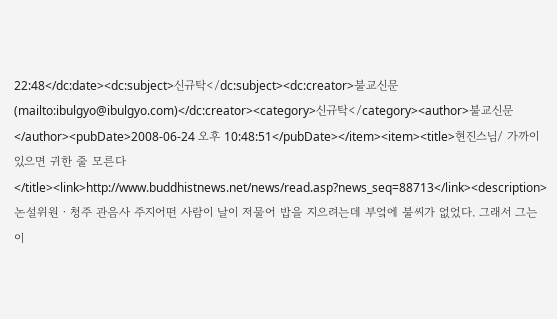22:48</dc:date><dc:subject>신규탁</dc:subject><dc:creator>불교신문(mailto:ibulgyo@ibulgyo.com)</dc:creator><category>신규탁</category><author>불교신문</author><pubDate>2008-06-24 오후 10:48:51</pubDate></item><item><title>현진스님/ 가까이 있으면 귀한 줄 모른다 </title><link>http://www.buddhistnews.net/news/read.asp?news_seq=88713</link><description>논설위원ㆍ청주 관음사 주지어떤 사람이 날이 저물어 밥을 지으려는데 부엌에 불씨가 없었다. 그래서 그는 이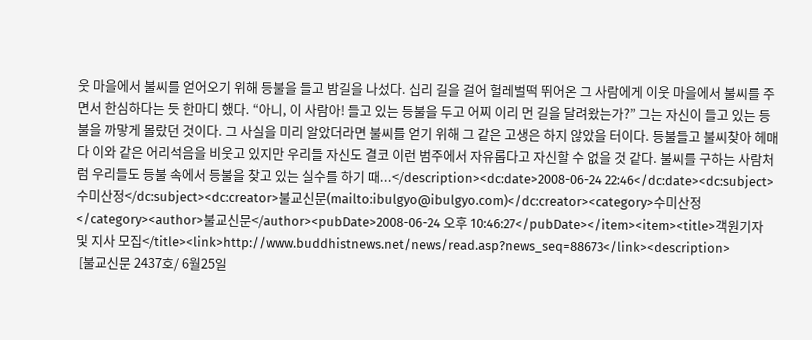웃 마을에서 불씨를 얻어오기 위해 등불을 들고 밤길을 나섰다. 십리 길을 걸어 헐레벌떡 뛰어온 그 사람에게 이웃 마을에서 불씨를 주면서 한심하다는 듯 한마디 했다. “아니, 이 사람아! 들고 있는 등불을 두고 어찌 이리 먼 길을 달려왔는가?” 그는 자신이 들고 있는 등불을 까맣게 몰랐던 것이다. 그 사실을 미리 알았더라면 불씨를 얻기 위해 그 같은 고생은 하지 않았을 터이다. 등불들고 불씨찾아 헤매다 이와 같은 어리석음을 비웃고 있지만 우리들 자신도 결코 이런 범주에서 자유롭다고 자신할 수 없을 것 같다. 불씨를 구하는 사람처럼 우리들도 등불 속에서 등불을 찾고 있는 실수를 하기 때...</description><dc:date>2008-06-24 22:46</dc:date><dc:subject>수미산정</dc:subject><dc:creator>불교신문(mailto:ibulgyo@ibulgyo.com)</dc:creator><category>수미산정</category><author>불교신문</author><pubDate>2008-06-24 오후 10:46:27</pubDate></item><item><title>객원기자 및 지사 모집</title><link>http://www.buddhistnews.net/news/read.asp?news_seq=88673</link><description>
 [불교신문 2437호/ 6월25일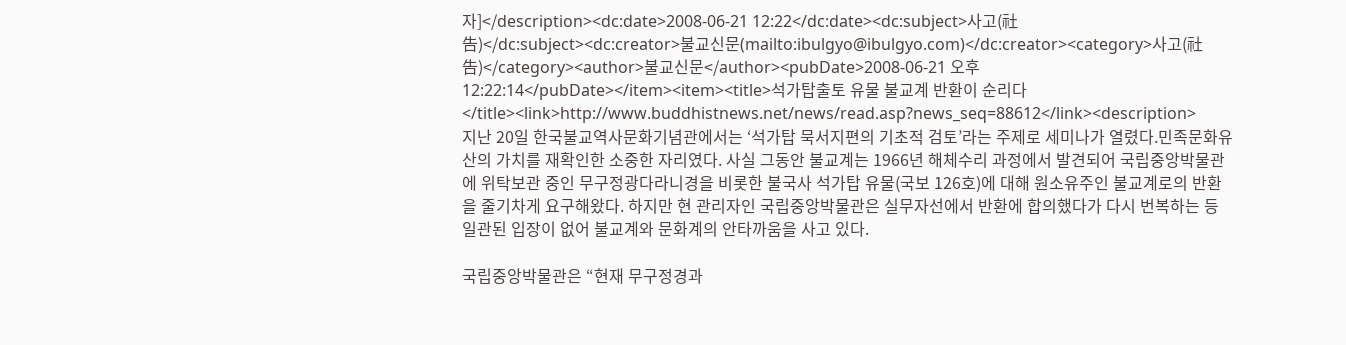자]</description><dc:date>2008-06-21 12:22</dc:date><dc:subject>사고(社告)</dc:subject><dc:creator>불교신문(mailto:ibulgyo@ibulgyo.com)</dc:creator><category>사고(社告)</category><author>불교신문</author><pubDate>2008-06-21 오후 12:22:14</pubDate></item><item><title>석가탑출토 유물 불교계 반환이 순리다</title><link>http://www.buddhistnews.net/news/read.asp?news_seq=88612</link><description>
지난 20일 한국불교역사문화기념관에서는 ‘석가탑 묵서지편의 기초적 검토’라는 주제로 세미나가 열렸다.민족문화유산의 가치를 재확인한 소중한 자리였다. 사실 그동안 불교계는 1966년 해체수리 과정에서 발견되어 국립중앙박물관에 위탁보관 중인 무구정광다라니경을 비롯한 불국사 석가탑 유물(국보 126호)에 대해 원소유주인 불교계로의 반환을 줄기차게 요구해왔다. 하지만 현 관리자인 국립중앙박물관은 실무자선에서 반환에 합의했다가 다시 번복하는 등 일관된 입장이 없어 불교계와 문화계의 안타까움을 사고 있다.

국립중앙박물관은 “현재 무구정경과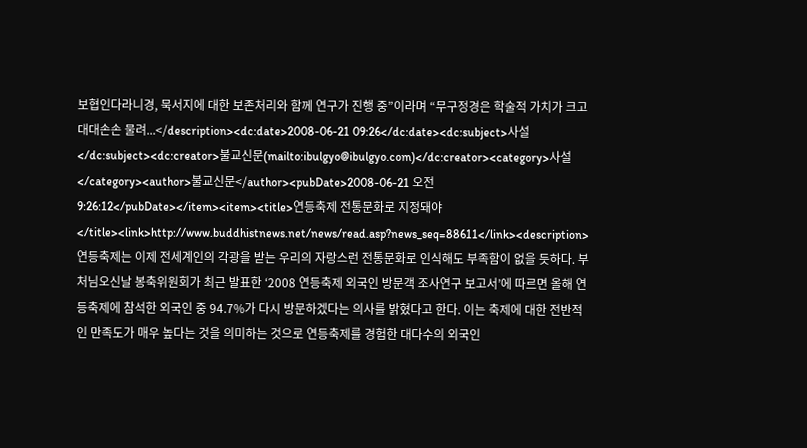보협인다라니경, 묵서지에 대한 보존처리와 함께 연구가 진행 중”이라며 “무구정경은 학술적 가치가 크고 대대손손 물려...</description><dc:date>2008-06-21 09:26</dc:date><dc:subject>사설</dc:subject><dc:creator>불교신문(mailto:ibulgyo@ibulgyo.com)</dc:creator><category>사설</category><author>불교신문</author><pubDate>2008-06-21 오전 9:26:12</pubDate></item><item><title>연등축제 전통문화로 지정돼야</title><link>http://www.buddhistnews.net/news/read.asp?news_seq=88611</link><description>
연등축제는 이제 전세계인의 각광을 받는 우리의 자랑스런 전통문화로 인식해도 부족함이 없을 듯하다. 부처님오신날 봉축위원회가 최근 발표한 ‘2008 연등축제 외국인 방문객 조사연구 보고서’에 따르면 올해 연등축제에 참석한 외국인 중 94.7%가 다시 방문하겠다는 의사를 밝혔다고 한다. 이는 축제에 대한 전반적인 만족도가 매우 높다는 것을 의미하는 것으로 연등축제를 경험한 대다수의 외국인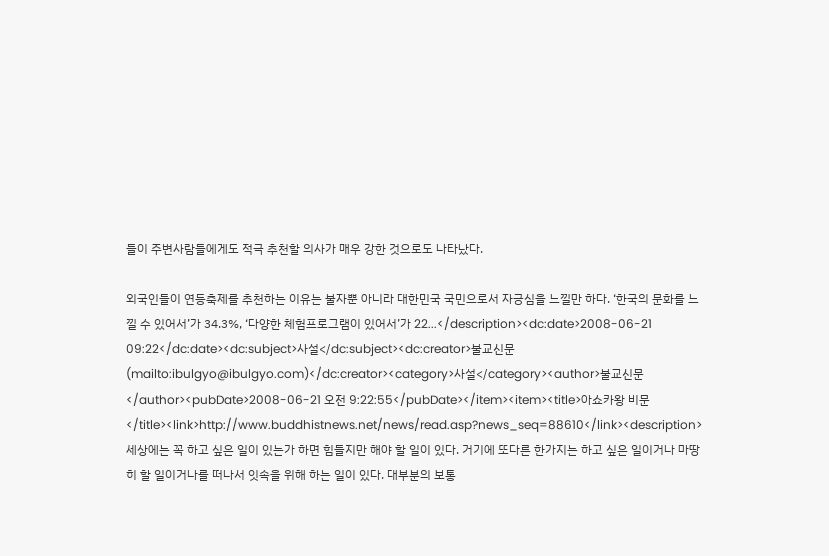들이 주변사람들에게도 적극 추천할 의사가 매우 강한 것으로도 나타났다.

외국인들이 연등축제를 추천하는 이유는 불자뿐 아니라 대한민국 국민으로서 자긍심을 느낄만 하다. ‘한국의 문화를 느낄 수 있어서’가 34.3%, ‘다양한 체험프로그램이 있어서’가 22...</description><dc:date>2008-06-21 09:22</dc:date><dc:subject>사설</dc:subject><dc:creator>불교신문(mailto:ibulgyo@ibulgyo.com)</dc:creator><category>사설</category><author>불교신문</author><pubDate>2008-06-21 오전 9:22:55</pubDate></item><item><title>아쇼카왕 비문</title><link>http://www.buddhistnews.net/news/read.asp?news_seq=88610</link><description>
세상에는 꼭 하고 싶은 일이 있는가 하면 힘들지만 해야 할 일이 있다. 거기에 또다른 한가지는 하고 싶은 일이거나 마땅히 할 일이거나를 떠나서 잇속을 위해 하는 일이 있다. 대부분의 보통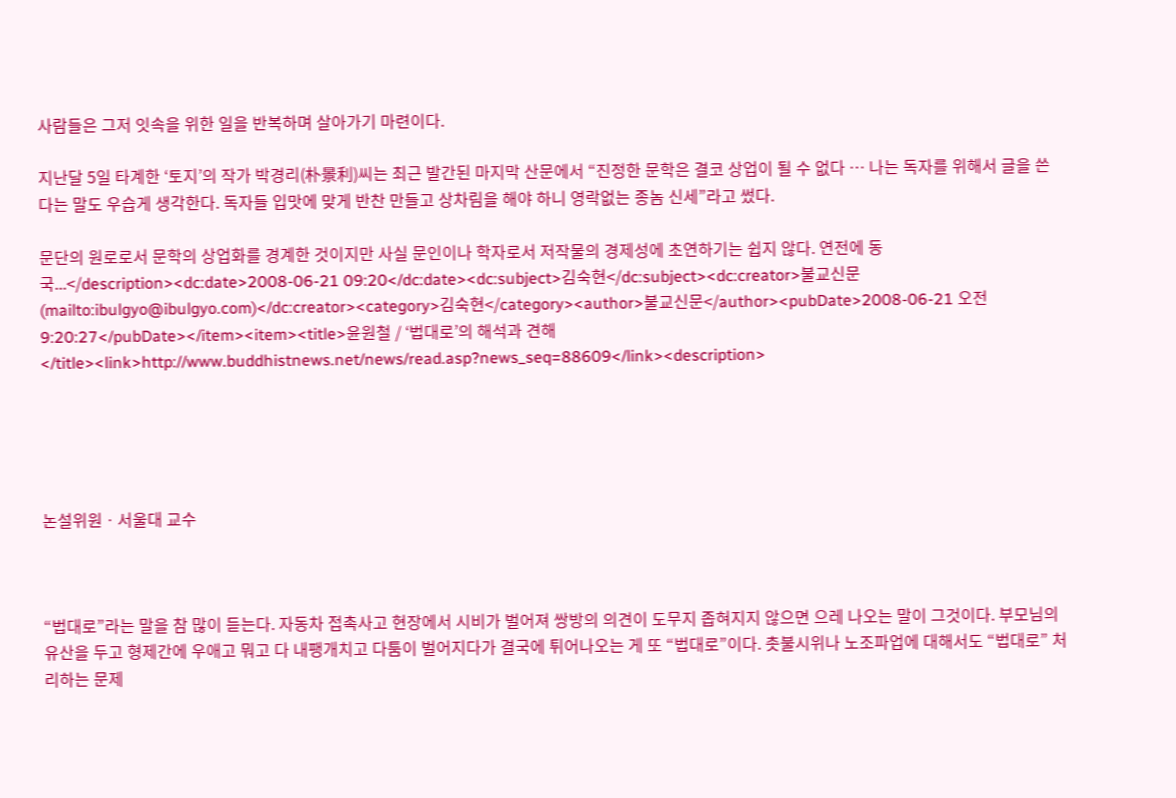사람들은 그저 잇속을 위한 일을 반복하며 살아가기 마련이다.

지난달 5일 타계한 ‘토지’의 작가 박경리(朴景利)씨는 최근 발간된 마지막 산문에서 “진정한 문학은 결코 상업이 될 수 없다 … 나는 독자를 위해서 글을 쓴다는 말도 우습게 생각한다. 독자들 입맛에 맞게 반찬 만들고 상차림을 해야 하니 영락없는 종놈 신세”라고 썼다.

문단의 원로로서 문학의 상업화를 경계한 것이지만 사실 문인이나 학자로서 저작물의 경제성에 초연하기는 쉽지 않다. 연전에 동국...</description><dc:date>2008-06-21 09:20</dc:date><dc:subject>김숙현</dc:subject><dc:creator>불교신문(mailto:ibulgyo@ibulgyo.com)</dc:creator><category>김숙현</category><author>불교신문</author><pubDate>2008-06-21 오전 9:20:27</pubDate></item><item><title>윤원철 / ‘법대로’의 해석과 견해</title><link>http://www.buddhistnews.net/news/read.asp?news_seq=88609</link><description>





논설위원ㆍ서울대 교수



“법대로”라는 말을 참 많이 듣는다. 자동차 접촉사고 현장에서 시비가 벌어져 쌍방의 의견이 도무지 좁혀지지 않으면 으레 나오는 말이 그것이다. 부모님의 유산을 두고 형제간에 우애고 뭐고 다 내팽개치고 다툼이 벌어지다가 결국에 튀어나오는 게 또 “법대로”이다. 촛불시위나 노조파업에 대해서도 “법대로” 처리하는 문제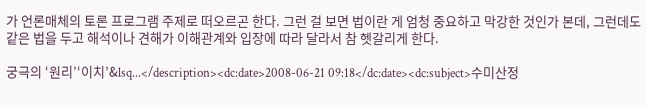가 언론매체의 토론 프로그램 주제로 떠오르곤 한다. 그런 걸 보면 법이란 게 엄청 중요하고 막강한 것인가 본데, 그런데도 같은 법을 두고 해석이나 견해가 이해관계와 입장에 따라 달라서 참 헷갈리게 한다.

궁극의 ‘원리’‘이치’&lsq...</description><dc:date>2008-06-21 09:18</dc:date><dc:subject>수미산정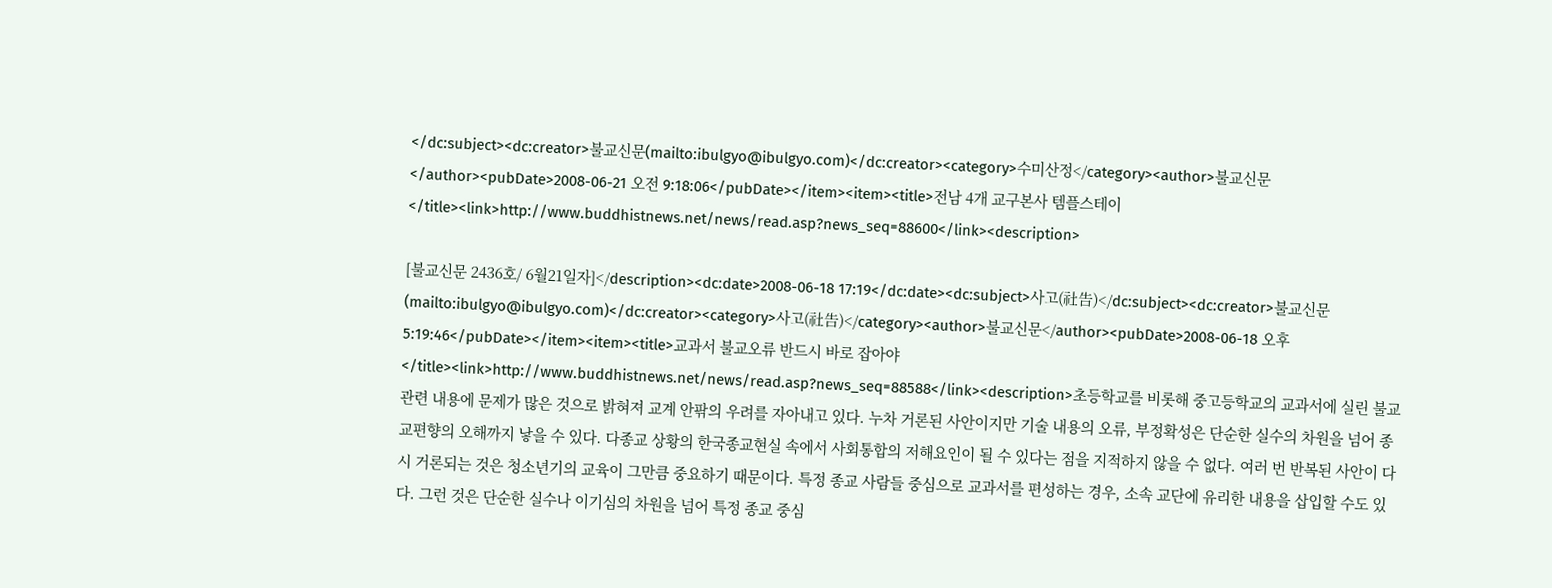</dc:subject><dc:creator>불교신문(mailto:ibulgyo@ibulgyo.com)</dc:creator><category>수미산정</category><author>불교신문</author><pubDate>2008-06-21 오전 9:18:06</pubDate></item><item><title>전남 4개 교구본사 템플스테이</title><link>http://www.buddhistnews.net/news/read.asp?news_seq=88600</link><description>

[불교신문 2436호/ 6월21일자]</description><dc:date>2008-06-18 17:19</dc:date><dc:subject>사고(社告)</dc:subject><dc:creator>불교신문(mailto:ibulgyo@ibulgyo.com)</dc:creator><category>사고(社告)</category><author>불교신문</author><pubDate>2008-06-18 오후 5:19:46</pubDate></item><item><title>교과서 불교오류 반드시 바로 잡아야 </title><link>http://www.buddhistnews.net/news/read.asp?news_seq=88588</link><description>초등학교를 비롯해 중고등학교의 교과서에 실린 불교관련 내용에 문제가 많은 것으로 밝혀져 교계 안팎의 우려를 자아내고 있다. 누차 거론된 사안이지만 기술 내용의 오류, 부정확성은 단순한 실수의 차원을 넘어 종교편향의 오해까지 낳을 수 있다. 다종교 상황의 한국종교현실 속에서 사회통합의 저해요인이 될 수 있다는 점을 지적하지 않을 수 없다. 여러 번 반복된 사안이 다시 거론되는 것은 청소년기의 교육이 그만큼 중요하기 때문이다. 특정 종교 사람들 중심으로 교과서를 편성하는 경우, 소속 교단에 유리한 내용을 삽입할 수도 있다. 그런 것은 단순한 실수나 이기심의 차원을 넘어 특정 종교 중심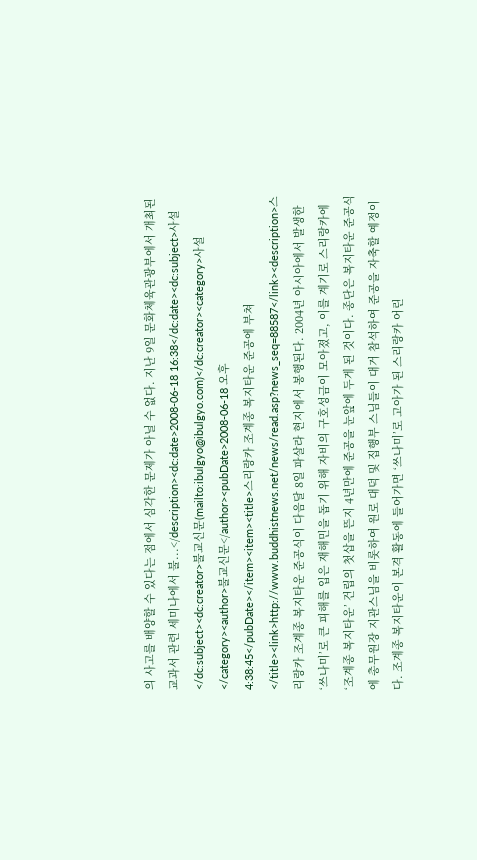의 사고를 배양할 수 있다는 점에서 심각한 문제가 아닐 수 없다. 지난 9일 문화체육관광부에서 개최된 교과서 관련 세미나에서 불...</description><dc:date>2008-06-18 16:38</dc:date><dc:subject>사설</dc:subject><dc:creator>불교신문(mailto:ibulgyo@ibulgyo.com)</dc:creator><category>사설</category><author>불교신문</author><pubDate>2008-06-18 오후 4:38:45</pubDate></item><item><title>스리랑카 조계종 복지타운 준공에 부쳐 </title><link>http://www.buddhistnews.net/news/read.asp?news_seq=88587</link><description>스리랑카 조계종 복지타운 준공식이 다음달 8일 파살라 현지에서 봉행된다. 2004년 아시아에서 발생한 ‘쓰나미’로 큰 피해를 입은 재해민을 돕기 위해 자비의 구호성금이 모아졌고, 이를 계기로 스리랑카에 ‘조계종 복지타운’ 건립의 첫삽을 뜬지 4년만에 준공을 눈앞에 두게 된 것이다. 종단은 복지타운 준공식에 총무원장 지관스님을 비롯하여 원로 대덕 및 집행부 스님들이 대거 참석하여 준공을 자축할 예정이다. 조계종 복지타운이 본격 활동에 들어가면 ‘쓰나미’로 고아가 된 스리랑카 어린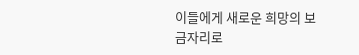이들에게 새로운 희망의 보금자리로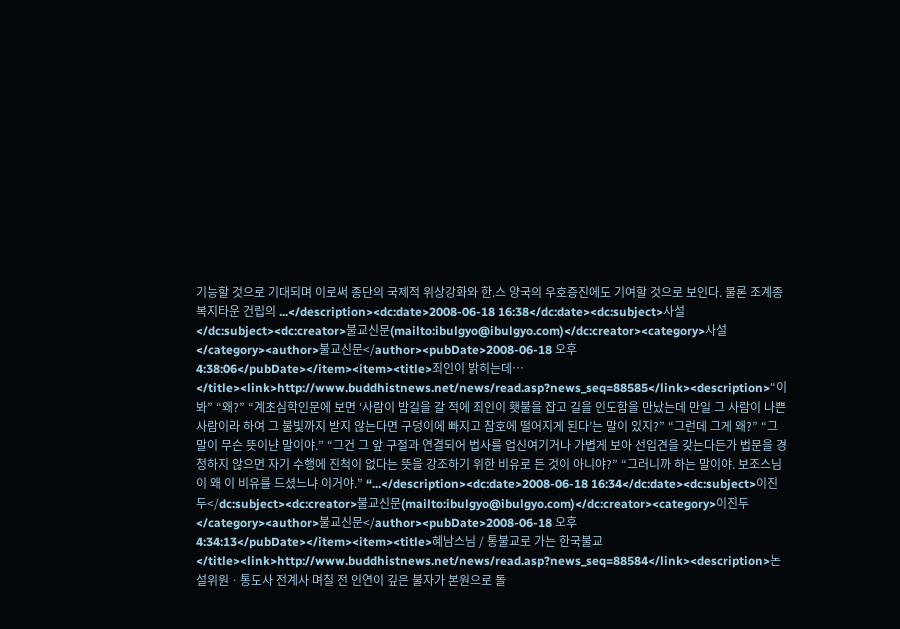기능할 것으로 기대되며 이로써 종단의 국제적 위상강화와 한.스 양국의 우호증진에도 기여할 것으로 보인다. 물론 조계종 복지타운 건립의 ...</description><dc:date>2008-06-18 16:38</dc:date><dc:subject>사설</dc:subject><dc:creator>불교신문(mailto:ibulgyo@ibulgyo.com)</dc:creator><category>사설</category><author>불교신문</author><pubDate>2008-06-18 오후 4:38:06</pubDate></item><item><title>죄인이 밝히는데… </title><link>http://www.buddhistnews.net/news/read.asp?news_seq=88585</link><description>“이봐” “왜?” “계초심학인문에 보면 ‘사람이 밤길을 갈 적에 죄인이 횃불을 잡고 길을 인도함을 만났는데 만일 그 사람이 나쁜 사람이라 하여 그 불빛까지 받지 않는다면 구덩이에 빠지고 참호에 떨어지게 된다’는 말이 있지?” “그런데 그게 왜?” “그 말이 무슨 뜻이냔 말이야.” “그건 그 앞 구절과 연결되어 법사를 업신여기거나 가볍게 보아 선입견을 갖는다든가 법문을 경청하지 않으면 자기 수행에 진척이 없다는 뜻을 강조하기 위한 비유로 든 것이 아니야?” “그러니까 하는 말이야. 보조스님이 왜 이 비유를 드셨느냐 이거야.” “...</description><dc:date>2008-06-18 16:34</dc:date><dc:subject>이진두</dc:subject><dc:creator>불교신문(mailto:ibulgyo@ibulgyo.com)</dc:creator><category>이진두</category><author>불교신문</author><pubDate>2008-06-18 오후 4:34:13</pubDate></item><item><title>혜남스님 / 통불교로 가는 한국불교 </title><link>http://www.buddhistnews.net/news/read.asp?news_seq=88584</link><description>논설위원ㆍ통도사 전계사 며칠 전 인연이 깊은 불자가 본원으로 돌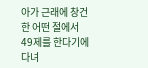아가 근래에 창건한 어떤 절에서 49제를 한다기에 다녀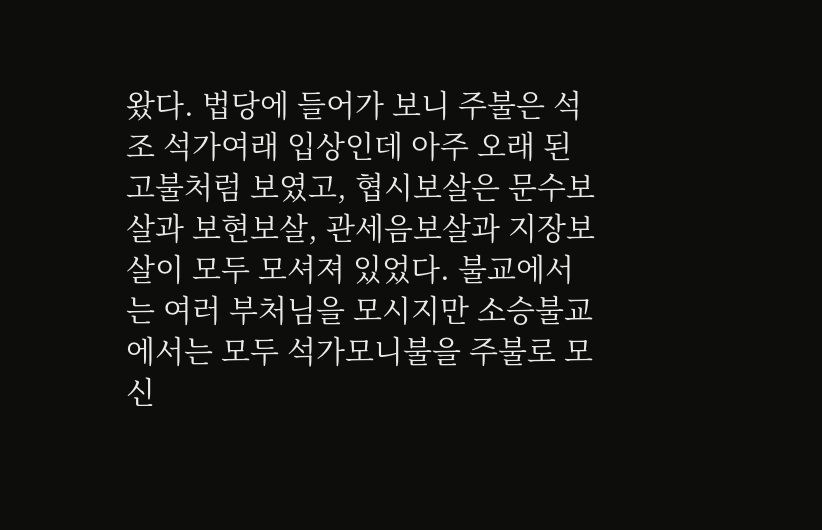왔다. 법당에 들어가 보니 주불은 석조 석가여래 입상인데 아주 오래 된 고불처럼 보였고, 협시보살은 문수보살과 보현보살, 관세음보살과 지장보살이 모두 모셔져 있었다. 불교에서는 여러 부처님을 모시지만 소승불교에서는 모두 석가모니불을 주불로 모신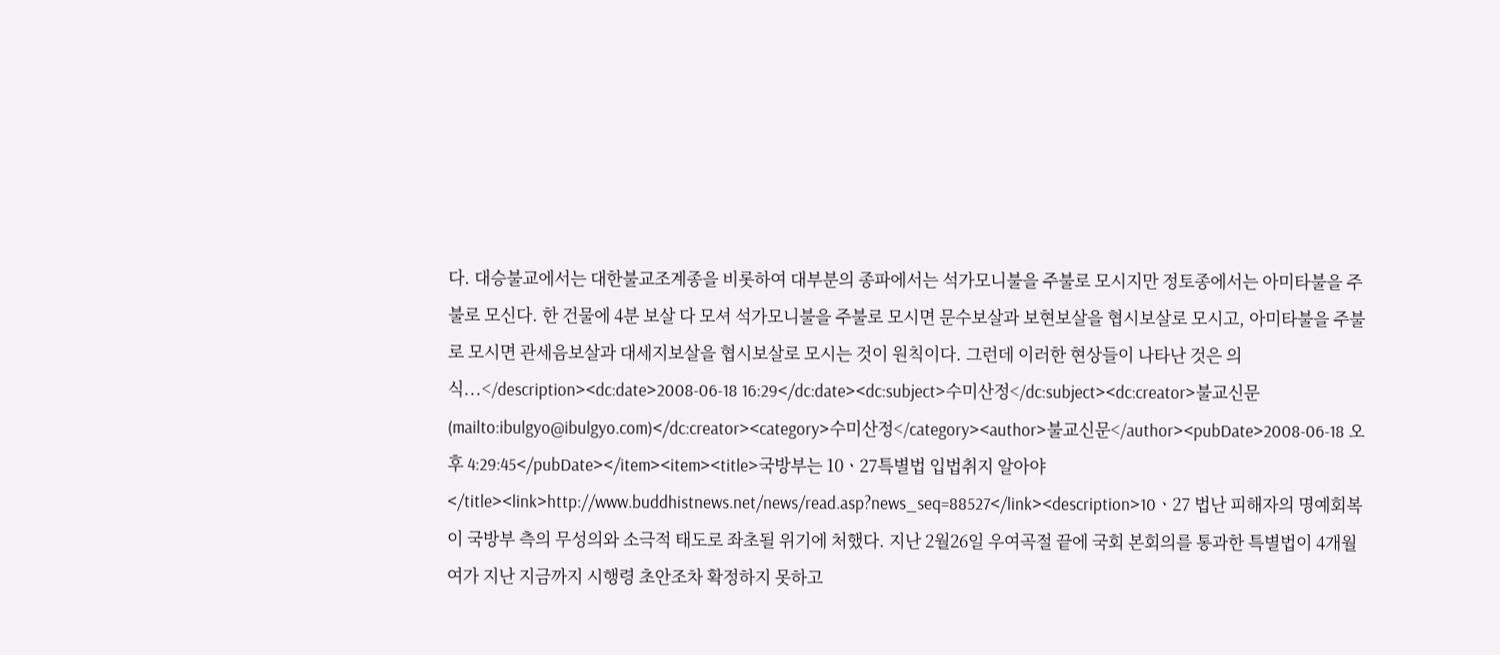다. 대승불교에서는 대한불교조계종을 비롯하여 대부분의 종파에서는 석가모니불을 주불로 모시지만 정토종에서는 아미타불을 주불로 모신다. 한 건물에 4분 보살 다 모셔 석가모니불을 주불로 모시면 문수보살과 보현보살을 협시보살로 모시고, 아미타불을 주불로 모시면 관세음보살과 대세지보살을 협시보살로 모시는 것이 원칙이다. 그런데 이러한 현상들이 나타난 것은 의식...</description><dc:date>2008-06-18 16:29</dc:date><dc:subject>수미산정</dc:subject><dc:creator>불교신문(mailto:ibulgyo@ibulgyo.com)</dc:creator><category>수미산정</category><author>불교신문</author><pubDate>2008-06-18 오후 4:29:45</pubDate></item><item><title>국방부는 10ㆍ27특별법 입법취지 알아야</title><link>http://www.buddhistnews.net/news/read.asp?news_seq=88527</link><description>10ㆍ27 법난 피해자의 명예회복이 국방부 측의 무성의와 소극적 태도로 좌초될 위기에 처했다. 지난 2월26일 우여곡절 끝에 국회 본회의를 통과한 특별법이 4개월여가 지난 지금까지 시행령 초안조차 확정하지 못하고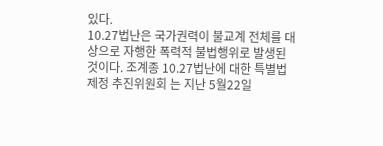있다.
10.27법난은 국가권력이 불교계 전체를 대상으로 자행한 폭력적 불법행위로 발생된 것이다. 조계종 10.27법난에 대한 특별법 제정 추진위원회 는 지난 5월22일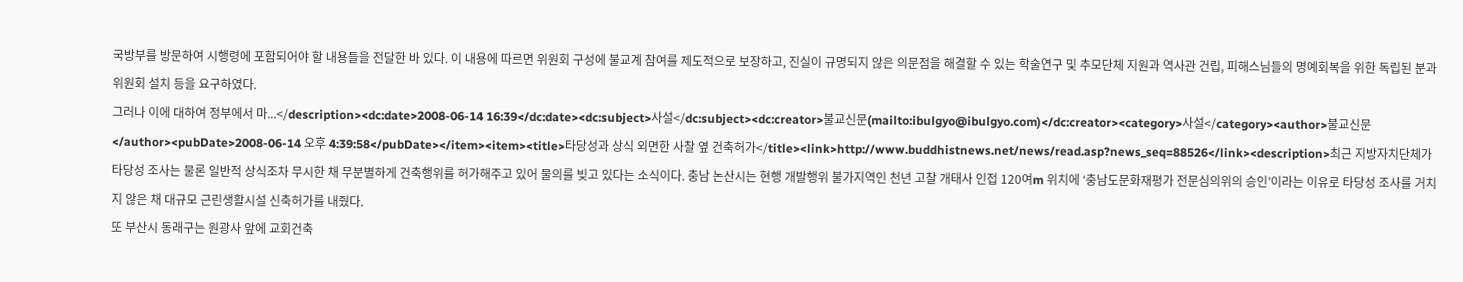국방부를 방문하여 시행령에 포함되어야 할 내용들을 전달한 바 있다. 이 내용에 따르면 위원회 구성에 불교계 참여를 제도적으로 보장하고, 진실이 규명되지 않은 의문점을 해결할 수 있는 학술연구 및 추모단체 지원과 역사관 건립, 피해스님들의 명예회복을 위한 독립된 분과위원회 설치 등을 요구하였다.
그러나 이에 대하여 정부에서 마...</description><dc:date>2008-06-14 16:39</dc:date><dc:subject>사설</dc:subject><dc:creator>불교신문(mailto:ibulgyo@ibulgyo.com)</dc:creator><category>사설</category><author>불교신문</author><pubDate>2008-06-14 오후 4:39:58</pubDate></item><item><title>타당성과 상식 외면한 사찰 옆 건축허가</title><link>http://www.buddhistnews.net/news/read.asp?news_seq=88526</link><description>최근 지방자치단체가 타당성 조사는 물론 일반적 상식조차 무시한 채 무분별하게 건축행위를 허가해주고 있어 물의를 빚고 있다는 소식이다. 충남 논산시는 현행 개발행위 불가지역인 천년 고찰 개태사 인접 120여m 위치에 ‘충남도문화재평가 전문심의위의 승인’이라는 이유로 타당성 조사를 거치지 않은 채 대규모 근린생활시설 신축허가를 내줬다.
또 부산시 동래구는 원광사 앞에 교회건축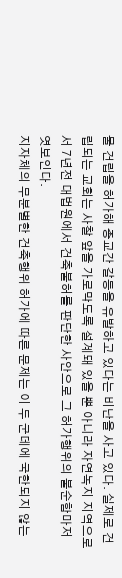물 건립을 허가해 종교간 갈등을 유발하고 있다는 비난을 사고 있다. 실제로 건립되는 교회는 사찰 앞을 가로막도록 설계돼 있을 뿐 아니라 자연녹지 지역으로서 7년전 대법원에서 건축불허를 판단한 사안으로 그 허가행위의 불순함마저 엿보인다.
지자체의 무분별한 건축행위 허가에 따른 문제는 이 두 군데에 국한되지 않는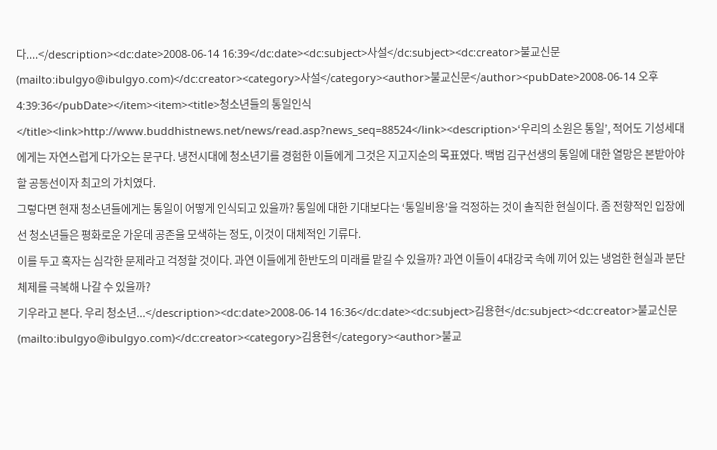다....</description><dc:date>2008-06-14 16:39</dc:date><dc:subject>사설</dc:subject><dc:creator>불교신문(mailto:ibulgyo@ibulgyo.com)</dc:creator><category>사설</category><author>불교신문</author><pubDate>2008-06-14 오후 4:39:36</pubDate></item><item><title>청소년들의 통일인식</title><link>http://www.buddhistnews.net/news/read.asp?news_seq=88524</link><description>‘우리의 소원은 통일’, 적어도 기성세대에게는 자연스럽게 다가오는 문구다. 냉전시대에 청소년기를 경험한 이들에게 그것은 지고지순의 목표였다. 백범 김구선생의 통일에 대한 열망은 본받아야 할 공동선이자 최고의 가치였다.
그렇다면 현재 청소년들에게는 통일이 어떻게 인식되고 있을까? 통일에 대한 기대보다는 ‘통일비용’을 걱정하는 것이 솔직한 현실이다. 좀 전향적인 입장에 선 청소년들은 평화로운 가운데 공존을 모색하는 정도, 이것이 대체적인 기류다.
이를 두고 혹자는 심각한 문제라고 걱정할 것이다. 과연 이들에게 한반도의 미래를 맡길 수 있을까? 과연 이들이 4대강국 속에 끼어 있는 냉엄한 현실과 분단체제를 극복해 나갈 수 있을까?
기우라고 본다. 우리 청소년...</description><dc:date>2008-06-14 16:36</dc:date><dc:subject>김용현</dc:subject><dc:creator>불교신문(mailto:ibulgyo@ibulgyo.com)</dc:creator><category>김용현</category><author>불교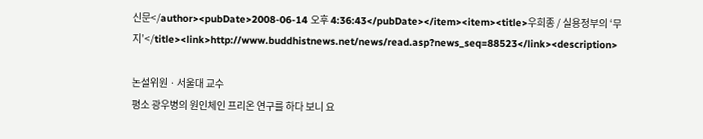신문</author><pubDate>2008-06-14 오후 4:36:43</pubDate></item><item><title>우희종 / 실용정부의 ‘무지’</title><link>http://www.buddhistnews.net/news/read.asp?news_seq=88523</link><description>

논설위원ㆍ서울대 교수
평소 광우병의 원인체인 프리온 연구를 하다 보니 요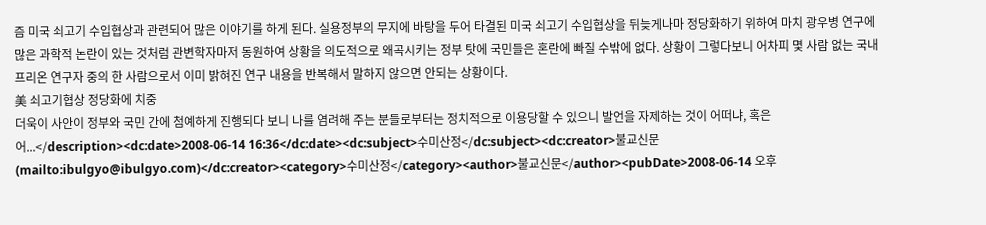즘 미국 쇠고기 수입협상과 관련되어 많은 이야기를 하게 된다. 실용정부의 무지에 바탕을 두어 타결된 미국 쇠고기 수입협상을 뒤늦게나마 정당화하기 위하여 마치 광우병 연구에 많은 과학적 논란이 있는 것처럼 관변학자마저 동원하여 상황을 의도적으로 왜곡시키는 정부 탓에 국민들은 혼란에 빠질 수밖에 없다. 상황이 그렇다보니 어차피 몇 사람 없는 국내 프리온 연구자 중의 한 사람으로서 이미 밝혀진 연구 내용을 반복해서 말하지 않으면 안되는 상황이다.
美 쇠고기협상 정당화에 치중
더욱이 사안이 정부와 국민 간에 첨예하게 진행되다 보니 나를 염려해 주는 분들로부터는 정치적으로 이용당할 수 있으니 발언을 자제하는 것이 어떠냐, 혹은 어...</description><dc:date>2008-06-14 16:36</dc:date><dc:subject>수미산정</dc:subject><dc:creator>불교신문(mailto:ibulgyo@ibulgyo.com)</dc:creator><category>수미산정</category><author>불교신문</author><pubDate>2008-06-14 오후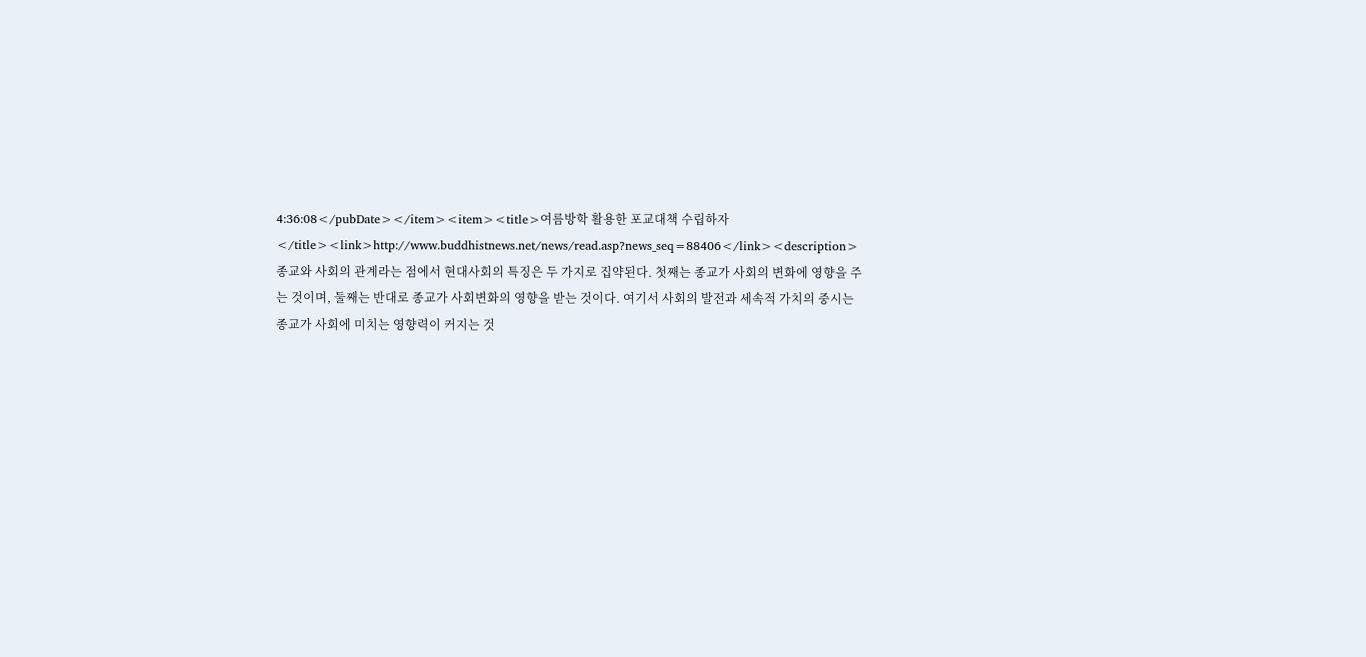4:36:08</pubDate></item><item><title>여름방학 활용한 포교대책 수립하자 </title><link>http://www.buddhistnews.net/news/read.asp?news_seq=88406</link><description>종교와 사회의 관계라는 점에서 현대사회의 특징은 두 가지로 집약된다. 첫째는 종교가 사회의 변화에 영향을 주는 것이며, 둘째는 반대로 종교가 사회변화의 영향을 받는 것이다. 여기서 사회의 발전과 세속적 가치의 중시는 종교가 사회에 미치는 영향력이 커지는 것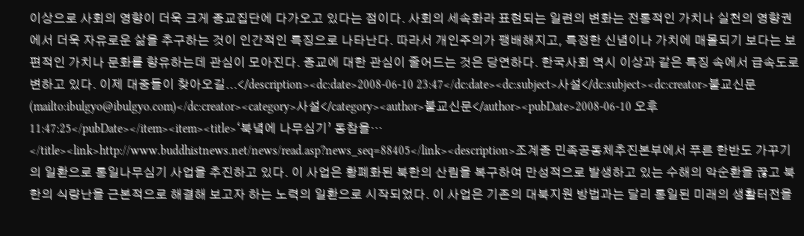이상으로 사회의 영향이 더욱 크게 종교집단에 다가오고 있다는 점이다. 사회의 세속화라 표현되는 일련의 변화는 전통적인 가치나 실천의 영향권에서 더욱 자유로운 삶을 추구하는 것이 인간적인 특징으로 나타난다. 따라서 개인주의가 팽배해지고, 특정한 신념이나 가치에 매몰되기 보다는 보편적인 가치나 문화를 향유하는데 관심이 모아진다. 종교에 대한 관심이 줄어드는 것은 당연하다. 한국사회 역시 이상과 같은 특징 속에서 급속도로 변하고 있다. 이제 대중들이 찾아오길...</description><dc:date>2008-06-10 23:47</dc:date><dc:subject>사설</dc:subject><dc:creator>불교신문(mailto:ibulgyo@ibulgyo.com)</dc:creator><category>사설</category><author>불교신문</author><pubDate>2008-06-10 오후 11:47:25</pubDate></item><item><title>‘북녘에 나무심기’ 동참을… </title><link>http://www.buddhistnews.net/news/read.asp?news_seq=88405</link><description>조계종 민족공동체추진본부에서 푸른 한반도 가꾸기의 일환으로 통일나무심기 사업을 추진하고 있다. 이 사업은 황폐화된 북한의 산림을 복구하여 만성적으로 발생하고 있는 수해의 악순환을 끊고 북한의 식량난을 근본적으로 해결해 보고자 하는 노력의 일환으로 시작되었다. 이 사업은 기존의 대북지원 방법과는 달리 통일된 미래의 생활터전을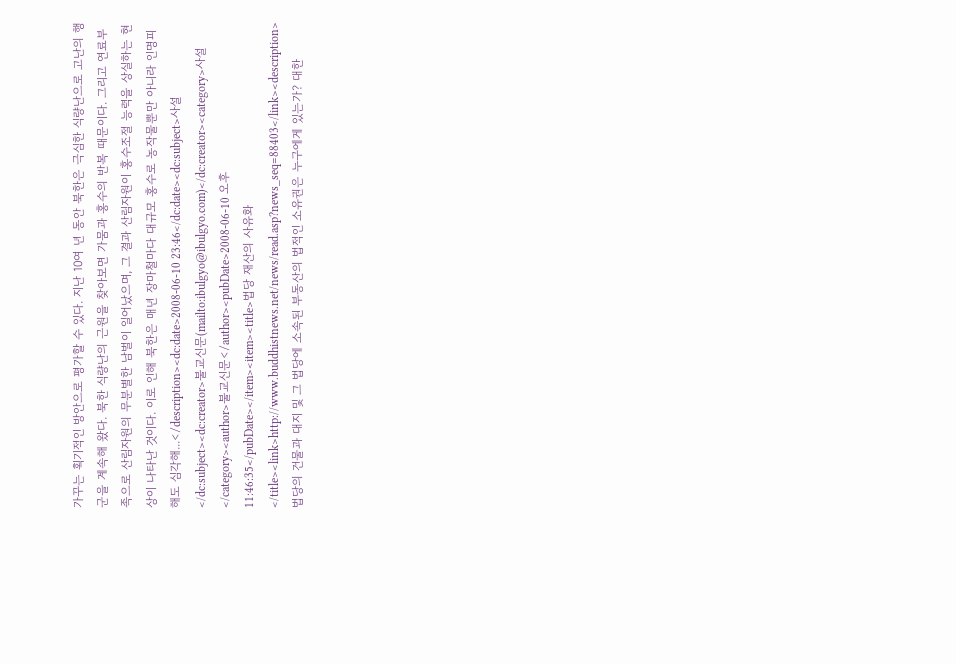가꾸는 획기적인 방안으로 평가할 수 있다. 지난 10여 년 동안 북한은 극심한 식량난으로 고난의 행군을 계속해 왔다. 북한 식량난의 근원을 찾아보면 가뭄과 홍수의 반복 때문이다. 그리고 연료부족으로 산림자원의 무분별한 남벌이 일어났으며, 그 결과 산림자원이 홍수조절 능력을 상실하는 현상이 나타난 것이다. 이로 인해 북한은 매년 장마철마다 대규모 홍수로 농작물뿐만 아니라 인명피해도 심각해...</description><dc:date>2008-06-10 23:46</dc:date><dc:subject>사설</dc:subject><dc:creator>불교신문(mailto:ibulgyo@ibulgyo.com)</dc:creator><category>사설</category><author>불교신문</author><pubDate>2008-06-10 오후 11:46:35</pubDate></item><item><title>법당 재산의 사유화 </title><link>http://www.buddhistnews.net/news/read.asp?news_seq=88403</link><description>법당의 건물과 대지 및 그 법당에 소속된 부동산의 법적인 소유권은 누구에게 있는가? 대한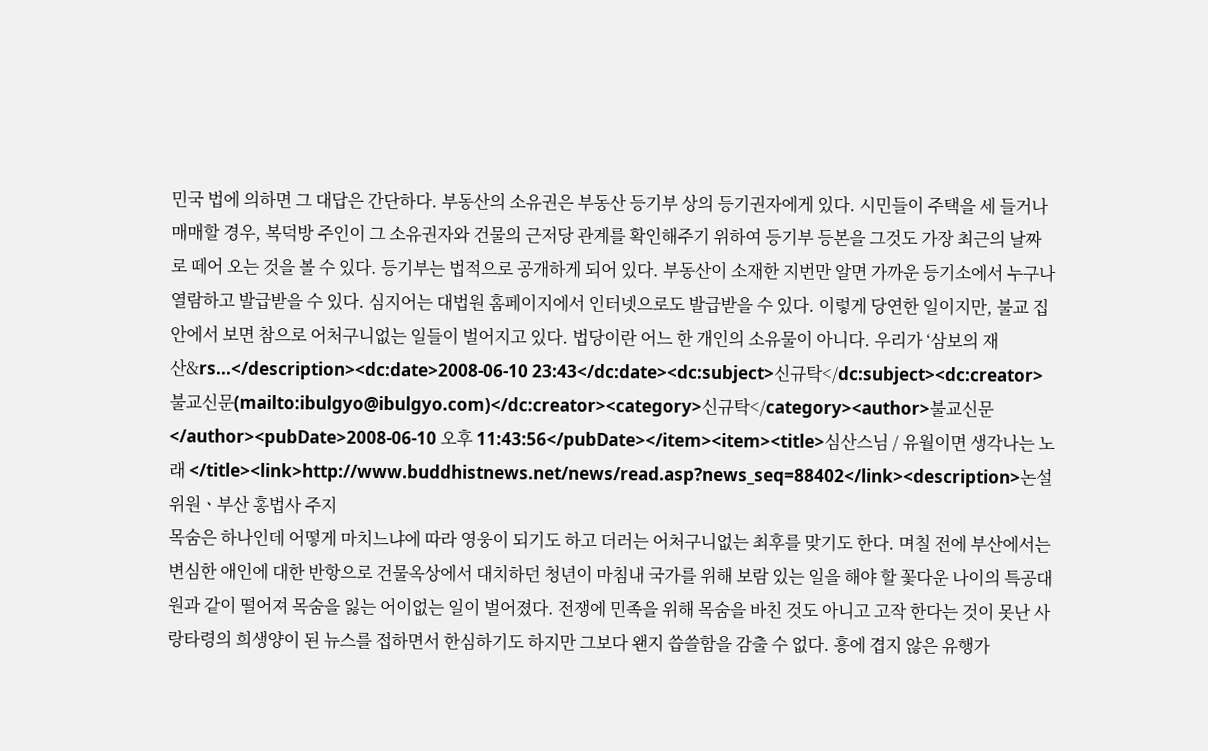민국 법에 의하면 그 대답은 간단하다. 부동산의 소유권은 부동산 등기부 상의 등기권자에게 있다. 시민들이 주택을 세 들거나 매매할 경우, 복덕방 주인이 그 소유권자와 건물의 근저당 관계를 확인해주기 위하여 등기부 등본을 그것도 가장 최근의 날짜로 떼어 오는 것을 볼 수 있다. 등기부는 법적으로 공개하게 되어 있다. 부동산이 소재한 지번만 알면 가까운 등기소에서 누구나 열람하고 발급받을 수 있다. 심지어는 대법원 홈페이지에서 인터넷으로도 발급받을 수 있다. 이렇게 당연한 일이지만, 불교 집안에서 보면 참으로 어처구니없는 일들이 벌어지고 있다. 법당이란 어느 한 개인의 소유물이 아니다. 우리가 ‘삼보의 재산&rs...</description><dc:date>2008-06-10 23:43</dc:date><dc:subject>신규탁</dc:subject><dc:creator>불교신문(mailto:ibulgyo@ibulgyo.com)</dc:creator><category>신규탁</category><author>불교신문</author><pubDate>2008-06-10 오후 11:43:56</pubDate></item><item><title>심산스님 / 유월이면 생각나는 노래 </title><link>http://www.buddhistnews.net/news/read.asp?news_seq=88402</link><description>논설위원ㆍ부산 홍법사 주지
목숨은 하나인데 어떻게 마치느냐에 따라 영웅이 되기도 하고 더러는 어처구니없는 최후를 맞기도 한다. 며칠 전에 부산에서는 변심한 애인에 대한 반항으로 건물옥상에서 대치하던 청년이 마침내 국가를 위해 보람 있는 일을 해야 할 꽃다운 나이의 특공대원과 같이 떨어져 목숨을 잃는 어이없는 일이 벌어졌다. 전쟁에 민족을 위해 목숨을 바친 것도 아니고 고작 한다는 것이 못난 사랑타령의 희생양이 된 뉴스를 접하면서 한심하기도 하지만 그보다 왠지 씁쓸함을 감출 수 없다. 흥에 겹지 않은 유행가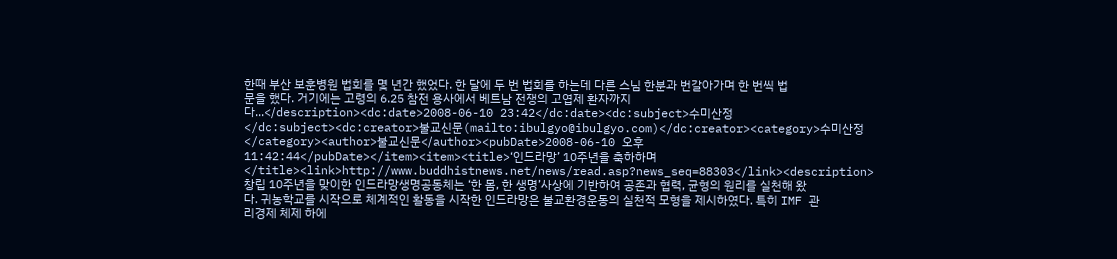한때 부산 보훈병원 법회를 몇 년간 했었다. 한 달에 두 번 법회를 하는데 다른 스님 한분과 번갈아가며 한 번씩 법문을 했다. 거기에는 고령의 6.25 참전 용사에서 베트남 전쟁의 고엽제 환자까지 다...</description><dc:date>2008-06-10 23:42</dc:date><dc:subject>수미산정</dc:subject><dc:creator>불교신문(mailto:ibulgyo@ibulgyo.com)</dc:creator><category>수미산정</category><author>불교신문</author><pubDate>2008-06-10 오후 11:42:44</pubDate></item><item><title>‘인드라망’ 10주년을 축하하며 </title><link>http://www.buddhistnews.net/news/read.asp?news_seq=88303</link><description>창립 10주년을 맞이한 인드라망생명공동체는 ‘한 몸, 한 생명’사상에 기반하여 공존과 협력, 균형의 원리를 실천해 왔다. 귀농학교를 시작으로 체계적인 활동을 시작한 인드라망은 불교환경운동의 실천적 모형을 제시하였다. 특히 IMF 관리경제 체제 하에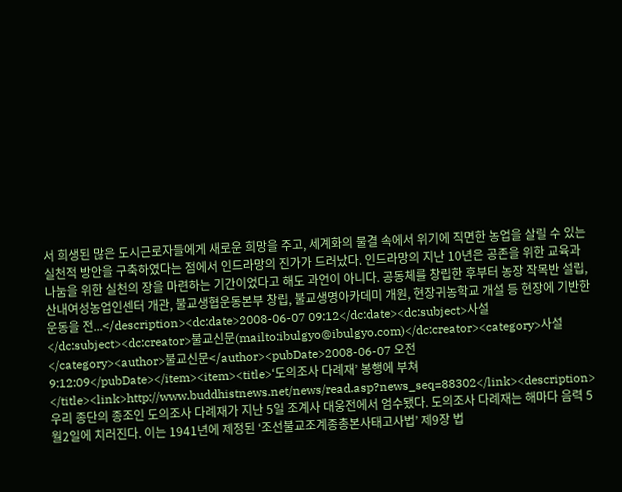서 희생된 많은 도시근로자들에게 새로운 희망을 주고, 세계화의 물결 속에서 위기에 직면한 농업을 살릴 수 있는 실천적 방안을 구축하였다는 점에서 인드라망의 진가가 드러났다. 인드라망의 지난 10년은 공존을 위한 교육과 나눔을 위한 실천의 장을 마련하는 기간이었다고 해도 과언이 아니다. 공동체를 창립한 후부터 농장 작목반 설립, 산내여성농업인센터 개관, 불교생협운동본부 창립, 불교생명아카데미 개원, 현장귀농학교 개설 등 현장에 기반한 운동을 전...</description><dc:date>2008-06-07 09:12</dc:date><dc:subject>사설</dc:subject><dc:creator>불교신문(mailto:ibulgyo@ibulgyo.com)</dc:creator><category>사설</category><author>불교신문</author><pubDate>2008-06-07 오전 9:12:09</pubDate></item><item><title>‘도의조사 다례재’ 봉행에 부쳐 </title><link>http://www.buddhistnews.net/news/read.asp?news_seq=88302</link><description>우리 종단의 종조인 도의조사 다례재가 지난 5일 조계사 대웅전에서 엄수됐다. 도의조사 다례재는 해마다 음력 5월2일에 치러진다. 이는 1941년에 제정된 ‘조선불교조계종총본사태고사법’ 제9장 법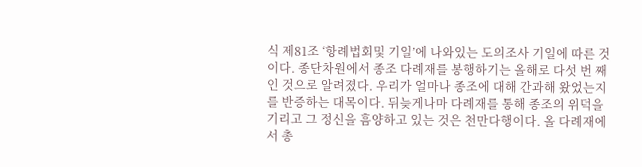식 제81조 ‘항례법회및 기일’에 나와있는 도의조사 기일에 따른 것이다. 종단차원에서 종조 다례재를 봉행하기는 올해로 다섯 번 째인 것으로 알려졌다. 우리가 얼마나 종조에 대해 간과해 왔었는지를 반증하는 대목이다. 뒤늦게나마 다례재를 통해 종조의 위덕을 기리고 그 정신을 흠양하고 있는 것은 천만다행이다. 올 다례재에서 총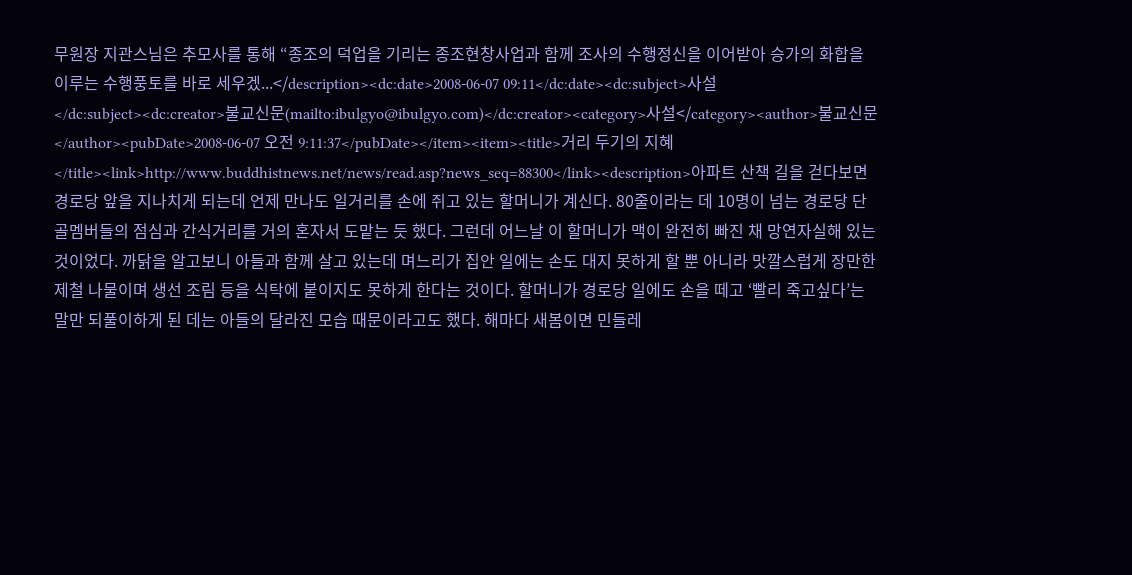무원장 지관스님은 추모사를 통해 “종조의 덕업을 기리는 종조현창사업과 함께 조사의 수행정신을 이어받아 승가의 화합을 이루는 수행풍토를 바로 세우겠...</description><dc:date>2008-06-07 09:11</dc:date><dc:subject>사설</dc:subject><dc:creator>불교신문(mailto:ibulgyo@ibulgyo.com)</dc:creator><category>사설</category><author>불교신문</author><pubDate>2008-06-07 오전 9:11:37</pubDate></item><item><title>거리 두기의 지혜 </title><link>http://www.buddhistnews.net/news/read.asp?news_seq=88300</link><description>아파트 산책 길을 걷다보면 경로당 앞을 지나치게 되는데 언제 만나도 일거리를 손에 쥐고 있는 할머니가 계신다. 80줄이라는 데 10명이 넘는 경로당 단골멤버들의 점심과 간식거리를 거의 혼자서 도맡는 듯 했다. 그런데 어느날 이 할머니가 맥이 완전히 빠진 채 망연자실해 있는 것이었다. 까닭을 알고보니 아들과 함께 살고 있는데 며느리가 집안 일에는 손도 대지 못하게 할 뿐 아니라 맛깔스럽게 장만한 제철 나물이며 생선 조림 등을 식탁에 붙이지도 못하게 한다는 것이다. 할머니가 경로당 일에도 손을 떼고 ‘빨리 죽고싶다’는 말만 되풀이하게 된 데는 아들의 달라진 모습 때문이라고도 했다. 해마다 새봄이면 민들레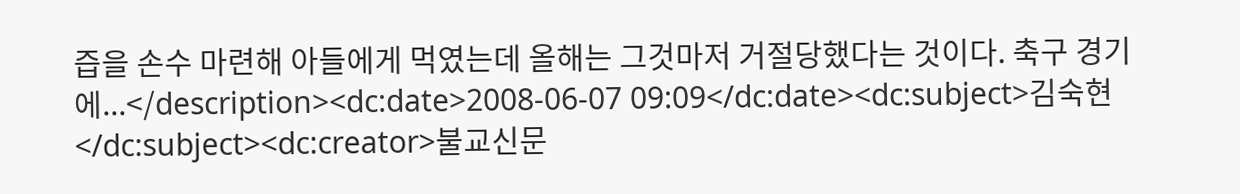즙을 손수 마련해 아들에게 먹였는데 올해는 그것마저 거절당했다는 것이다. 축구 경기에...</description><dc:date>2008-06-07 09:09</dc:date><dc:subject>김숙현</dc:subject><dc:creator>불교신문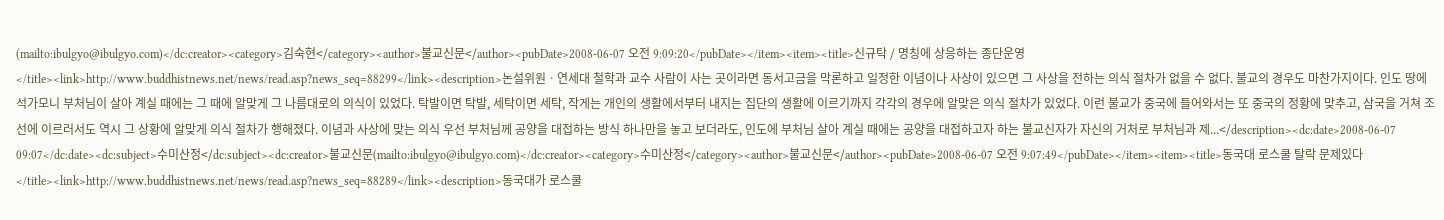(mailto:ibulgyo@ibulgyo.com)</dc:creator><category>김숙현</category><author>불교신문</author><pubDate>2008-06-07 오전 9:09:20</pubDate></item><item><title>신규탁 / 명칭에 상응하는 종단운영 </title><link>http://www.buddhistnews.net/news/read.asp?news_seq=88299</link><description>논설위원ㆍ연세대 철학과 교수 사람이 사는 곳이라면 동서고금을 막론하고 일정한 이념이나 사상이 있으면 그 사상을 전하는 의식 절차가 없을 수 없다. 불교의 경우도 마찬가지이다. 인도 땅에 석가모니 부처님이 살아 계실 때에는 그 때에 알맞게 그 나름대로의 의식이 있었다. 탁발이면 탁발, 세탁이면 세탁, 작게는 개인의 생활에서부터 내지는 집단의 생활에 이르기까지 각각의 경우에 알맞은 의식 절차가 있었다. 이런 불교가 중국에 들어와서는 또 중국의 정황에 맞추고, 삼국을 거쳐 조선에 이르러서도 역시 그 상황에 알맞게 의식 절차가 행해졌다. 이념과 사상에 맞는 의식 우선 부처님께 공양을 대접하는 방식 하나만을 놓고 보더라도, 인도에 부처님 살아 계실 때에는 공양을 대접하고자 하는 불교신자가 자신의 거처로 부처님과 제...</description><dc:date>2008-06-07 09:07</dc:date><dc:subject>수미산정</dc:subject><dc:creator>불교신문(mailto:ibulgyo@ibulgyo.com)</dc:creator><category>수미산정</category><author>불교신문</author><pubDate>2008-06-07 오전 9:07:49</pubDate></item><item><title>동국대 로스쿨 탈락 문제있다 </title><link>http://www.buddhistnews.net/news/read.asp?news_seq=88289</link><description>동국대가 로스쿨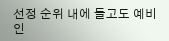선정 순위 내에 들고도 예비인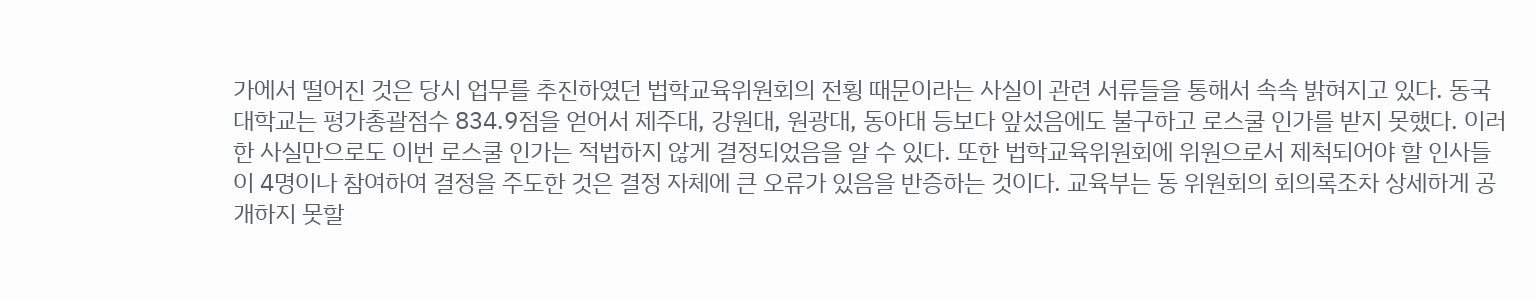가에서 떨어진 것은 당시 업무를 추진하였던 법학교육위원회의 전횡 때문이라는 사실이 관련 서류들을 통해서 속속 밝혀지고 있다. 동국대학교는 평가총괄점수 834.9점을 얻어서 제주대, 강원대, 원광대, 동아대 등보다 앞섰음에도 불구하고 로스쿨 인가를 받지 못했다. 이러한 사실만으로도 이번 로스쿨 인가는 적법하지 않게 결정되었음을 알 수 있다. 또한 법학교육위원회에 위원으로서 제척되어야 할 인사들이 4명이나 참여하여 결정을 주도한 것은 결정 자체에 큰 오류가 있음을 반증하는 것이다. 교육부는 동 위원회의 회의록조차 상세하게 공개하지 못할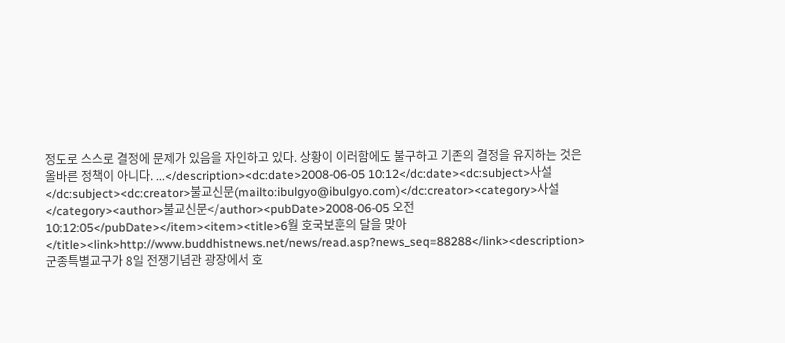정도로 스스로 결정에 문제가 있음을 자인하고 있다. 상황이 이러함에도 불구하고 기존의 결정을 유지하는 것은 올바른 정책이 아니다. ...</description><dc:date>2008-06-05 10:12</dc:date><dc:subject>사설</dc:subject><dc:creator>불교신문(mailto:ibulgyo@ibulgyo.com)</dc:creator><category>사설</category><author>불교신문</author><pubDate>2008-06-05 오전 10:12:05</pubDate></item><item><title>6월 호국보훈의 달을 맞아 </title><link>http://www.buddhistnews.net/news/read.asp?news_seq=88288</link><description>군종특별교구가 8일 전쟁기념관 광장에서 호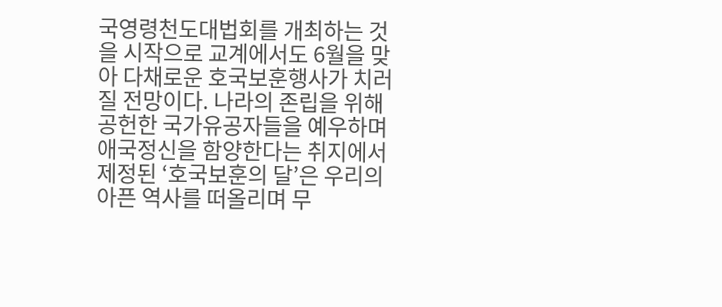국영령천도대법회를 개최하는 것을 시작으로 교계에서도 6월을 맞아 다채로운 호국보훈행사가 치러질 전망이다. 나라의 존립을 위해 공헌한 국가유공자들을 예우하며 애국정신을 함양한다는 취지에서 제정된 ‘호국보훈의 달’은 우리의 아픈 역사를 떠올리며 무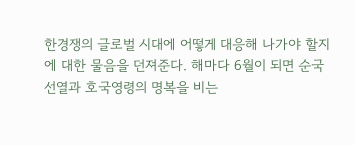한경쟁의 글로벌 시대에 어떻게 대응해 나가야 할지에 대한 물음을 던져준다. 해마다 6월이 되면 순국선열과 호국영령의 명복을 비는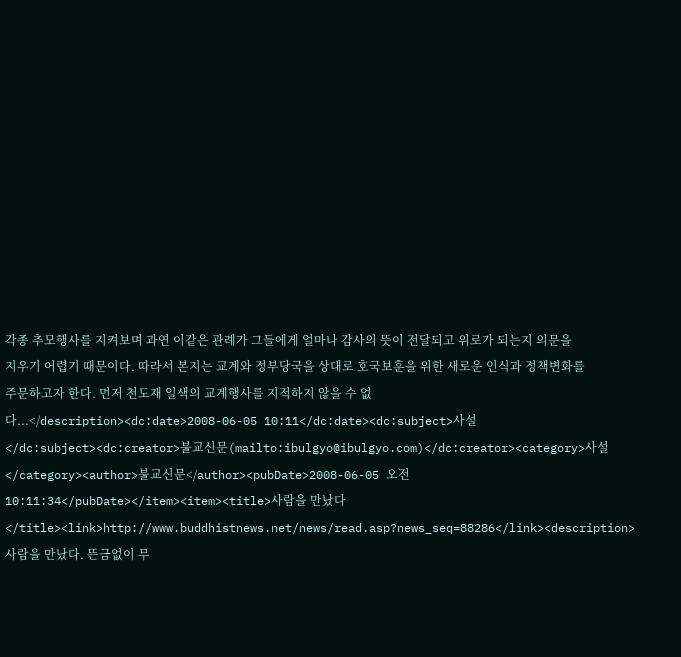각종 추모행사를 지켜보며 과연 이같은 관례가 그들에게 얼마나 감사의 뜻이 전달되고 위로가 되는지 의문을 지우기 어렵기 때문이다. 따라서 본지는 교계와 정부당국을 상대로 호국보훈을 위한 새로운 인식과 정책변화를 주문하고자 한다. 먼저 천도재 일색의 교계행사를 지적하지 않을 수 없다...</description><dc:date>2008-06-05 10:11</dc:date><dc:subject>사설</dc:subject><dc:creator>불교신문(mailto:ibulgyo@ibulgyo.com)</dc:creator><category>사설</category><author>불교신문</author><pubDate>2008-06-05 오전 10:11:34</pubDate></item><item><title>사람을 만났다 </title><link>http://www.buddhistnews.net/news/read.asp?news_seq=88286</link><description>사람을 만났다. 뜬금없이 무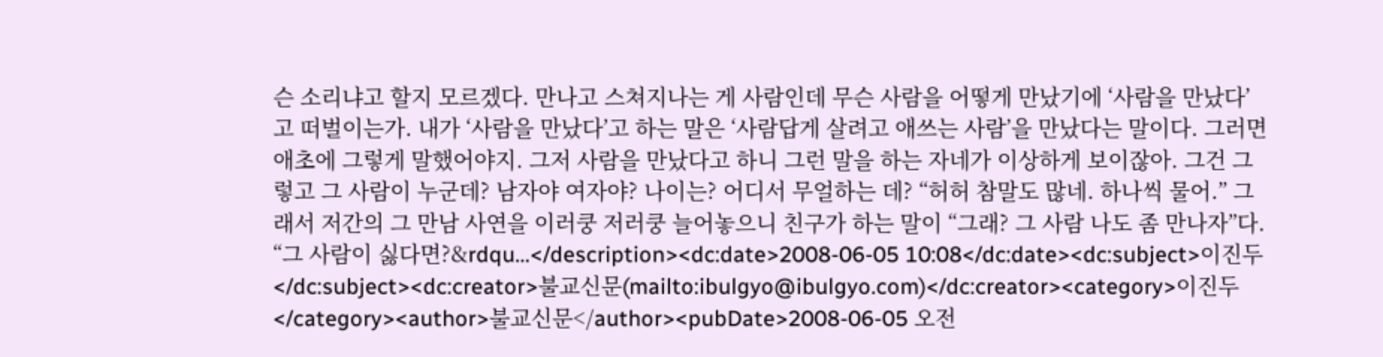슨 소리냐고 할지 모르겠다. 만나고 스쳐지나는 게 사람인데 무슨 사람을 어떻게 만났기에 ‘사람을 만났다’고 떠벌이는가. 내가 ‘사람을 만났다’고 하는 말은 ‘사람답게 살려고 애쓰는 사람’을 만났다는 말이다. 그러면 애초에 그렇게 말했어야지. 그저 사람을 만났다고 하니 그런 말을 하는 자네가 이상하게 보이잖아. 그건 그렇고 그 사람이 누군데? 남자야 여자야? 나이는? 어디서 무얼하는 데? “허허 참말도 많네. 하나씩 물어.” 그래서 저간의 그 만남 사연을 이러쿵 저러쿵 늘어놓으니 친구가 하는 말이 “그래? 그 사람 나도 좀 만나자”다. “그 사람이 싫다면?&rdqu...</description><dc:date>2008-06-05 10:08</dc:date><dc:subject>이진두</dc:subject><dc:creator>불교신문(mailto:ibulgyo@ibulgyo.com)</dc:creator><category>이진두</category><author>불교신문</author><pubDate>2008-06-05 오전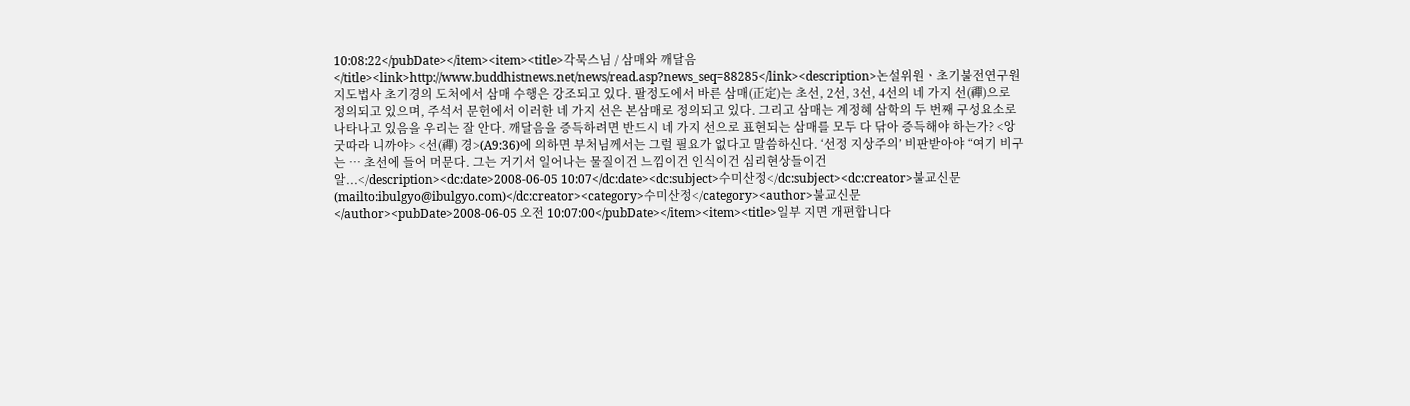10:08:22</pubDate></item><item><title>각묵스님 / 삼매와 깨달음 </title><link>http://www.buddhistnews.net/news/read.asp?news_seq=88285</link><description>논설위원ㆍ초기불전연구원 지도법사 초기경의 도처에서 삼매 수행은 강조되고 있다. 팔정도에서 바른 삼매(正定)는 초선, 2선, 3선, 4선의 네 가지 선(禪)으로 정의되고 있으며, 주석서 문헌에서 이러한 네 가지 선은 본삼매로 정의되고 있다. 그리고 삼매는 계정혜 삼학의 두 번째 구성요소로 나타나고 있음을 우리는 잘 안다. 깨달음을 증득하려면 반드시 네 가지 선으로 표현되는 삼매를 모두 다 닦아 증득해야 하는가? <앙굿따라 니까야> <선(禪) 경>(A9:36)에 의하면 부처님께서는 그럴 필요가 없다고 말씀하신다. ‘선정 지상주의’ 비판받아야 “여기 비구는 … 초선에 들어 머문다. 그는 거기서 일어나는 물질이건 느낌이건 인식이건 심리현상들이건 알...</description><dc:date>2008-06-05 10:07</dc:date><dc:subject>수미산정</dc:subject><dc:creator>불교신문(mailto:ibulgyo@ibulgyo.com)</dc:creator><category>수미산정</category><author>불교신문</author><pubDate>2008-06-05 오전 10:07:00</pubDate></item><item><title>일부 지면 개편합니다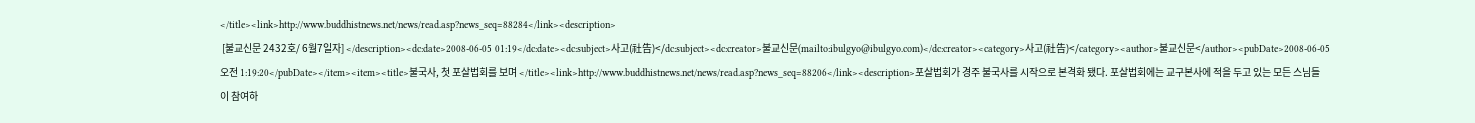</title><link>http://www.buddhistnews.net/news/read.asp?news_seq=88284</link><description>
 [불교신문 2432호/ 6월7일자] </description><dc:date>2008-06-05 01:19</dc:date><dc:subject>사고(社告)</dc:subject><dc:creator>불교신문(mailto:ibulgyo@ibulgyo.com)</dc:creator><category>사고(社告)</category><author>불교신문</author><pubDate>2008-06-05 오전 1:19:20</pubDate></item><item><title>불국사, 첫 포살법회를 보며 </title><link>http://www.buddhistnews.net/news/read.asp?news_seq=88206</link><description>포살법회가 경주 불국사를 시작으로 본격화 됐다. 포살법회에는 교구본사에 적을 두고 있는 모든 스님들이 참여하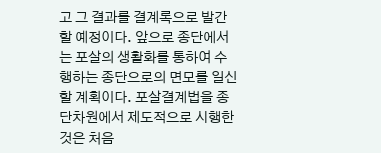고 그 결과를 결계록으로 발간할 예정이다. 앞으로 종단에서는 포살의 생활화를 통하여 수행하는 종단으로의 면모를 일신할 계획이다. 포살결계법을 종단차원에서 제도적으로 시행한 것은 처음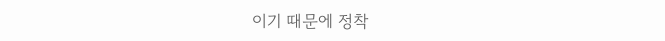이기 때문에 정착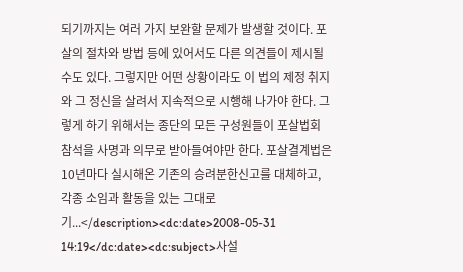되기까지는 여러 가지 보완할 문제가 발생할 것이다. 포살의 절차와 방법 등에 있어서도 다른 의견들이 제시될 수도 있다. 그렇지만 어떤 상황이라도 이 법의 제정 취지와 그 정신을 살려서 지속적으로 시행해 나가야 한다. 그렇게 하기 위해서는 종단의 모든 구성원들이 포살법회 참석을 사명과 의무로 받아들여야만 한다. 포살결계법은 10년마다 실시해온 기존의 승려분한신고를 대체하고, 각종 소임과 활동을 있는 그대로 기...</description><dc:date>2008-05-31 14:19</dc:date><dc:subject>사설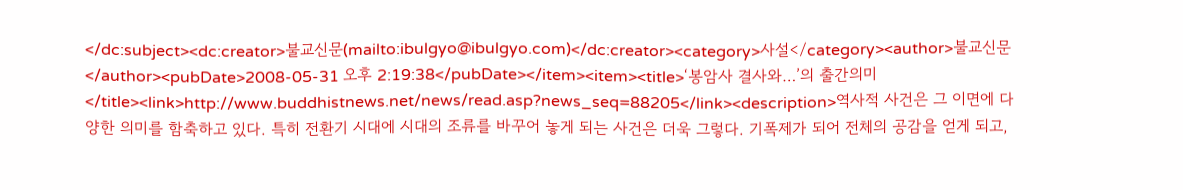</dc:subject><dc:creator>불교신문(mailto:ibulgyo@ibulgyo.com)</dc:creator><category>사설</category><author>불교신문</author><pubDate>2008-05-31 오후 2:19:38</pubDate></item><item><title>‘봉암사 결사와…’의 출간의미 </title><link>http://www.buddhistnews.net/news/read.asp?news_seq=88205</link><description>역사적 사건은 그 이면에 다양한 의미를 함축하고 있다. 특히 전환기 시대에 시대의 조류를 바꾸어 놓게 되는 사건은 더욱 그렇다. 기폭제가 되어 전체의 공감을 얻게 되고,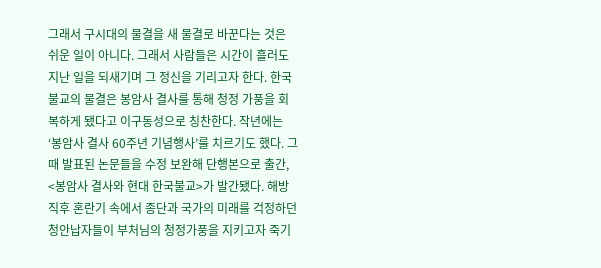그래서 구시대의 물결을 새 물결로 바꾼다는 것은 쉬운 일이 아니다. 그래서 사람들은 시간이 흘러도 지난 일을 되새기며 그 정신을 기리고자 한다. 한국불교의 물결은 봉암사 결사를 통해 청정 가풍을 회복하게 됐다고 이구동성으로 칭찬한다. 작년에는 ‘봉암사 결사 60주년 기념행사’를 치르기도 했다. 그때 발표된 논문들을 수정 보완해 단행본으로 출간, <봉암사 결사와 현대 한국불교>가 발간됐다. 해방 직후 혼란기 속에서 종단과 국가의 미래를 걱정하던 청안납자들이 부처님의 청정가풍을 지키고자 죽기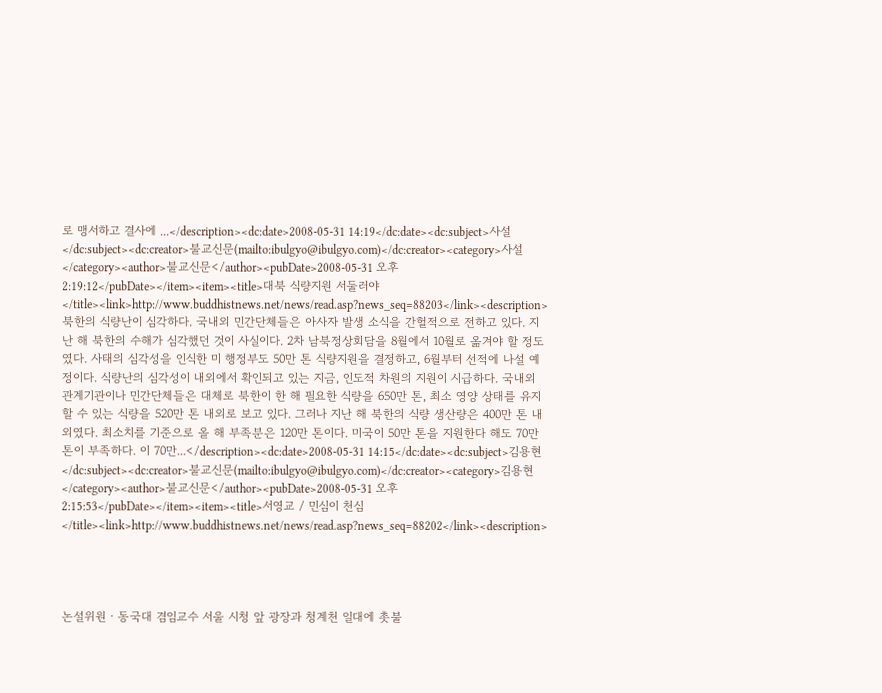로 맹서하고 결사에 ...</description><dc:date>2008-05-31 14:19</dc:date><dc:subject>사설</dc:subject><dc:creator>불교신문(mailto:ibulgyo@ibulgyo.com)</dc:creator><category>사설</category><author>불교신문</author><pubDate>2008-05-31 오후 2:19:12</pubDate></item><item><title>대북 식량지원 서둘러야 </title><link>http://www.buddhistnews.net/news/read.asp?news_seq=88203</link><description>북한의 식량난이 심각하다. 국내외 민간단체들은 아사자 발생 소식을 간헐적으로 전하고 있다. 지난 해 북한의 수해가 심각했던 것이 사실이다. 2차 남북정상회담을 8월에서 10월로 옮겨야 할 정도였다. 사태의 심각성을 인식한 미 행정부도 50만 톤 식량지원을 결정하고, 6월부터 선적에 나설 예정이다. 식량난의 심각성이 내외에서 확인되고 있는 지금, 인도적 차원의 지원이 시급하다. 국내외 관계기관이나 민간단체들은 대체로 북한이 한 해 필요한 식량을 650만 톤, 최소 영양 상태를 유지할 수 있는 식량을 520만 톤 내외로 보고 있다. 그러나 지난 해 북한의 식량 생산량은 400만 톤 내외였다. 최소치를 기준으로 올 해 부족분은 120만 톤이다. 미국이 50만 톤을 지원한다 해도 70만 톤이 부족하다. 이 70만...</description><dc:date>2008-05-31 14:15</dc:date><dc:subject>김용현</dc:subject><dc:creator>불교신문(mailto:ibulgyo@ibulgyo.com)</dc:creator><category>김용현</category><author>불교신문</author><pubDate>2008-05-31 오후 2:15:53</pubDate></item><item><title>서영교 / 민심이 천심 </title><link>http://www.buddhistnews.net/news/read.asp?news_seq=88202</link><description>




논설위원ㆍ동국대 겸임교수 서울 시청 앞 광장과 청계천 일대에 촛불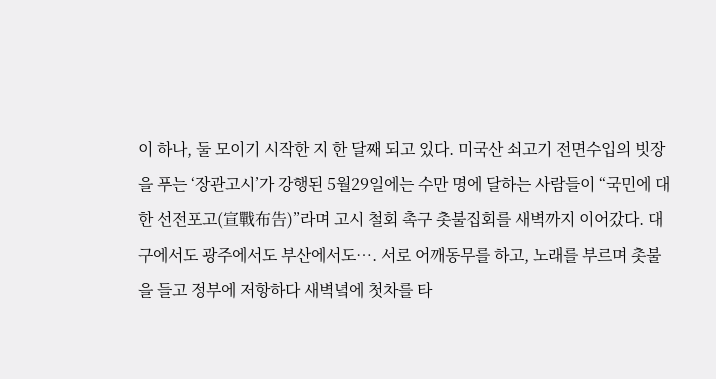이 하나, 둘 모이기 시작한 지 한 달째 되고 있다. 미국산 쇠고기 전면수입의 빗장을 푸는 ‘장관고시’가 강행된 5월29일에는 수만 명에 달하는 사람들이 “국민에 대한 선전포고(宣戰布告)”라며 고시 철회 촉구 촛불집회를 새벽까지 이어갔다. 대구에서도 광주에서도 부산에서도…. 서로 어깨동무를 하고, 노래를 부르며 촛불을 들고 정부에 저항하다 새벽녘에 첫차를 타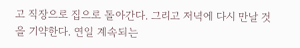고 직장으로 집으로 돌아간다. 그리고 저녁에 다시 만날 것을 기약한다. 연일 계속되는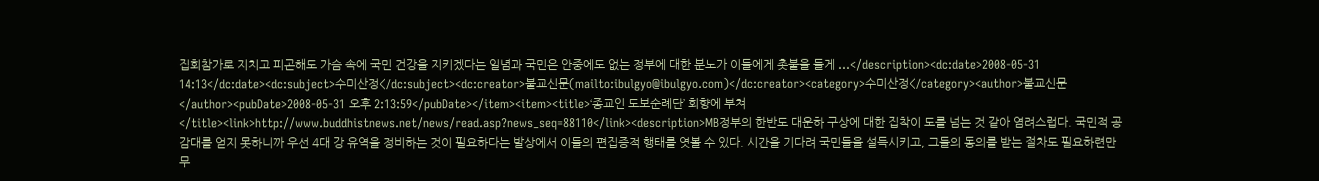집회참가로 지치고 피곤해도 가슴 속에 국민 건강을 지키겠다는 일념과 국민은 안중에도 없는 정부에 대한 분노가 이들에게 촛불을 들게 ...</description><dc:date>2008-05-31 14:13</dc:date><dc:subject>수미산정</dc:subject><dc:creator>불교신문(mailto:ibulgyo@ibulgyo.com)</dc:creator><category>수미산정</category><author>불교신문</author><pubDate>2008-05-31 오후 2:13:59</pubDate></item><item><title>‘종교인 도보순례단’ 회향에 부쳐 </title><link>http://www.buddhistnews.net/news/read.asp?news_seq=88110</link><description>MB정부의 한반도 대운하 구상에 대한 집착이 도를 넘는 것 같아 염려스럽다. 국민적 공감대를 얻지 못하니까 우선 4대 강 유역을 정비하는 것이 필요하다는 발상에서 이들의 편집증적 행태를 엿볼 수 있다. 시간을 기다려 국민들을 설득시키고, 그들의 동의를 받는 절차도 필요하련만 무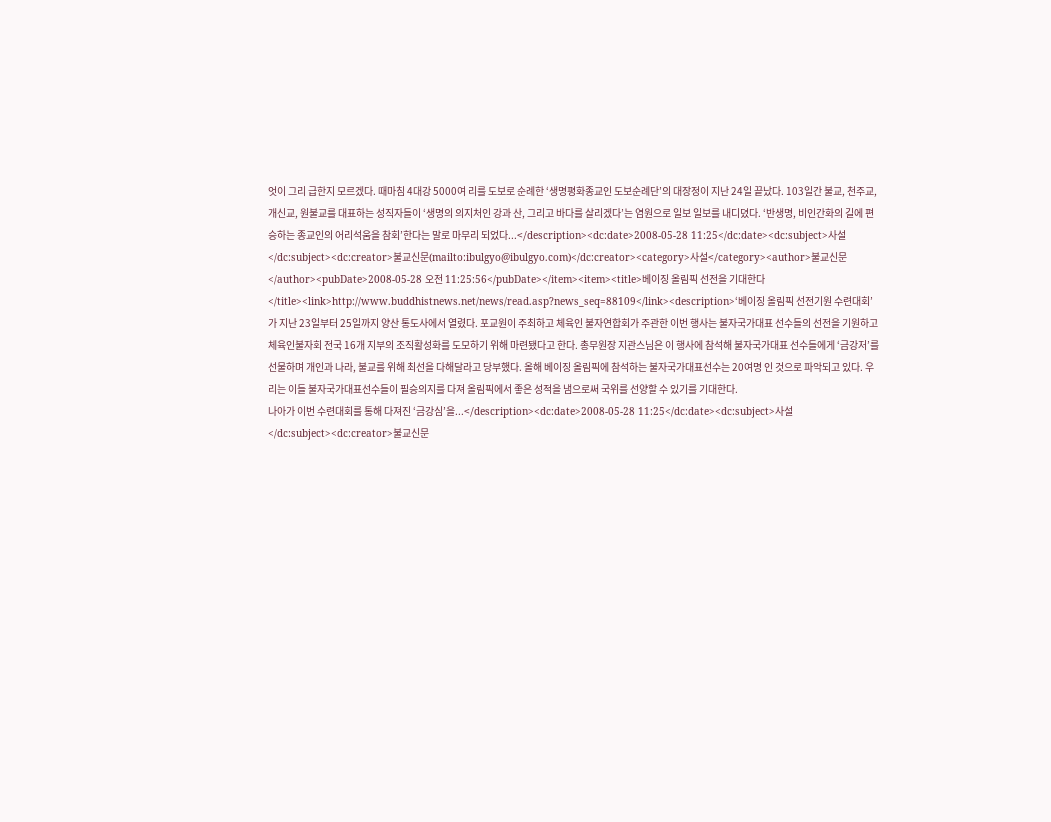엇이 그리 급한지 모르겠다. 때마침 4대강 5000여 리를 도보로 순례한 ‘생명평화종교인 도보순례단’의 대장정이 지난 24일 끝났다. 103일간 불교, 천주교, 개신교, 원불교를 대표하는 성직자들이 ‘생명의 의지처인 강과 산, 그리고 바다를 살리겠다’는 염원으로 일보 일보를 내디뎠다. ‘반생명, 비인간화의 길에 편승하는 종교인의 어리석움을 참회’한다는 말로 마무리 되었다...</description><dc:date>2008-05-28 11:25</dc:date><dc:subject>사설</dc:subject><dc:creator>불교신문(mailto:ibulgyo@ibulgyo.com)</dc:creator><category>사설</category><author>불교신문</author><pubDate>2008-05-28 오전 11:25:56</pubDate></item><item><title>베이징 올림픽 선전을 기대한다 </title><link>http://www.buddhistnews.net/news/read.asp?news_seq=88109</link><description>‘베이징 올림픽 선전기원 수련대회’가 지난 23일부터 25일까지 양산 통도사에서 열렸다. 포교원이 주최하고 체육인 불자연합회가 주관한 이번 행사는 불자국가대표 선수들의 선전을 기원하고 체육인불자회 전국 16개 지부의 조직활성화를 도모하기 위해 마련됐다고 한다. 총무원장 지관스님은 이 행사에 참석해 불자국가대표 선수들에게 ‘금강저’를 선물하며 개인과 나라, 불교를 위해 최선을 다해달라고 당부했다. 올해 베이징 올림픽에 참석하는 불자국가대표선수는 20여명 인 것으로 파악되고 있다. 우리는 이들 불자국가대표선수들이 필승의지를 다져 올림픽에서 좋은 성적을 냄으로써 국위를 선양할 수 있기를 기대한다.
나아가 이번 수련대회를 통해 다져진 ‘금강심’을...</description><dc:date>2008-05-28 11:25</dc:date><dc:subject>사설</dc:subject><dc:creator>불교신문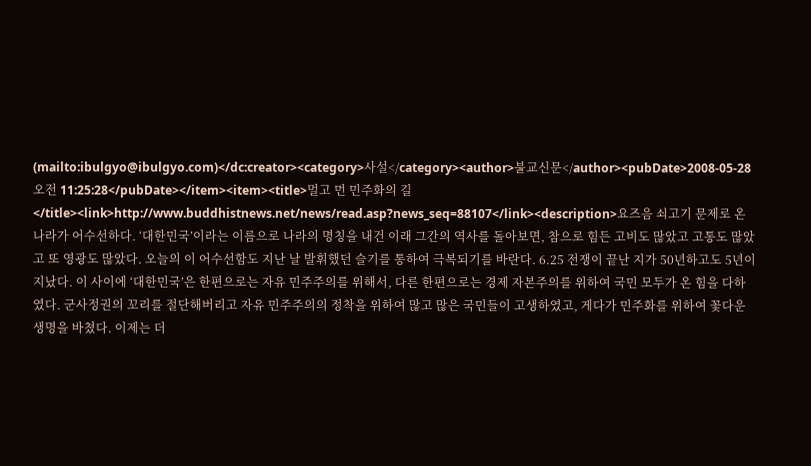(mailto:ibulgyo@ibulgyo.com)</dc:creator><category>사설</category><author>불교신문</author><pubDate>2008-05-28 오전 11:25:28</pubDate></item><item><title>멀고 먼 민주화의 길 </title><link>http://www.buddhistnews.net/news/read.asp?news_seq=88107</link><description>요즈음 쇠고기 문제로 온 나라가 어수선하다. ‘대한민국’이라는 이름으로 나라의 명칭을 내건 이래 그간의 역사를 돌아보면, 참으로 힘든 고비도 많았고 고통도 많았고 또 영광도 많았다. 오늘의 이 어수선함도 지난 날 발휘했던 슬기를 통하여 극복되기를 바란다. 6.25 전쟁이 끝난 지가 50년하고도 5년이 지났다. 이 사이에 ‘대한민국’은 한편으로는 자유 민주주의를 위해서, 다른 한편으로는 경제 자본주의를 위하여 국민 모두가 온 힘을 다하였다. 군사정권의 꼬리를 절단해버리고 자유 민주주의의 정착을 위하여 많고 많은 국민들이 고생하였고, 게다가 민주화를 위하여 꽃다운 생명을 바쳤다. 이제는 더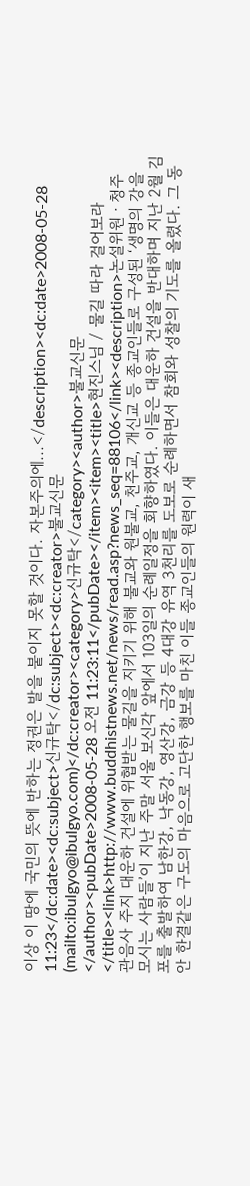이상 이 땅에 국민의 뜻에 반하는 정권은 발을 붙이지 못할 것이다. 자본주의에...</description><dc:date>2008-05-28 11:23</dc:date><dc:subject>신규탁</dc:subject><dc:creator>불교신문(mailto:ibulgyo@ibulgyo.com)</dc:creator><category>신규탁</category><author>불교신문</author><pubDate>2008-05-28 오전 11:23:11</pubDate></item><item><title>현진스님 / 물길 따라 걸어보라 </title><link>http://www.buddhistnews.net/news/read.asp?news_seq=88106</link><description>논설위원ㆍ청주 관음사 주지 대운하 건설에 위협받는 물길을 지키기 위해 불교와 원불교, 천주교, 개신교 등 종교인들로 구성된 ‘생명의 강을 모시는 사람들’이 지난 주말 서울 보신각 앞에서 103일의 순례일정을 회향하였다. 이들은 대운하 건설을 반대하며 지난 2월 김포를 출발하여 남한강, 낙동강, 영산강, 금강 등 4대강 유역 3천리를 도보로 순례하면서 참회와 성찰의 기도를 올렸다. 그 동안 한결같은 구도의 마음으로 고단한 행보를 마친 이들 종교인들의 원력이 새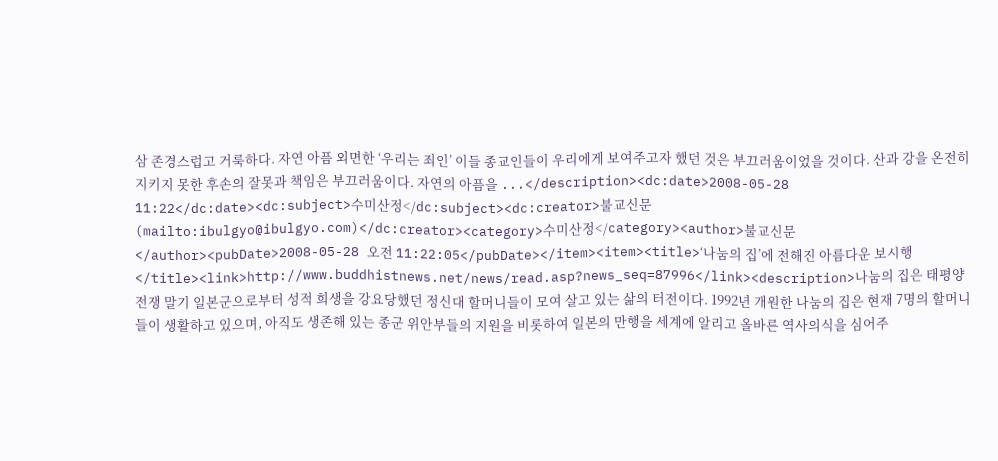삼 존경스럽고 거룩하다. 자연 아픔 외면한 ‘우리는 죄인’ 이들 종교인들이 우리에게 보여주고자 했던 것은 부끄러움이었을 것이다. 산과 강을 온전히 지키지 못한 후손의 잘못과 책임은 부끄러움이다. 자연의 아픔을 ...</description><dc:date>2008-05-28 11:22</dc:date><dc:subject>수미산정</dc:subject><dc:creator>불교신문(mailto:ibulgyo@ibulgyo.com)</dc:creator><category>수미산정</category><author>불교신문</author><pubDate>2008-05-28 오전 11:22:05</pubDate></item><item><title>‘나눔의 집’에 전해진 아름다운 보시행</title><link>http://www.buddhistnews.net/news/read.asp?news_seq=87996</link><description>나눔의 집은 태평양전쟁 말기 일본군으로부터 성적 희생을 강요당했던 정신대 할머니들이 모여 살고 있는 삶의 터전이다. 1992년 개원한 나눔의 집은 현재 7명의 할머니들이 생활하고 있으며, 아직도 생존해 있는 종군 위안부들의 지원을 비롯하여 일본의 만행을 세계에 알리고 올바른 역사의식을 심어주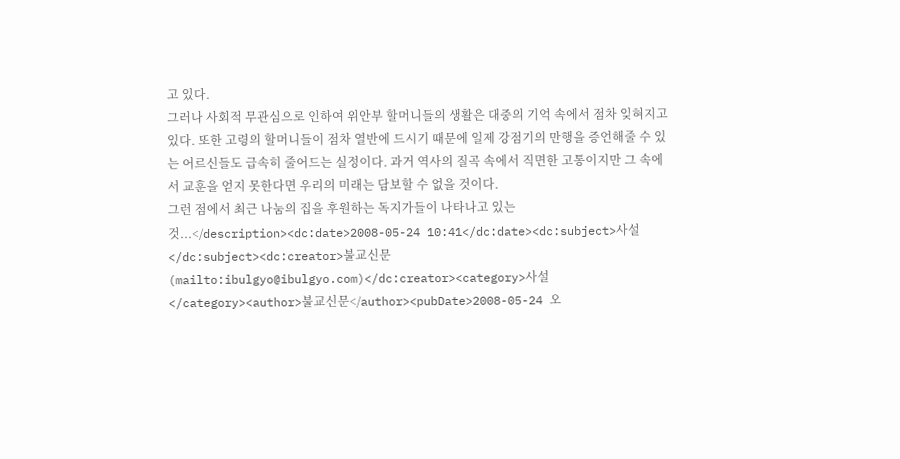고 있다.
그러나 사회적 무관심으로 인하여 위안부 할머니들의 생활은 대중의 기억 속에서 점차 잊혀지고 있다. 또한 고령의 할머니들이 점차 열반에 드시기 때문에 일제 강점기의 만행을 증언해줄 수 있는 어르신들도 급속히 줄어드는 실정이다. 과거 역사의 질곡 속에서 직면한 고통이지만 그 속에서 교훈을 얻지 못한다면 우리의 미래는 담보할 수 없을 것이다.
그런 점에서 최근 나눔의 집을 후원하는 독지가들이 나타나고 있는 것...</description><dc:date>2008-05-24 10:41</dc:date><dc:subject>사설</dc:subject><dc:creator>불교신문(mailto:ibulgyo@ibulgyo.com)</dc:creator><category>사설</category><author>불교신문</author><pubDate>2008-05-24 오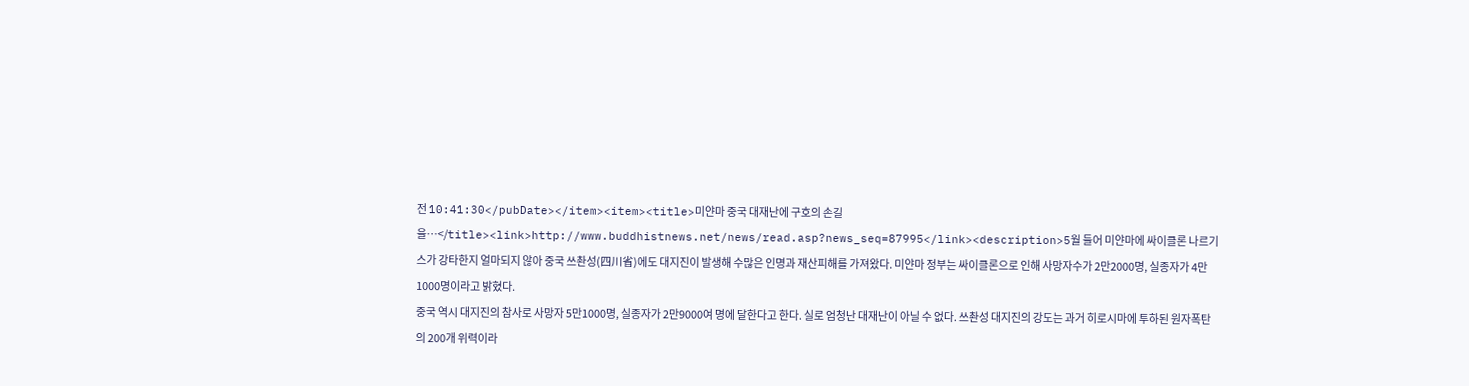전 10:41:30</pubDate></item><item><title>미얀마 중국 대재난에 구호의 손길을…</title><link>http://www.buddhistnews.net/news/read.asp?news_seq=87995</link><description>5월 들어 미얀마에 싸이클론 나르기스가 강타한지 얼마되지 않아 중국 쓰촨성(四川省)에도 대지진이 발생해 수많은 인명과 재산피해를 가져왔다. 미얀마 정부는 싸이클론으로 인해 사망자수가 2만2000명, 실종자가 4만1000명이라고 밝혔다.
중국 역시 대지진의 참사로 사망자 5만1000명, 실종자가 2만9000여 명에 달한다고 한다. 실로 엄청난 대재난이 아닐 수 없다. 쓰촨성 대지진의 강도는 과거 히로시마에 투하된 원자폭탄의 200개 위력이라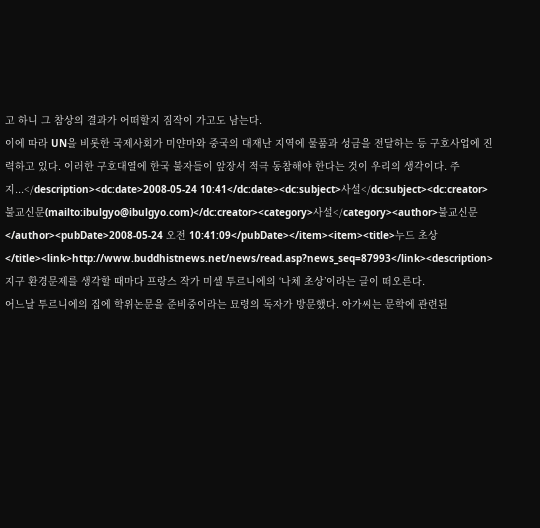고 하니 그 참상의 결과가 어떠할지 짐작이 가고도 남는다.
이에 따라 UN을 비롯한 국제사회가 미얀마와 중국의 대재난 지역에 물품과 성금을 전달하는 등 구호사업에 진력하고 있다. 이러한 구호대열에 한국 불자들이 앞장서 적극 동참해야 한다는 것이 우리의 생각이다. 주지...</description><dc:date>2008-05-24 10:41</dc:date><dc:subject>사설</dc:subject><dc:creator>불교신문(mailto:ibulgyo@ibulgyo.com)</dc:creator><category>사설</category><author>불교신문</author><pubDate>2008-05-24 오전 10:41:09</pubDate></item><item><title>누드 초상</title><link>http://www.buddhistnews.net/news/read.asp?news_seq=87993</link><description>지구 환경문제를 생각할 때마다 프랑스 작가 미셀 투르니에의 ‘나체 초상’이라는 글이 떠오른다.
어느날 투르니에의 집에 학위논문을 준비중이라는 묘령의 독자가 방문했다. 아가씨는 문학에 관련된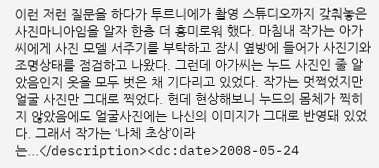이런 저런 질문을 하다가 투르니에가 촬영 스튜디오까지 갖춰놓은 사진마니아임을 알자 한층 더 흥미로워 했다. 마침내 작가는 아가씨에게 사진 모델 서주기를 부탁하고 잠시 옆방에 들어가 사진기와 조명상태를 점검하고 나왔다. 그런데 아가씨는 누드 사진인 줄 알았음인지 옷을 모두 벗은 채 기다리고 있었다. 작가는 멋쩍었지만 얼굴 사진만 그대로 찍었다. 헌데 현상해보니 누드의 몸체가 찍히지 않았음에도 얼굴사진에는 나신의 이미지가 그대로 반영돼 있었다. 그래서 작가는 ‘나체 초상’이라는...</description><dc:date>2008-05-24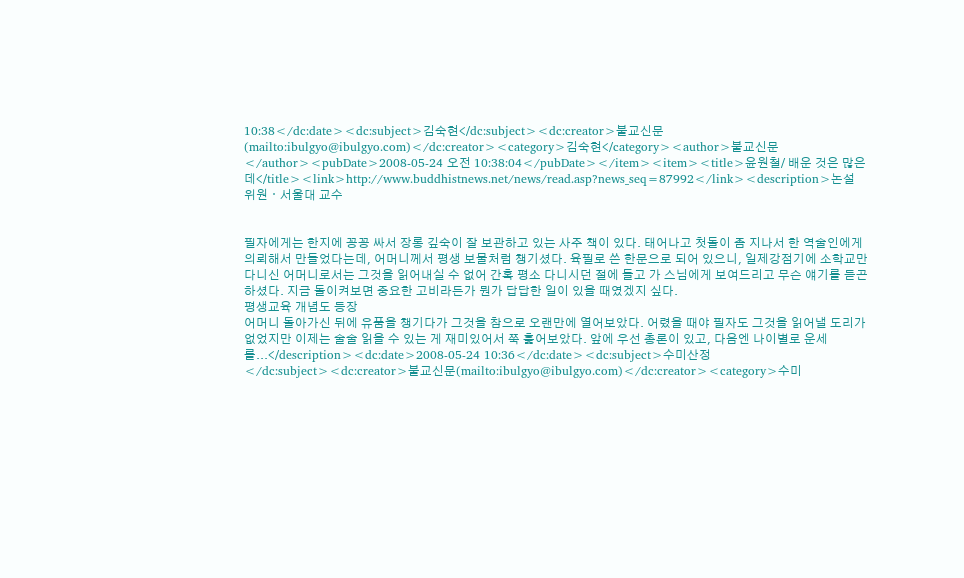10:38</dc:date><dc:subject>김숙현</dc:subject><dc:creator>불교신문(mailto:ibulgyo@ibulgyo.com)</dc:creator><category>김숙현</category><author>불교신문</author><pubDate>2008-05-24 오전 10:38:04</pubDate></item><item><title>윤원철/ 배운 것은 많은데</title><link>http://www.buddhistnews.net/news/read.asp?news_seq=87992</link><description>논설위원ㆍ서울대 교수


필자에게는 한지에 꽁꽁 싸서 장롱 깊숙이 잘 보관하고 있는 사주 책이 있다. 태어나고 첫돌이 좀 지나서 한 역술인에게 의뢰해서 만들었다는데, 어머니께서 평생 보물처럼 챙기셨다. 육필로 쓴 한문으로 되어 있으니, 일제강점기에 소학교만 다니신 어머니로서는 그것을 읽어내실 수 없어 간혹 평소 다니시던 절에 들고 가 스님에게 보여드리고 무슨 얘기를 듣곤 하셨다. 지금 돌이켜보면 중요한 고비라든가 뭔가 답답한 일이 있을 때였겠지 싶다.
평생교육 개념도 등장
어머니 돌아가신 뒤에 유품을 챙기다가 그것을 참으로 오랜만에 열어보았다. 어렸을 때야 필자도 그것을 읽어낼 도리가 없었지만 이제는 술술 읽을 수 있는 게 재미있어서 쭉 훑어보았다. 앞에 우선 총론이 있고, 다음엔 나이별로 운세를...</description><dc:date>2008-05-24 10:36</dc:date><dc:subject>수미산정</dc:subject><dc:creator>불교신문(mailto:ibulgyo@ibulgyo.com)</dc:creator><category>수미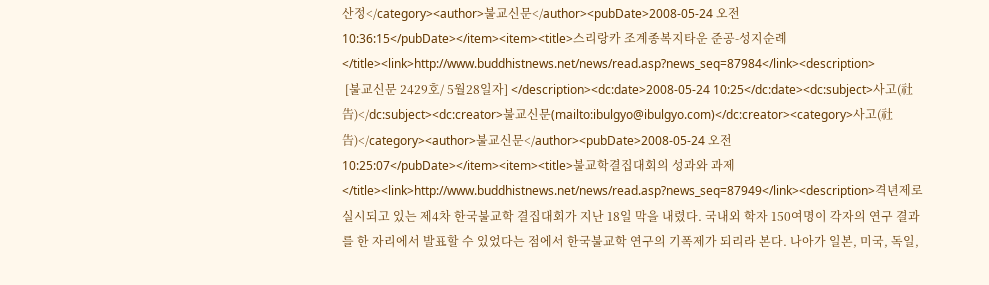산정</category><author>불교신문</author><pubDate>2008-05-24 오전 10:36:15</pubDate></item><item><title>스리랑카 조계종복지타운 준공-성지순례</title><link>http://www.buddhistnews.net/news/read.asp?news_seq=87984</link><description>
 [불교신문 2429호/ 5월28일자] </description><dc:date>2008-05-24 10:25</dc:date><dc:subject>사고(社告)</dc:subject><dc:creator>불교신문(mailto:ibulgyo@ibulgyo.com)</dc:creator><category>사고(社告)</category><author>불교신문</author><pubDate>2008-05-24 오전 10:25:07</pubDate></item><item><title>불교학결집대회의 성과와 과제 </title><link>http://www.buddhistnews.net/news/read.asp?news_seq=87949</link><description>격년제로 실시되고 있는 제4차 한국불교학 결집대회가 지난 18일 막을 내렸다. 국내외 학자 150여명이 각자의 연구 결과를 한 자리에서 발표할 수 있었다는 점에서 한국불교학 연구의 기폭제가 되리라 본다. 나아가 일본, 미국, 독일,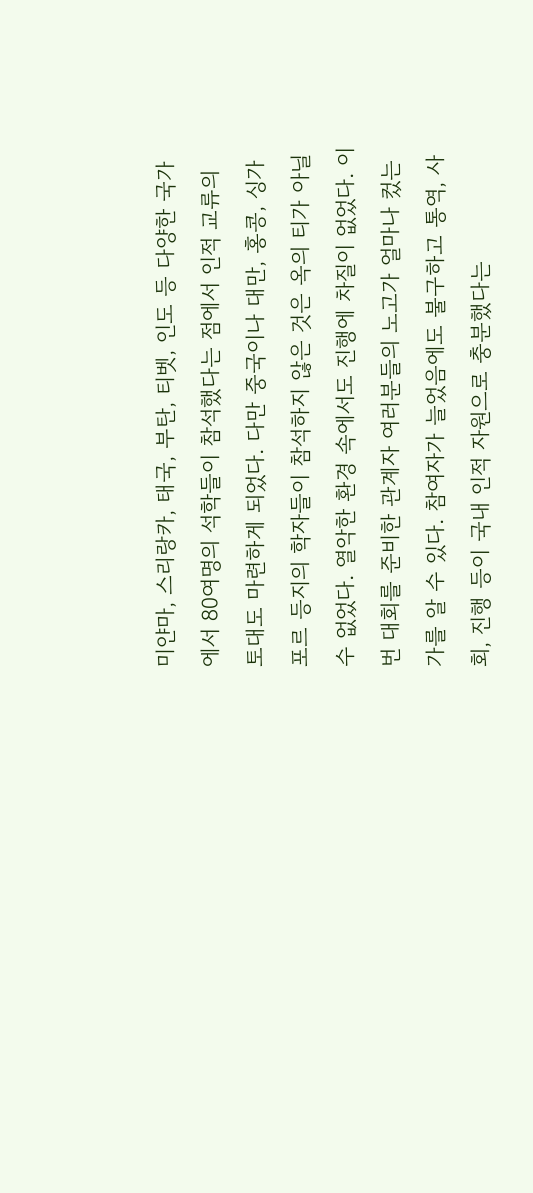미얀마, 스리랑카, 태국, 부탄, 티벳, 인도 등 다양한 국가에서 80여명의 석학들이 참석했다는 점에서 인적 교류의 토대도 마련하게 되었다. 다만 중국이나 대만, 홍콩, 싱가포르 등지의 학자들이 참석하지 않은 것은 옥의 티가 아닐 수 없었다. 열악한 환경 속에서도 진행에 차질이 없었다. 이번 대회를 준비한 관계자 여러분들의 노고가 얼마나 컸는가를 알 수 있다. 참여자가 늘었음에도 불구하고 통역, 사회, 진행 등이 국내 인적 자원으로 충분했다는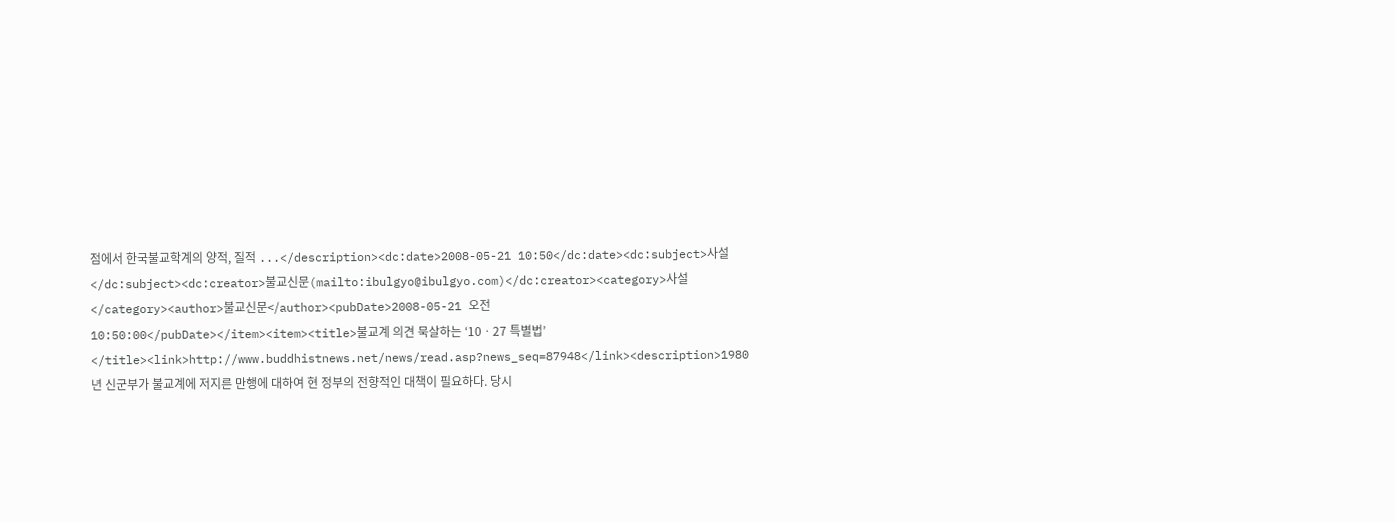점에서 한국불교학계의 양적, 질적 ...</description><dc:date>2008-05-21 10:50</dc:date><dc:subject>사설</dc:subject><dc:creator>불교신문(mailto:ibulgyo@ibulgyo.com)</dc:creator><category>사설</category><author>불교신문</author><pubDate>2008-05-21 오전 10:50:00</pubDate></item><item><title>불교계 의견 묵살하는 ‘10ㆍ27 특별법’ </title><link>http://www.buddhistnews.net/news/read.asp?news_seq=87948</link><description>1980년 신군부가 불교계에 저지른 만행에 대하여 현 정부의 전향적인 대책이 필요하다. 당시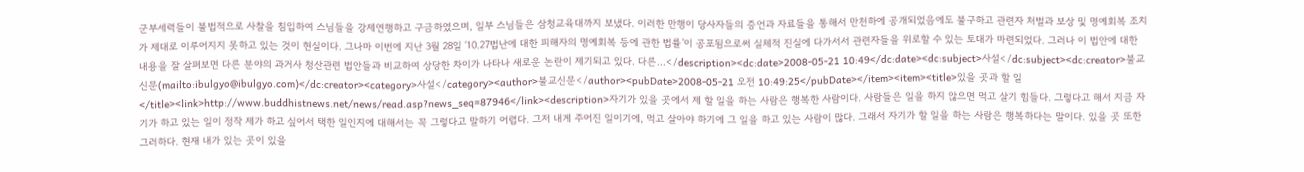군부세력들이 불법적으로 사찰을 침입하여 스님들을 강제연행하고 구금하였으며, 일부 스님들은 삼청교육대까지 보냈다. 이러한 만행이 당사자들의 증언과 자료들을 통해서 만천하에 공개되었음에도 불구하고 관련자 처벌과 보상 및 명예회복 조치가 제대로 이루어지지 못하고 있는 것이 현실이다. 그나마 이번에 지난 3월 28일 ‘10.27법난에 대한 피해자의 명예회복 등에 관한 법률’이 공포됨으로써 실체적 진실에 다가서서 관련자들을 위로할 수 있는 토대가 마련되었다. 그러나 이 법안에 대한 내용을 잘 살펴보면 다른 분야의 과거사 청산관련 법안들과 비교하여 상당한 차이가 나타나 새로운 논란이 제기되고 있다. 다른...</description><dc:date>2008-05-21 10:49</dc:date><dc:subject>사설</dc:subject><dc:creator>불교신문(mailto:ibulgyo@ibulgyo.com)</dc:creator><category>사설</category><author>불교신문</author><pubDate>2008-05-21 오전 10:49:25</pubDate></item><item><title>있을 곳과 할 일 </title><link>http://www.buddhistnews.net/news/read.asp?news_seq=87946</link><description>자기가 있을 곳에서 제 할 일을 하는 사람은 행복한 사람이다. 사람들은 일을 하지 않으면 먹고 살기 힘들다. 그렇다고 해서 지금 자기가 하고 있는 일이 정작 제가 하고 싶어서 택한 일인지에 대해서는 꼭 그렇다고 말하기 어렵다. 그저 내게 주어진 일이기에, 먹고 살아야 하기에 그 일을 하고 있는 사람이 많다. 그래서 자기가 할 일을 하는 사람은 행복하다는 말이다. 있을 곳 또한 그러하다. 현재 내가 있는 곳이 있을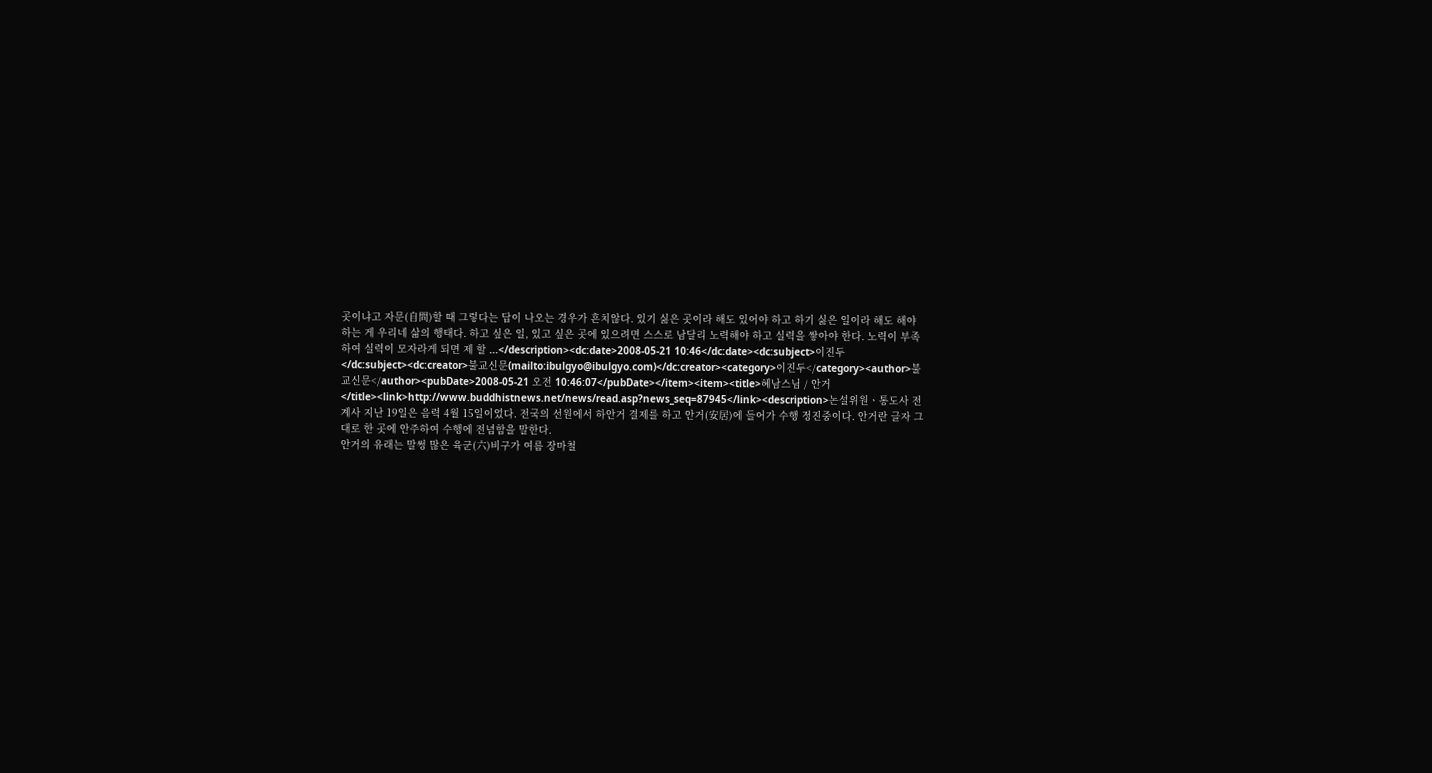곳이냐고 자문(自問)할 때 그렇다는 답이 나오는 경우가 흔치않다. 있기 싫은 곳이라 해도 있어야 하고 하기 싫은 일이라 해도 해야 하는 게 우리네 삶의 행태다. 하고 싶은 일, 있고 싶은 곳에 있으려면 스스로 남달리 노력해야 하고 실력을 쌓아야 한다. 노력이 부족하여 실력이 모자라게 되면 제 할 ...</description><dc:date>2008-05-21 10:46</dc:date><dc:subject>이진두</dc:subject><dc:creator>불교신문(mailto:ibulgyo@ibulgyo.com)</dc:creator><category>이진두</category><author>불교신문</author><pubDate>2008-05-21 오전 10:46:07</pubDate></item><item><title>혜남스님 / 안거</title><link>http://www.buddhistnews.net/news/read.asp?news_seq=87945</link><description>논설위원ㆍ통도사 전계사 지난 19일은 음력 4월 15일이었다. 전국의 선원에서 하안거 결제를 하고 안거(安居)에 들어가 수행 정진중이다. 안거란 글자 그대로 한 곳에 안주하여 수행에 전념함을 말한다.
안거의 유래는 말썽 많은 육군(六)비구가 여름 장마철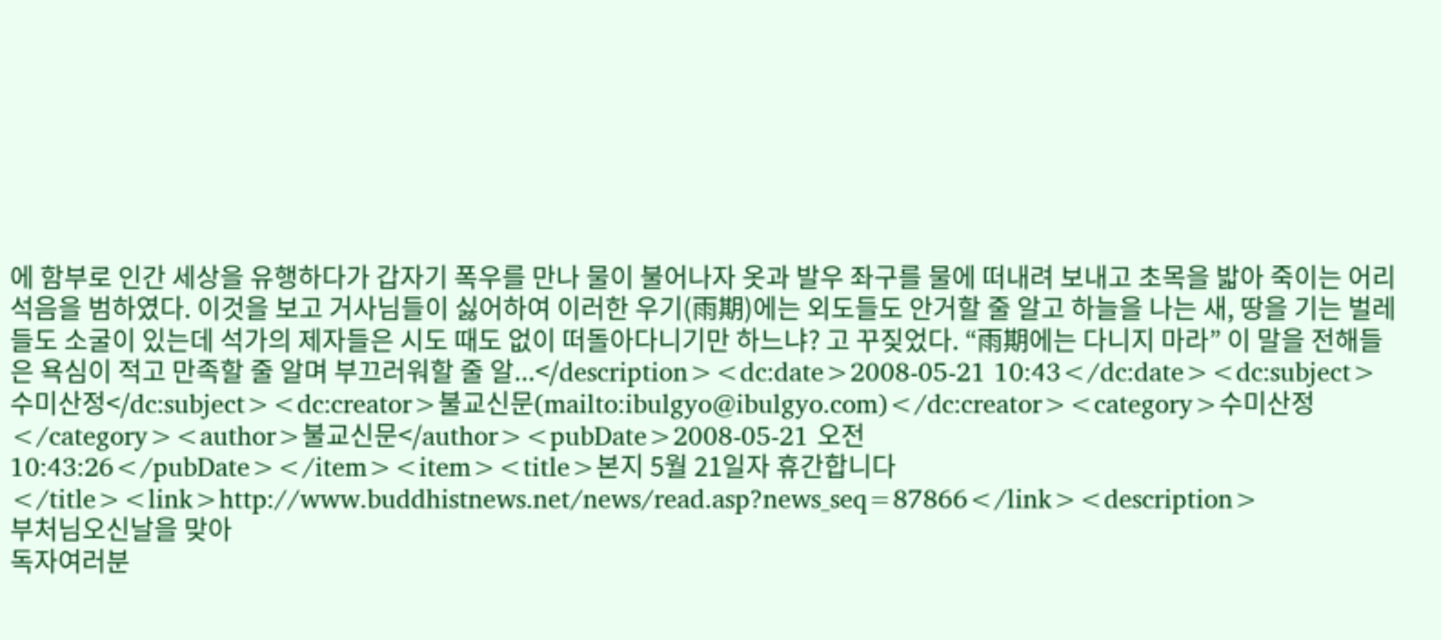에 함부로 인간 세상을 유행하다가 갑자기 폭우를 만나 물이 불어나자 옷과 발우 좌구를 물에 떠내려 보내고 초목을 밟아 죽이는 어리석음을 범하였다. 이것을 보고 거사님들이 싫어하여 이러한 우기(雨期)에는 외도들도 안거할 줄 알고 하늘을 나는 새, 땅을 기는 벌레들도 소굴이 있는데 석가의 제자들은 시도 때도 없이 떠돌아다니기만 하느냐? 고 꾸짖었다. “雨期에는 다니지 마라” 이 말을 전해들은 욕심이 적고 만족할 줄 알며 부끄러워할 줄 알...</description><dc:date>2008-05-21 10:43</dc:date><dc:subject>수미산정</dc:subject><dc:creator>불교신문(mailto:ibulgyo@ibulgyo.com)</dc:creator><category>수미산정</category><author>불교신문</author><pubDate>2008-05-21 오전 10:43:26</pubDate></item><item><title>본지 5월 21일자 휴간합니다 </title><link>http://www.buddhistnews.net/news/read.asp?news_seq=87866</link><description>
부처님오신날을 맞아
독자여러분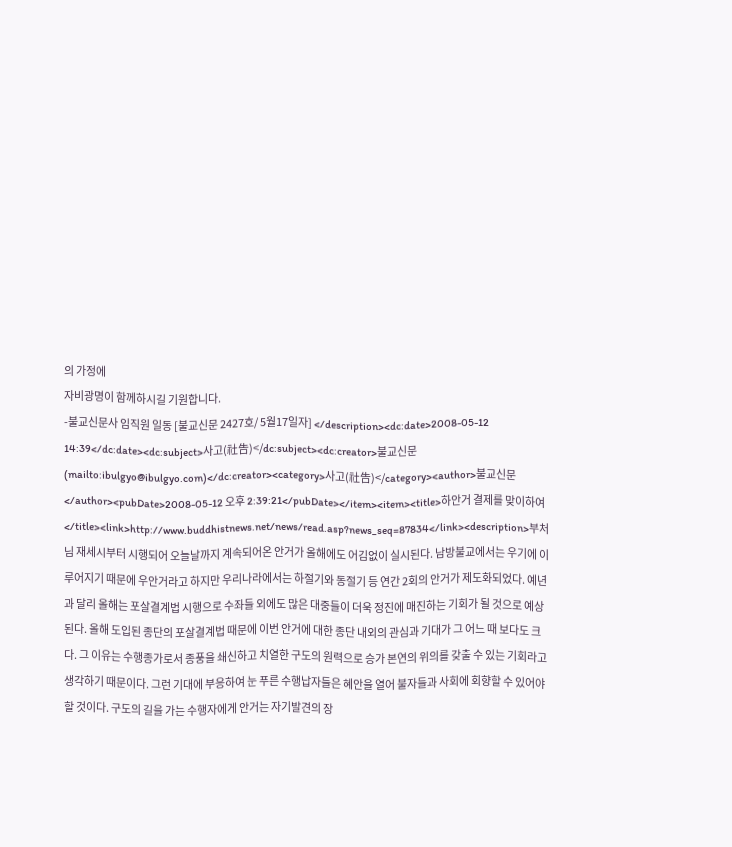의 가정에
자비광명이 함께하시길 기원합니다.
-불교신문사 임직원 일동 [불교신문 2427호/ 5월17일자] </description><dc:date>2008-05-12 14:39</dc:date><dc:subject>사고(社告)</dc:subject><dc:creator>불교신문(mailto:ibulgyo@ibulgyo.com)</dc:creator><category>사고(社告)</category><author>불교신문</author><pubDate>2008-05-12 오후 2:39:21</pubDate></item><item><title>하안거 결제를 맞이하여 </title><link>http://www.buddhistnews.net/news/read.asp?news_seq=87834</link><description>부처님 재세시부터 시행되어 오늘날까지 계속되어온 안거가 올해에도 어김없이 실시된다. 남방불교에서는 우기에 이루어지기 때문에 우안거라고 하지만 우리나라에서는 하절기와 동절기 등 연간 2회의 안거가 제도화되었다. 예년과 달리 올해는 포살결계법 시행으로 수좌들 외에도 많은 대중들이 더욱 정진에 매진하는 기회가 될 것으로 예상된다. 올해 도입된 종단의 포살결계법 때문에 이번 안거에 대한 종단 내외의 관심과 기대가 그 어느 때 보다도 크다. 그 이유는 수행종가로서 종풍을 쇄신하고 치열한 구도의 원력으로 승가 본연의 위의를 갖출 수 있는 기회라고 생각하기 때문이다. 그런 기대에 부응하여 눈 푸른 수행납자들은 혜안을 열어 불자들과 사회에 회향할 수 있어야 할 것이다. 구도의 길을 가는 수행자에게 안거는 자기발견의 장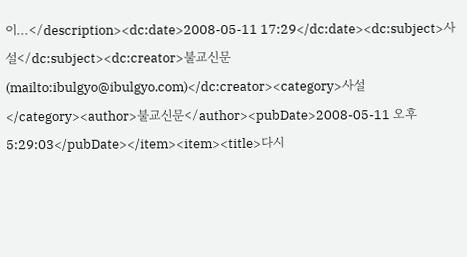이...</description><dc:date>2008-05-11 17:29</dc:date><dc:subject>사설</dc:subject><dc:creator>불교신문(mailto:ibulgyo@ibulgyo.com)</dc:creator><category>사설</category><author>불교신문</author><pubDate>2008-05-11 오후 5:29:03</pubDate></item><item><title>다시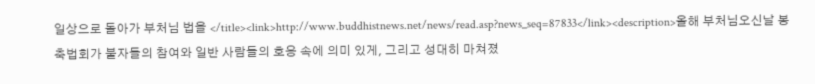일상으로 돌아가 부처님 법을 </title><link>http://www.buddhistnews.net/news/read.asp?news_seq=87833</link><description>올해 부처님오신날 봉축법회가 불자들의 참여와 일반 사람들의 호응 속에 의미 있게, 그리고 성대히 마쳐졌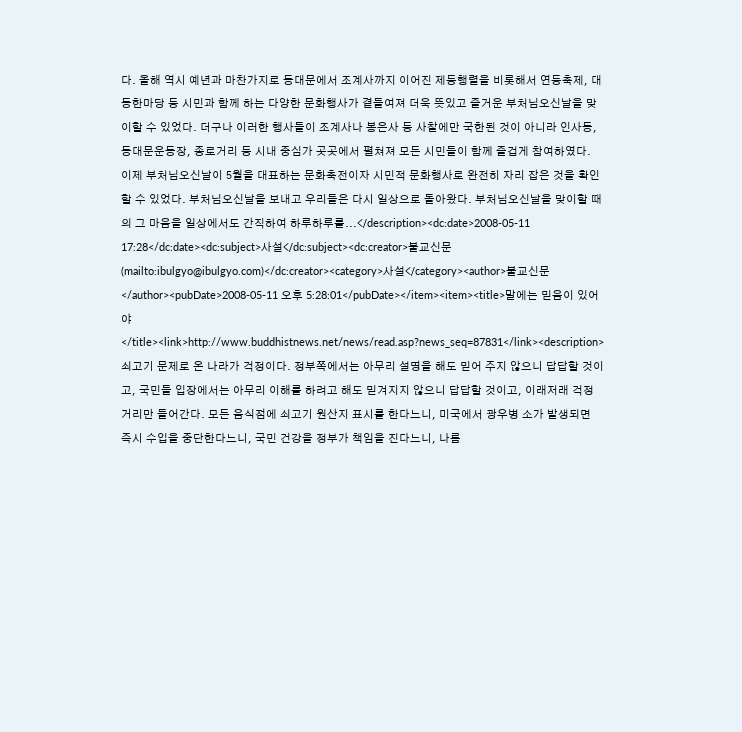다. 올해 역시 예년과 마찬가지로 동대문에서 조계사까지 이어진 제등행렬을 비롯해서 연등축제, 대동한마당 등 시민과 함께 하는 다양한 문화행사가 곁들여져 더욱 뜻있고 즐거운 부처님오신날을 맞이할 수 있었다. 더구나 이러한 행사들이 조계사나 봉은사 등 사찰에만 국한된 것이 아니라 인사동, 동대문운동장, 종로거리 등 시내 중심가 곳곳에서 펼쳐져 모든 시민들이 함께 즐겁게 참여하였다. 이제 부처님오신날이 5월을 대표하는 문화축전이자 시민적 문화행사로 완전히 자리 잡은 것을 확인할 수 있었다. 부처님오신날을 보내고 우리들은 다시 일상으로 돌아왔다. 부처님오신날을 맞이할 때의 그 마음을 일상에서도 간직하여 하루하루를...</description><dc:date>2008-05-11 17:28</dc:date><dc:subject>사설</dc:subject><dc:creator>불교신문(mailto:ibulgyo@ibulgyo.com)</dc:creator><category>사설</category><author>불교신문</author><pubDate>2008-05-11 오후 5:28:01</pubDate></item><item><title>말에는 믿음이 있어야 </title><link>http://www.buddhistnews.net/news/read.asp?news_seq=87831</link><description>쇠고기 문제로 온 나라가 걱정이다. 정부쪽에서는 아무리 설명을 해도 믿어 주지 않으니 답답할 것이고, 국민들 입장에서는 아무리 이해를 하려고 해도 믿겨지지 않으니 답답할 것이고, 이래저래 걱정거리만 들어간다. 모든 음식점에 쇠고기 원산지 표시를 한다느니, 미국에서 광우병 소가 발생되면 즉시 수입을 중단한다느니, 국민 건강을 정부가 책임을 진다느니, 나름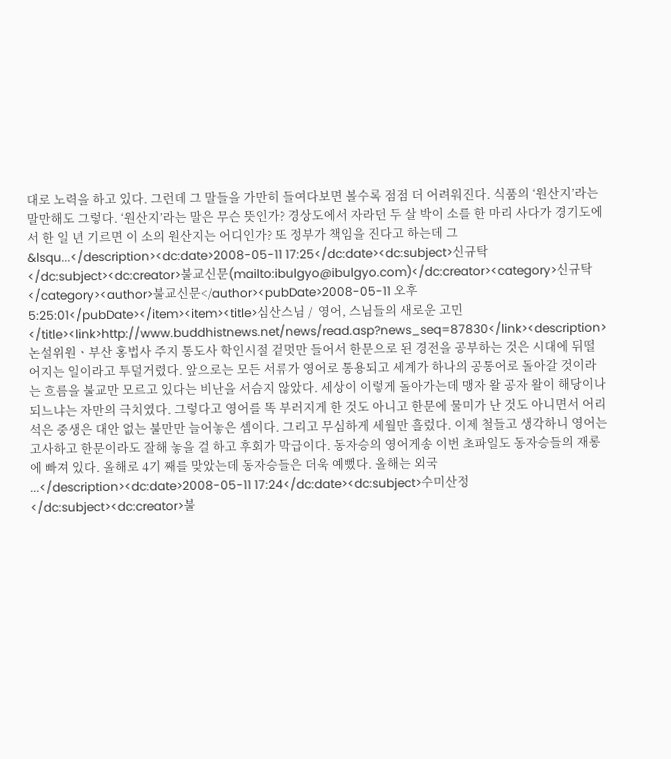대로 노력을 하고 있다. 그런데 그 말들을 가만히 들여다보면 볼수록 점점 더 어려워진다. 식품의 ‘원산지’라는 말만해도 그렇다. ‘원산지’라는 말은 무슨 뜻인가? 경상도에서 자라던 두 살 박이 소를 한 마리 사다가 경기도에서 한 일 년 기르면 이 소의 원산지는 어디인가? 또 정부가 책임을 진다고 하는데 그 &lsqu...</description><dc:date>2008-05-11 17:25</dc:date><dc:subject>신규탁</dc:subject><dc:creator>불교신문(mailto:ibulgyo@ibulgyo.com)</dc:creator><category>신규탁</category><author>불교신문</author><pubDate>2008-05-11 오후 5:25:01</pubDate></item><item><title>심산스님 /  영어, 스님들의 새로운 고민 </title><link>http://www.buddhistnews.net/news/read.asp?news_seq=87830</link><description>논설위원ㆍ부산 홍법사 주지 통도사 학인시절 겉멋만 들어서 한문으로 된 경전을 공부하는 것은 시대에 뒤떨어지는 일이라고 투덜거렸다. 앞으로는 모든 서류가 영어로 통용되고 세계가 하나의 공통어로 돌아갈 것이라는 흐름을 불교만 모르고 있다는 비난을 서슴지 않았다. 세상이 이렇게 돌아가는데 맹자 왈 공자 왈이 해당이나 되느냐는 자만의 극치였다. 그렇다고 영어를 똑 부러지게 한 것도 아니고 한문에 물미가 난 것도 아니면서 어리석은 중생은 대안 없는 불만만 늘어놓은 셈이다. 그리고 무심하게 세월만 흘렀다. 이제 철들고 생각하니 영어는 고사하고 한문이라도 잘해 놓을 걸 하고 후회가 막급이다. 동자승의 영어게송 이번 초파일도 동자승들의 재롱에 빠져 있다. 올해로 4기 째를 맞았는데 동자승들은 더욱 예뻤다. 올해는 외국 ...</description><dc:date>2008-05-11 17:24</dc:date><dc:subject>수미산정</dc:subject><dc:creator>불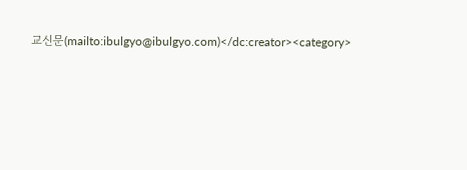교신문(mailto:ibulgyo@ibulgyo.com)</dc:creator><category>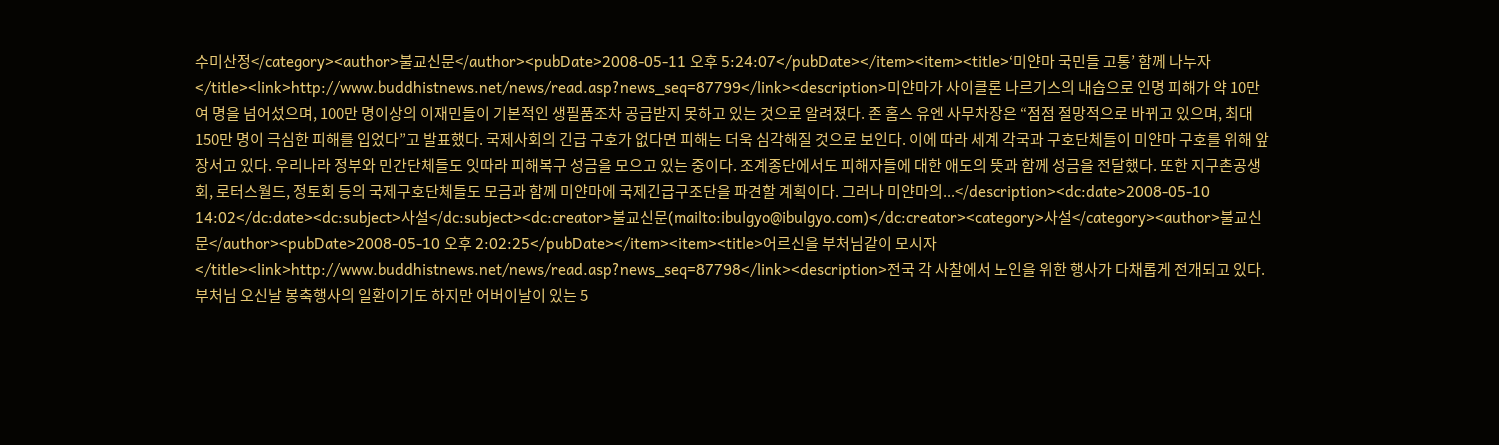수미산정</category><author>불교신문</author><pubDate>2008-05-11 오후 5:24:07</pubDate></item><item><title>‘미얀마 국민들 고통’ 함께 나누자 </title><link>http://www.buddhistnews.net/news/read.asp?news_seq=87799</link><description>미얀마가 사이클론 나르기스의 내습으로 인명 피해가 약 10만여 명을 넘어섰으며, 100만 명이상의 이재민들이 기본적인 생필품조차 공급받지 못하고 있는 것으로 알려졌다. 존 홈스 유엔 사무차장은 “점점 절망적으로 바뀌고 있으며, 최대 150만 명이 극심한 피해를 입었다”고 발표했다. 국제사회의 긴급 구호가 없다면 피해는 더욱 심각해질 것으로 보인다. 이에 따라 세계 각국과 구호단체들이 미얀마 구호를 위해 앞장서고 있다. 우리나라 정부와 민간단체들도 잇따라 피해복구 성금을 모으고 있는 중이다. 조계종단에서도 피해자들에 대한 애도의 뜻과 함께 성금을 전달했다. 또한 지구촌공생회, 로터스월드, 정토회 등의 국제구호단체들도 모금과 함께 미얀마에 국제긴급구조단을 파견할 계획이다. 그러나 미얀마의...</description><dc:date>2008-05-10 14:02</dc:date><dc:subject>사설</dc:subject><dc:creator>불교신문(mailto:ibulgyo@ibulgyo.com)</dc:creator><category>사설</category><author>불교신문</author><pubDate>2008-05-10 오후 2:02:25</pubDate></item><item><title>어르신을 부처님같이 모시자 </title><link>http://www.buddhistnews.net/news/read.asp?news_seq=87798</link><description>전국 각 사찰에서 노인을 위한 행사가 다채롭게 전개되고 있다. 부처님 오신날 봉축행사의 일환이기도 하지만 어버이날이 있는 5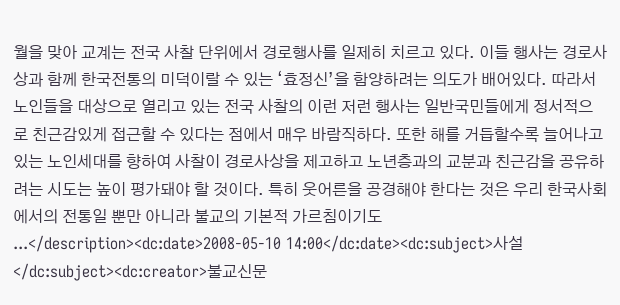월을 맞아 교계는 전국 사찰 단위에서 경로행사를 일제히 치르고 있다. 이들 행사는 경로사상과 함께 한국전통의 미덕이랄 수 있는 ‘효정신’을 함양하려는 의도가 배어있다. 따라서 노인들을 대상으로 열리고 있는 전국 사찰의 이런 저런 행사는 일반국민들에게 정서적으로 친근감있게 접근할 수 있다는 점에서 매우 바람직하다. 또한 해를 거듭할수록 늘어나고 있는 노인세대를 향하여 사찰이 경로사상을 제고하고 노년층과의 교분과 친근감을 공유하려는 시도는 높이 평가돼야 할 것이다. 특히 웃어른을 공경해야 한다는 것은 우리 한국사회에서의 전통일 뿐만 아니라 불교의 기본적 가르침이기도 ...</description><dc:date>2008-05-10 14:00</dc:date><dc:subject>사설</dc:subject><dc:creator>불교신문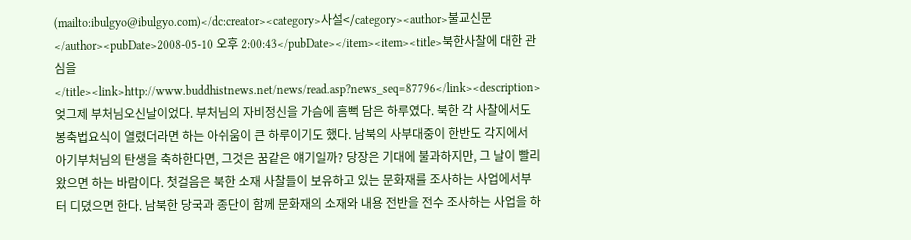(mailto:ibulgyo@ibulgyo.com)</dc:creator><category>사설</category><author>불교신문</author><pubDate>2008-05-10 오후 2:00:43</pubDate></item><item><title>북한사찰에 대한 관심을 </title><link>http://www.buddhistnews.net/news/read.asp?news_seq=87796</link><description>엊그제 부처님오신날이었다. 부처님의 자비정신을 가슴에 흠뻑 담은 하루였다. 북한 각 사찰에서도 봉축법요식이 열렸더라면 하는 아쉬움이 큰 하루이기도 했다. 남북의 사부대중이 한반도 각지에서 아기부처님의 탄생을 축하한다면, 그것은 꿈같은 얘기일까? 당장은 기대에 불과하지만, 그 날이 빨리 왔으면 하는 바람이다. 첫걸음은 북한 소재 사찰들이 보유하고 있는 문화재를 조사하는 사업에서부터 디뎠으면 한다. 남북한 당국과 종단이 함께 문화재의 소재와 내용 전반을 전수 조사하는 사업을 하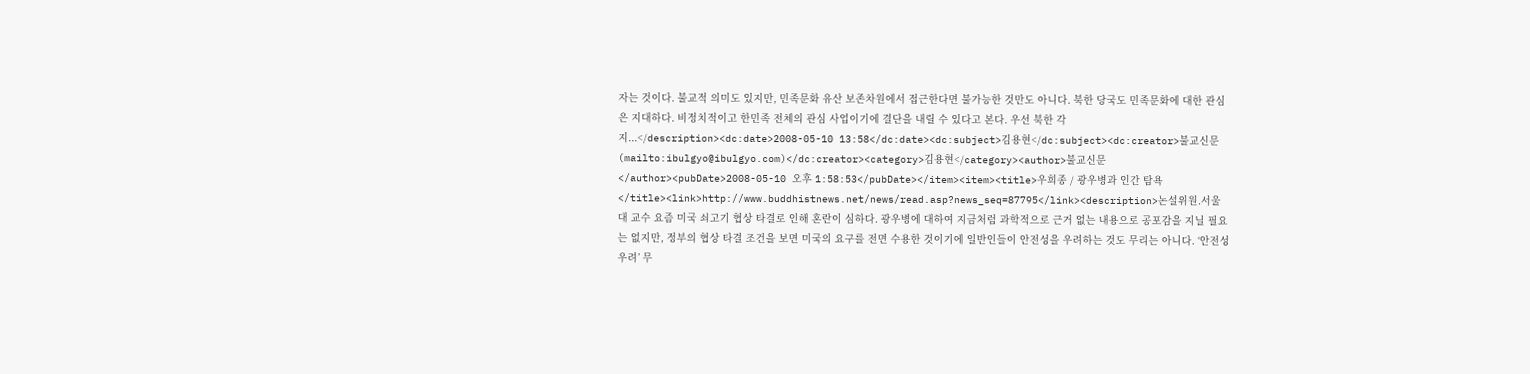자는 것이다. 불교적 의미도 있지만, 민족문화 유산 보존차원에서 접근한다면 불가능한 것만도 아니다. 북한 당국도 민족문화에 대한 관심은 지대하다. 비정치적이고 한민족 전체의 관심 사업이기에 결단을 내릴 수 있다고 본다. 우선 북한 각 지...</description><dc:date>2008-05-10 13:58</dc:date><dc:subject>김용현</dc:subject><dc:creator>불교신문(mailto:ibulgyo@ibulgyo.com)</dc:creator><category>김용현</category><author>불교신문</author><pubDate>2008-05-10 오후 1:58:53</pubDate></item><item><title>우희종 / 광우병과 인간 탐욕 </title><link>http://www.buddhistnews.net/news/read.asp?news_seq=87795</link><description>논설위원.서울대 교수 요즘 미국 쇠고기 협상 타결로 인해 혼란이 심하다. 광우병에 대하여 지금처럼 과학적으로 근거 없는 내용으로 공포감을 지닐 필요는 없지만, 정부의 협상 타결 조건을 보면 미국의 요구를 전면 수용한 것이기에 일반인들이 안전성을 우려하는 것도 무리는 아니다. ‘안전성 우려’ 무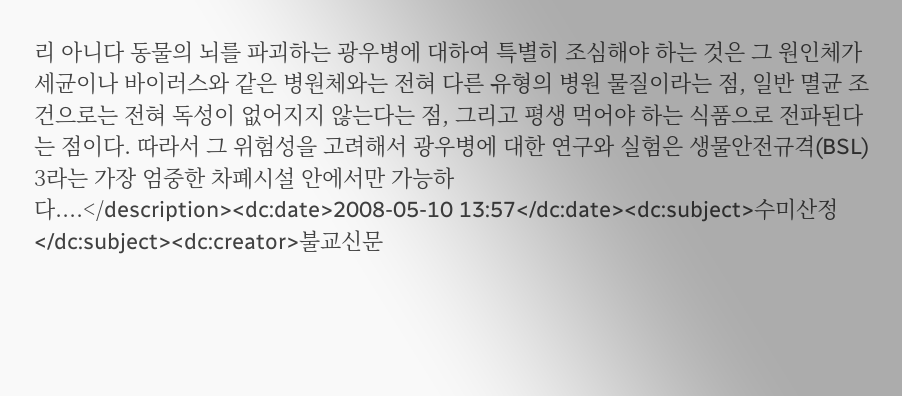리 아니다 동물의 뇌를 파괴하는 광우병에 대하여 특별히 조심해야 하는 것은 그 원인체가 세균이나 바이러스와 같은 병원체와는 전혀 다른 유형의 병원 물질이라는 점, 일반 멸균 조건으로는 전혀 독성이 없어지지 않는다는 점, 그리고 평생 먹어야 하는 식품으로 전파된다는 점이다. 따라서 그 위험성을 고려해서 광우병에 대한 연구와 실험은 생물안전규격(BSL) 3라는 가장 엄중한 차폐시설 안에서만 가능하다....</description><dc:date>2008-05-10 13:57</dc:date><dc:subject>수미산정</dc:subject><dc:creator>불교신문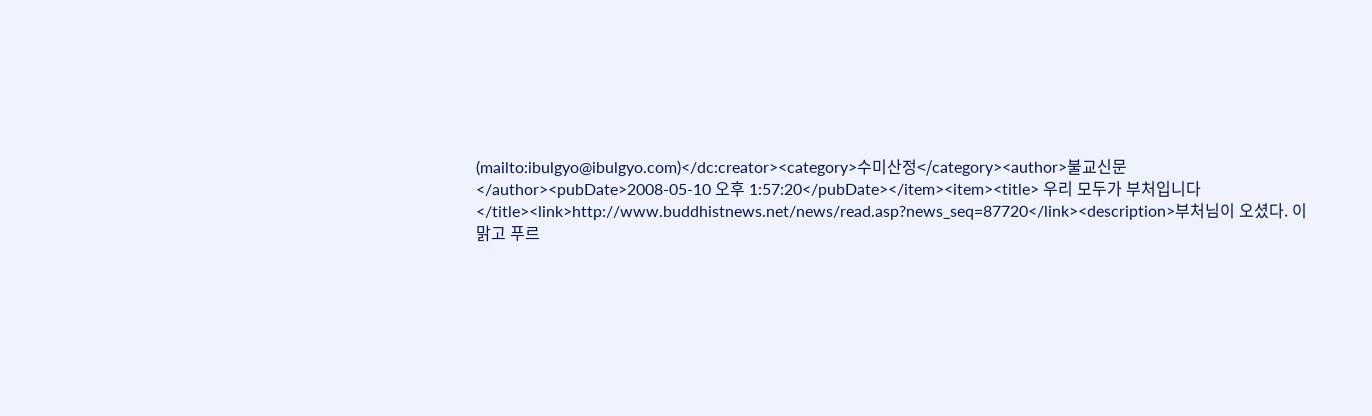(mailto:ibulgyo@ibulgyo.com)</dc:creator><category>수미산정</category><author>불교신문</author><pubDate>2008-05-10 오후 1:57:20</pubDate></item><item><title> 우리 모두가 부처입니다</title><link>http://www.buddhistnews.net/news/read.asp?news_seq=87720</link><description>부처님이 오셨다. 이 맑고 푸르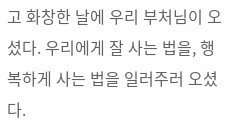고 화창한 날에 우리 부처님이 오셨다. 우리에게 잘 사는 법을, 행복하게 사는 법을 일러주러 오셨다.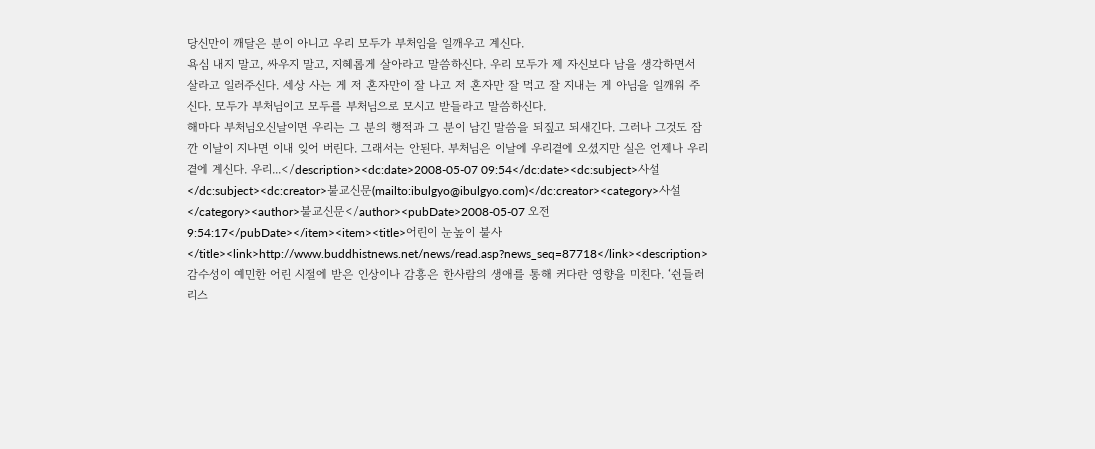당신만이 깨달은 분이 아니고 우리 모두가 부처임을 일깨우고 계신다.
욕심 내지 말고, 싸우지 말고, 지혜롭게 살아라고 말씀하신다. 우리 모두가 제 자신보다 남을 생각하면서 살라고 일러주신다. 세상 사는 게 저 혼자만이 잘 나고 저 혼자만 잘 먹고 잘 지내는 게 아님을 일깨워 주신다. 모두가 부처님이고 모두를 부처님으로 모시고 받들라고 말씀하신다.
해마다 부처님오신날이면 우리는 그 분의 행적과 그 분이 남긴 말씀을 되짚고 되새긴다. 그러나 그것도 잠깐 이날이 지나면 이내 잊어 버린다. 그래서는 안된다. 부처님은 이날에 우리곁에 오셨지만 실은 언제나 우리곁에 계신다. 우리...</description><dc:date>2008-05-07 09:54</dc:date><dc:subject>사설</dc:subject><dc:creator>불교신문(mailto:ibulgyo@ibulgyo.com)</dc:creator><category>사설</category><author>불교신문</author><pubDate>2008-05-07 오전 9:54:17</pubDate></item><item><title>어린이 눈높이 불사</title><link>http://www.buddhistnews.net/news/read.asp?news_seq=87718</link><description>
감수성이 예민한 어린 시절에 받은 인상이나 감흥은 한사람의 생애를 통해 커다란 영향을 미친다. ‘쉰들러 리스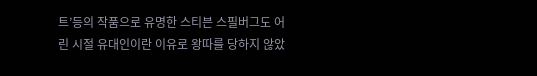트’등의 작품으로 유명한 스티븐 스필버그도 어린 시절 유대인이란 이유로 왕따를 당하지 않았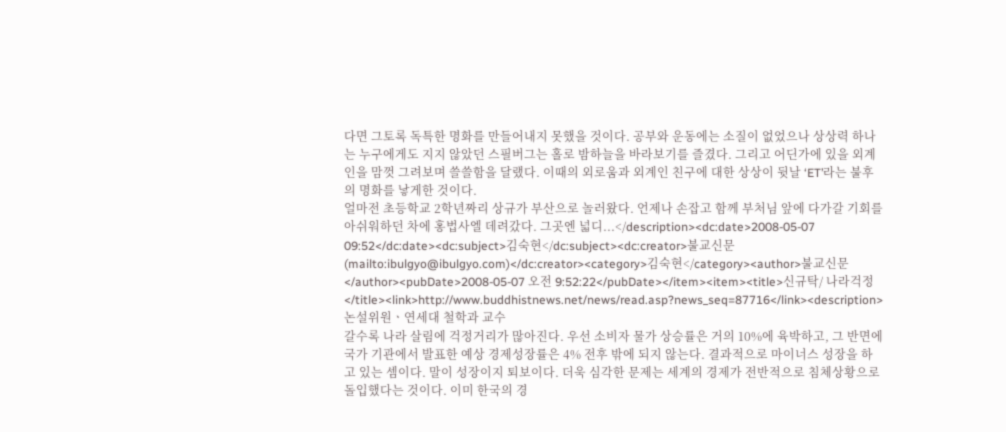다면 그토록 독특한 명화를 만들어내지 못했을 것이다. 공부와 운동에는 소질이 없었으나 상상력 하나는 누구에게도 지지 않았던 스필버그는 홀로 밤하늘을 바라보기를 즐겼다. 그리고 어딘가에 있을 외계인을 맘껏 그려보며 쓸쓸함을 달랬다. 이때의 외로움과 외계인 친구에 대한 상상이 뒷날 ‘ET’라는 불후의 명화를 낳게한 것이다.
얼마전 초등학교 2학년짜리 상규가 부산으로 놀러왔다. 언제나 손잡고 함께 부처님 앞에 다가갈 기회를 아쉬워하던 차에 홍법사엘 데려갔다. 그곳엔 넓디...</description><dc:date>2008-05-07 09:52</dc:date><dc:subject>김숙현</dc:subject><dc:creator>불교신문(mailto:ibulgyo@ibulgyo.com)</dc:creator><category>김숙현</category><author>불교신문</author><pubDate>2008-05-07 오전 9:52:22</pubDate></item><item><title>신규탁/ 나라걱정</title><link>http://www.buddhistnews.net/news/read.asp?news_seq=87716</link><description>
논설위원ㆍ연세대 철학과 교수
갈수록 나라 살림에 걱정거리가 많아진다. 우선 소비자 물가 상승률은 거의 10%에 육박하고, 그 반면에 국가 기관에서 발표한 예상 경제성장률은 4% 전후 밖에 되지 않는다. 결과적으로 마이너스 성장을 하고 있는 셈이다. 말이 성장이지 퇴보이다. 더욱 심각한 문제는 세계의 경제가 전반적으로 침체상황으로 돌입했다는 것이다. 이미 한국의 경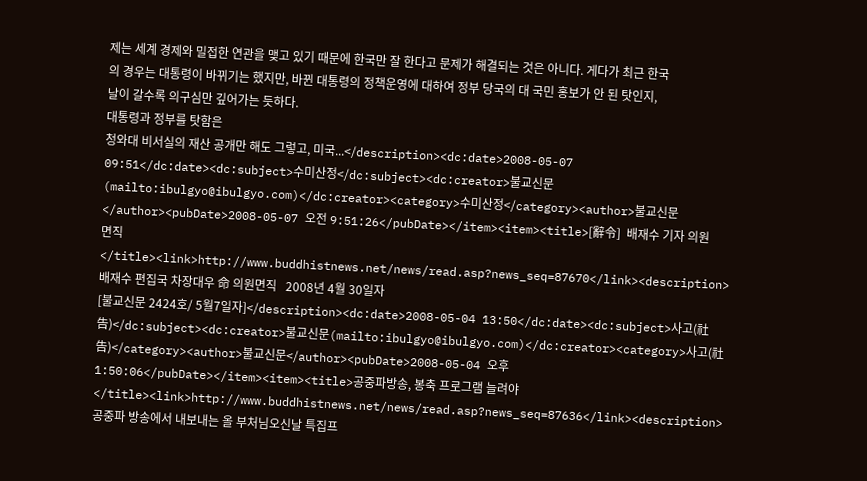제는 세계 경제와 밀접한 연관을 맺고 있기 때문에 한국만 잘 한다고 문제가 해결되는 것은 아니다. 게다가 최근 한국의 경우는 대통령이 바뀌기는 했지만, 바뀐 대통령의 정책운영에 대하여 정부 당국의 대 국민 홍보가 안 된 탓인지, 날이 갈수록 의구심만 깊어가는 듯하다.
대통령과 정부를 탓함은
청와대 비서실의 재산 공개만 해도 그렇고, 미국...</description><dc:date>2008-05-07 09:51</dc:date><dc:subject>수미산정</dc:subject><dc:creator>불교신문(mailto:ibulgyo@ibulgyo.com)</dc:creator><category>수미산정</category><author>불교신문</author><pubDate>2008-05-07 오전 9:51:26</pubDate></item><item><title>[辭令]  배재수 기자 의원면직</title><link>http://www.buddhistnews.net/news/read.asp?news_seq=87670</link><description>배재수 편집국 차장대우 命 의원면직   2008년 4월 30일자
[불교신문 2424호/ 5월7일자]</description><dc:date>2008-05-04 13:50</dc:date><dc:subject>사고(社告)</dc:subject><dc:creator>불교신문(mailto:ibulgyo@ibulgyo.com)</dc:creator><category>사고(社告)</category><author>불교신문</author><pubDate>2008-05-04 오후 1:50:06</pubDate></item><item><title>공중파방송, 봉축 프로그램 늘려야</title><link>http://www.buddhistnews.net/news/read.asp?news_seq=87636</link><description>
공중파 방송에서 내보내는 올 부처님오신날 특집프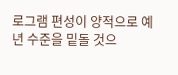로그램 편성이 양적으로 예년 수준을 밑돌 것으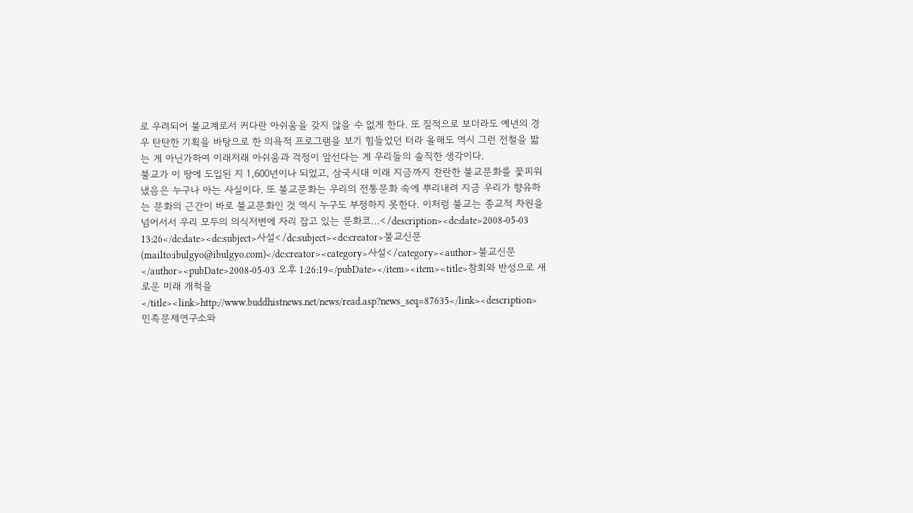로 우려되어 불교계로서 커다란 아쉬움을 갖지 않을 수 없게 한다. 또 질적으로 보더라도 예년의 경우 탄탄한 기획을 바탕으로 한 의욕적 프로그램을 보기 힘들었던 터라 올해도 역시 그런 전철을 밟는 게 아닌가하여 이래저래 아쉬움과 걱정이 앞선다는 게 우리들의 솔직한 생각이다.
불교가 이 땅에 도입된 지 1,600년이나 되었고, 삼국시대 이래 지금까지 찬란한 불교문화를 꽃피워냈음은 누구나 아는 사실이다. 또 불교문화는 우리의 전통문화 속에 뿌리내려 지금 우리가 향유하는 문화의 근간이 바로 불교문화인 것 역시 누구도 부정하지 못한다. 이처럼 불교는 종교적 차원을 넘어서서 우리 모두의 의식저변에 자리 잡고 있는 문화코...</description><dc:date>2008-05-03 13:26</dc:date><dc:subject>사설</dc:subject><dc:creator>불교신문(mailto:ibulgyo@ibulgyo.com)</dc:creator><category>사설</category><author>불교신문</author><pubDate>2008-05-03 오후 1:26:19</pubDate></item><item><title>참회와 반성으로 새로운 미래 개척을</title><link>http://www.buddhistnews.net/news/read.asp?news_seq=87635</link><description>
민족문제연구소와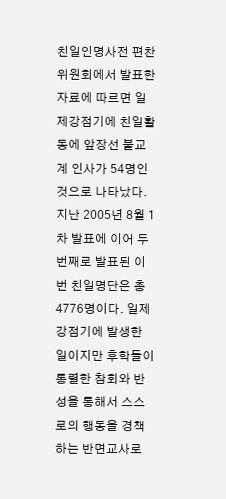친일인명사전 편찬위원회에서 발표한 자료에 따르면 일제강점기에 친일활동에 앞장선 불교계 인사가 54명인 것으로 나타났다. 지난 2005년 8월 1차 발표에 이어 두 번째로 발표된 이번 친일명단은 총 4776명이다. 일제 강점기에 발생한 일이지만 후학들이 통렬한 참회와 반성을 통해서 스스로의 행동을 경책하는 반면교사로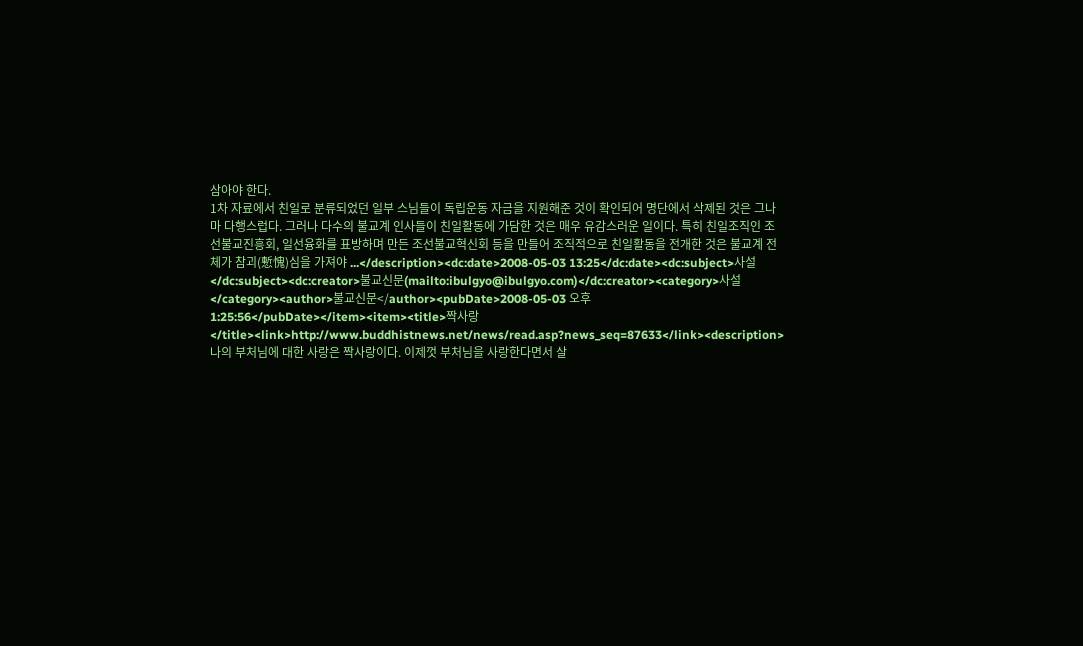삼아야 한다.
1차 자료에서 친일로 분류되었던 일부 스님들이 독립운동 자금을 지원해준 것이 확인되어 명단에서 삭제된 것은 그나마 다행스럽다. 그러나 다수의 불교계 인사들이 친일활동에 가담한 것은 매우 유감스러운 일이다. 특히 친일조직인 조선불교진흥회, 일선융화를 표방하며 만든 조선불교혁신회 등을 만들어 조직적으로 친일활동을 전개한 것은 불교계 전체가 참괴(慙愧)심을 가져야 ...</description><dc:date>2008-05-03 13:25</dc:date><dc:subject>사설</dc:subject><dc:creator>불교신문(mailto:ibulgyo@ibulgyo.com)</dc:creator><category>사설</category><author>불교신문</author><pubDate>2008-05-03 오후 1:25:56</pubDate></item><item><title>짝사랑</title><link>http://www.buddhistnews.net/news/read.asp?news_seq=87633</link><description>
나의 부처님에 대한 사랑은 짝사랑이다. 이제껏 부처님을 사랑한다면서 살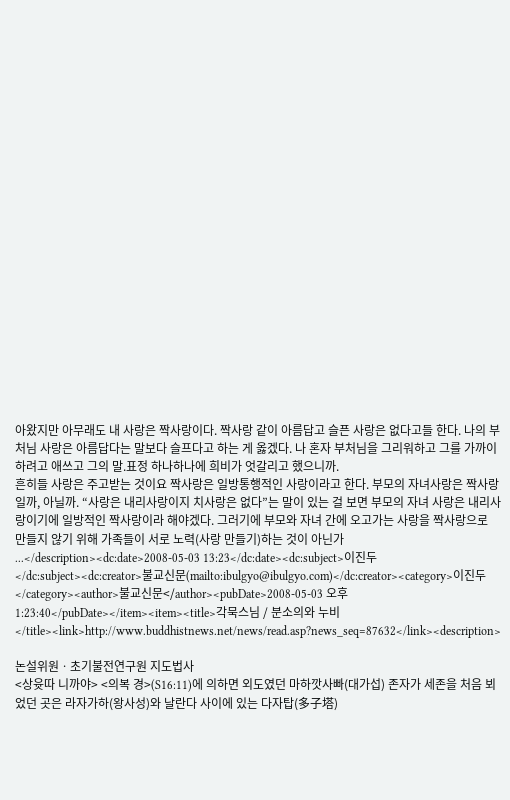아왔지만 아무래도 내 사랑은 짝사랑이다. 짝사랑 같이 아름답고 슬픈 사랑은 없다고들 한다. 나의 부처님 사랑은 아름답다는 말보다 슬프다고 하는 게 옳겠다. 나 혼자 부처님을 그리워하고 그를 가까이 하려고 애쓰고 그의 말.표정 하나하나에 희비가 엇갈리고 했으니까.
흔히들 사랑은 주고받는 것이요 짝사랑은 일방통행적인 사랑이라고 한다. 부모의 자녀사랑은 짝사랑일까, 아닐까. “사랑은 내리사랑이지 치사랑은 없다”는 말이 있는 걸 보면 부모의 자녀 사랑은 내리사랑이기에 일방적인 짝사랑이라 해야겠다. 그러기에 부모와 자녀 간에 오고가는 사랑을 짝사랑으로 만들지 않기 위해 가족들이 서로 노력(사랑 만들기)하는 것이 아닌가 ...</description><dc:date>2008-05-03 13:23</dc:date><dc:subject>이진두</dc:subject><dc:creator>불교신문(mailto:ibulgyo@ibulgyo.com)</dc:creator><category>이진두</category><author>불교신문</author><pubDate>2008-05-03 오후 1:23:40</pubDate></item><item><title>각묵스님 / 분소의와 누비</title><link>http://www.buddhistnews.net/news/read.asp?news_seq=87632</link><description>

논설위원ㆍ초기불전연구원 지도법사
<상윳따 니까야> <의복 경>(S16:11)에 의하면 외도였던 마하깟사빠(대가섭) 존자가 세존을 처음 뵈었던 곳은 라자가하(왕사성)와 날란다 사이에 있는 다자탑(多子塔)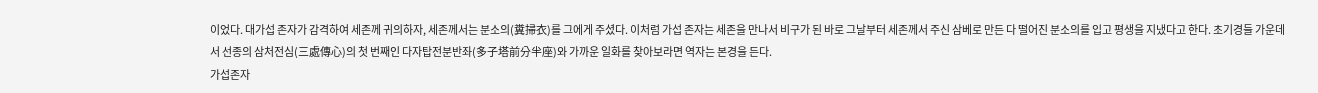이었다. 대가섭 존자가 감격하여 세존께 귀의하자, 세존께서는 분소의(糞掃衣)를 그에게 주셨다. 이처럼 가섭 존자는 세존을 만나서 비구가 된 바로 그날부터 세존께서 주신 삼베로 만든 다 떨어진 분소의를 입고 평생을 지냈다고 한다. 초기경들 가운데서 선종의 삼처전심(三處傳心)의 첫 번째인 다자탑전분반좌(多子塔前分半座)와 가까운 일화를 찾아보라면 역자는 본경을 든다.
가섭존자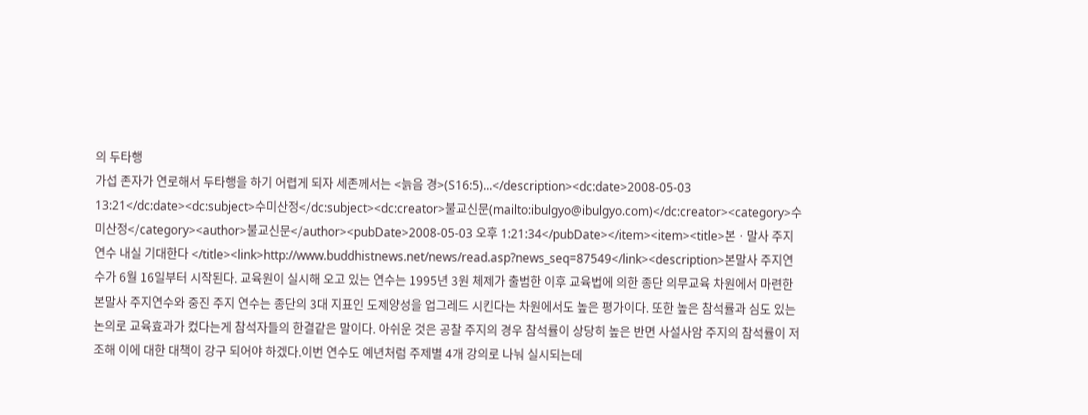의 두타행
가섭 존자가 연로해서 두타행을 하기 어렵게 되자 세존께서는 <늙음 경>(S16:5)...</description><dc:date>2008-05-03 13:21</dc:date><dc:subject>수미산정</dc:subject><dc:creator>불교신문(mailto:ibulgyo@ibulgyo.com)</dc:creator><category>수미산정</category><author>불교신문</author><pubDate>2008-05-03 오후 1:21:34</pubDate></item><item><title>본ㆍ말사 주지연수 내실 기대한다 </title><link>http://www.buddhistnews.net/news/read.asp?news_seq=87549</link><description>본말사 주지연수가 6월 16일부터 시작된다. 교육원이 실시해 오고 있는 연수는 1995년 3원 체제가 출범한 이후 교육법에 의한 종단 의무교육 차원에서 마련한 본말사 주지연수와 중진 주지 연수는 종단의 3대 지표인 도제양성을 업그레드 시킨다는 차원에서도 높은 평가이다. 또한 높은 참석률과 심도 있는 논의로 교육효과가 컸다는게 참석자들의 한결같은 말이다. 아쉬운 것은 공찰 주지의 경우 참석률이 상당히 높은 반면 사설사암 주지의 참석률이 저조해 이에 대한 대책이 강구 되어야 하겠다.이번 연수도 예년처럼 주제별 4개 강의로 나눠 실시되는데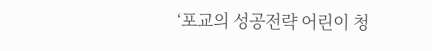‘포교의 성공전략 어린이 청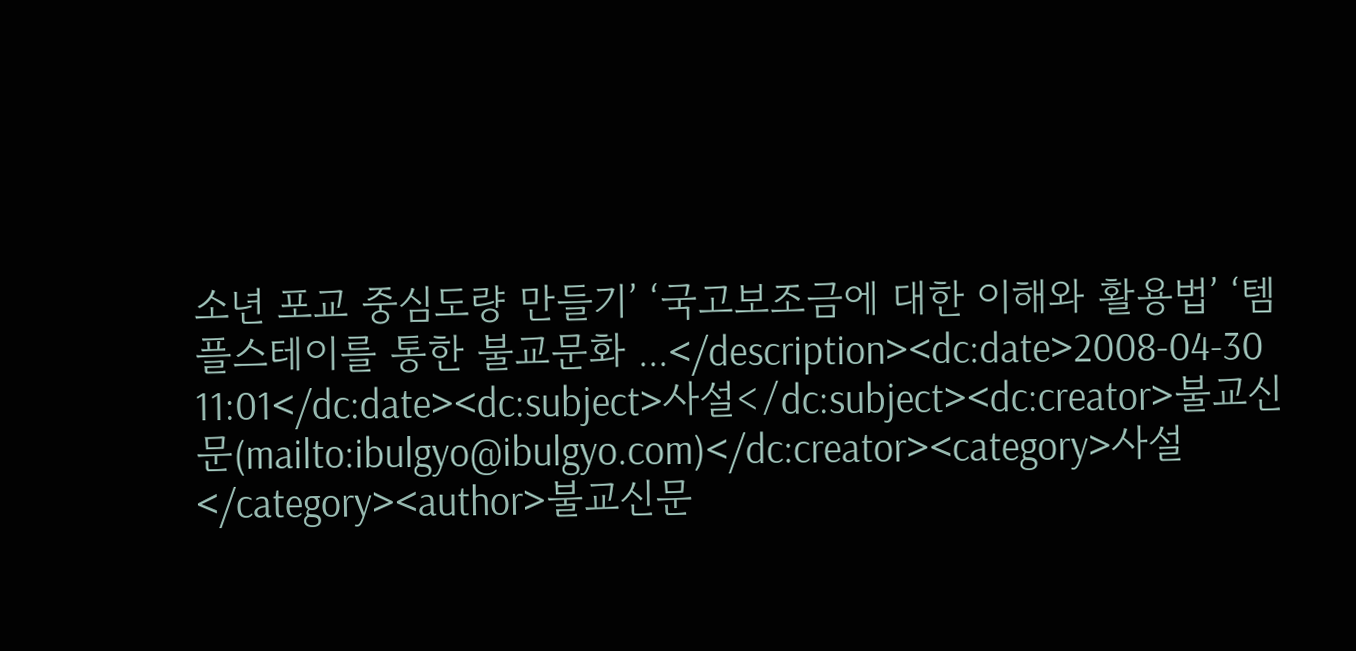소년 포교 중심도량 만들기’ ‘국고보조금에 대한 이해와 활용법’ ‘템플스테이를 통한 불교문화 ...</description><dc:date>2008-04-30 11:01</dc:date><dc:subject>사설</dc:subject><dc:creator>불교신문(mailto:ibulgyo@ibulgyo.com)</dc:creator><category>사설</category><author>불교신문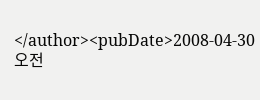</author><pubDate>2008-04-30 오전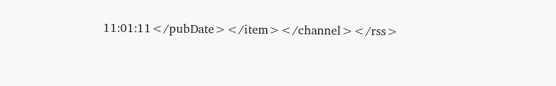11:01:11</pubDate></item></channel></rss>